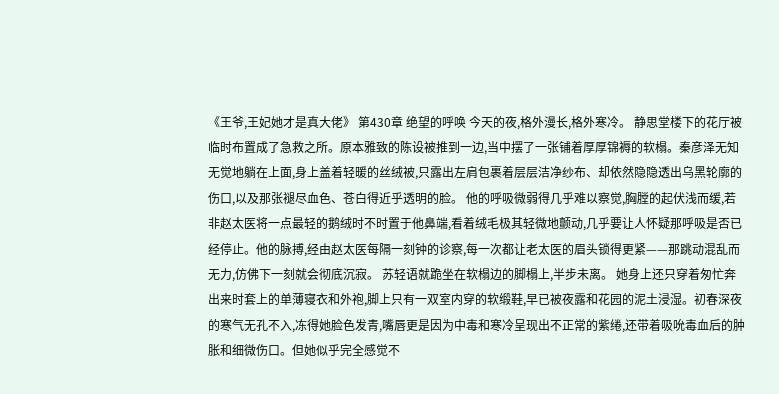《王爷,王妃她才是真大佬》 第430章 绝望的呼唤 今天的夜,格外漫长,格外寒冷。 静思堂楼下的花厅被临时布置成了急救之所。原本雅致的陈设被推到一边,当中摆了一张铺着厚厚锦褥的软榻。秦彦泽无知无觉地躺在上面,身上盖着轻暖的丝绒被,只露出左肩包裹着层层洁净纱布、却依然隐隐透出乌黑轮廓的伤口,以及那张褪尽血色、苍白得近乎透明的脸。 他的呼吸微弱得几乎难以察觉,胸膛的起伏浅而缓,若非赵太医将一点最轻的鹅绒时不时置于他鼻端,看着绒毛极其轻微地颤动,几乎要让人怀疑那呼吸是否已经停止。他的脉搏,经由赵太医每隔一刻钟的诊察,每一次都让老太医的眉头锁得更紧——那跳动混乱而无力,仿佛下一刻就会彻底沉寂。 苏轻语就跪坐在软榻边的脚榻上,半步未离。 她身上还只穿着匆忙奔出来时套上的单薄寝衣和外袍,脚上只有一双室内穿的软缎鞋,早已被夜露和花园的泥土浸湿。初春深夜的寒气无孔不入,冻得她脸色发青,嘴唇更是因为中毒和寒冷呈现出不正常的紫绻,还带着吸吮毒血后的肿胀和细微伤口。但她似乎完全感觉不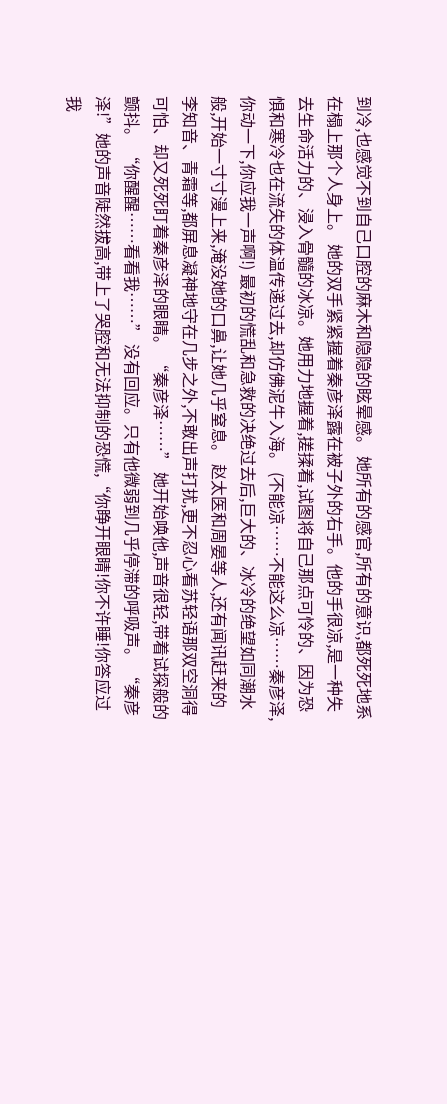到冷,也感觉不到自己口腔的麻木和隐隐的眩晕感。 她所有的感官,所有的意识,都死死地系在榻上那个人身上。 她的双手紧紧握着秦彦泽露在被子外的右手。他的手很凉,是一种失去生命活力的、浸入骨髓的冰凉。她用力地握着,搓揉着,试图将自己那点可怜的、因为恐惧和寒冷也在流失的体温传递过去,却仿佛泥牛入海。 (不能凉……不能这么凉……秦彦泽,你动一下,你应我一声啊!) 最初的慌乱和急救的决绝过去后,巨大的、冰冷的绝望如同潮水般,开始一寸寸漫上来,淹没她的口鼻,让她几乎窒息。 赵太医和周晏等人,还有闻讯赶来的李知音、青霜等,都屏息凝神地守在几步之外,不敢出声打扰,更不忍心看苏轻语那双空洞得可怕、却又死死盯着秦彦泽的眼睛。 “秦彦泽……” 她开始唤他,声音很轻,带着试探般的颤抖。 “你醒醒……看看我……” 没有回应。只有他微弱到几乎停滞的呼吸声。 “秦彦泽!”她的声音陡然拔高,带上了哭腔和无法抑制的恐慌,“你睁开眼睛!你不许睡!你答应过我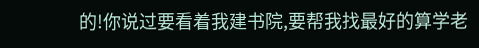的!你说过要看着我建书院,要帮我找最好的算学老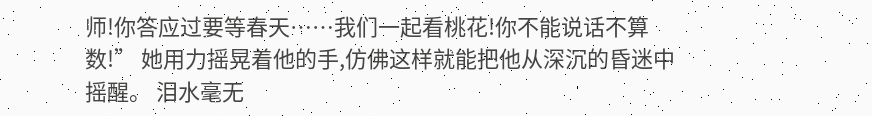师!你答应过要等春天……我们一起看桃花!你不能说话不算数!” 她用力摇晃着他的手,仿佛这样就能把他从深沉的昏迷中摇醒。 泪水毫无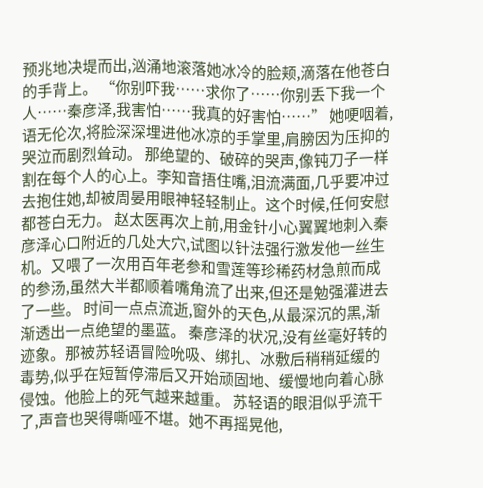预兆地决堤而出,汹涌地滚落她冰冷的脸颊,滴落在他苍白的手背上。 “你别吓我……求你了……你别丢下我一个人……秦彦泽,我害怕……我真的好害怕……” 她哽咽着,语无伦次,将脸深深埋进他冰凉的手掌里,肩膀因为压抑的哭泣而剧烈耸动。 那绝望的、破碎的哭声,像钝刀子一样割在每个人的心上。李知音捂住嘴,泪流满面,几乎要冲过去抱住她,却被周晏用眼神轻轻制止。这个时候,任何安慰都苍白无力。 赵太医再次上前,用金针小心翼翼地刺入秦彦泽心口附近的几处大穴,试图以针法强行激发他一丝生机。又喂了一次用百年老参和雪莲等珍稀药材急煎而成的参汤,虽然大半都顺着嘴角流了出来,但还是勉强灌进去了一些。 时间一点点流逝,窗外的天色,从最深沉的黑,渐渐透出一点绝望的墨蓝。 秦彦泽的状况,没有丝毫好转的迹象。那被苏轻语冒险吮吸、绑扎、冰敷后稍稍延缓的毒势,似乎在短暂停滞后又开始顽固地、缓慢地向着心脉侵蚀。他脸上的死气越来越重。 苏轻语的眼泪似乎流干了,声音也哭得嘶哑不堪。她不再摇晃他,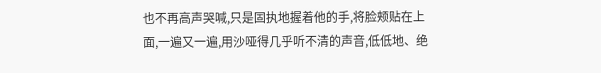也不再高声哭喊,只是固执地握着他的手,将脸颊贴在上面,一遍又一遍,用沙哑得几乎听不清的声音,低低地、绝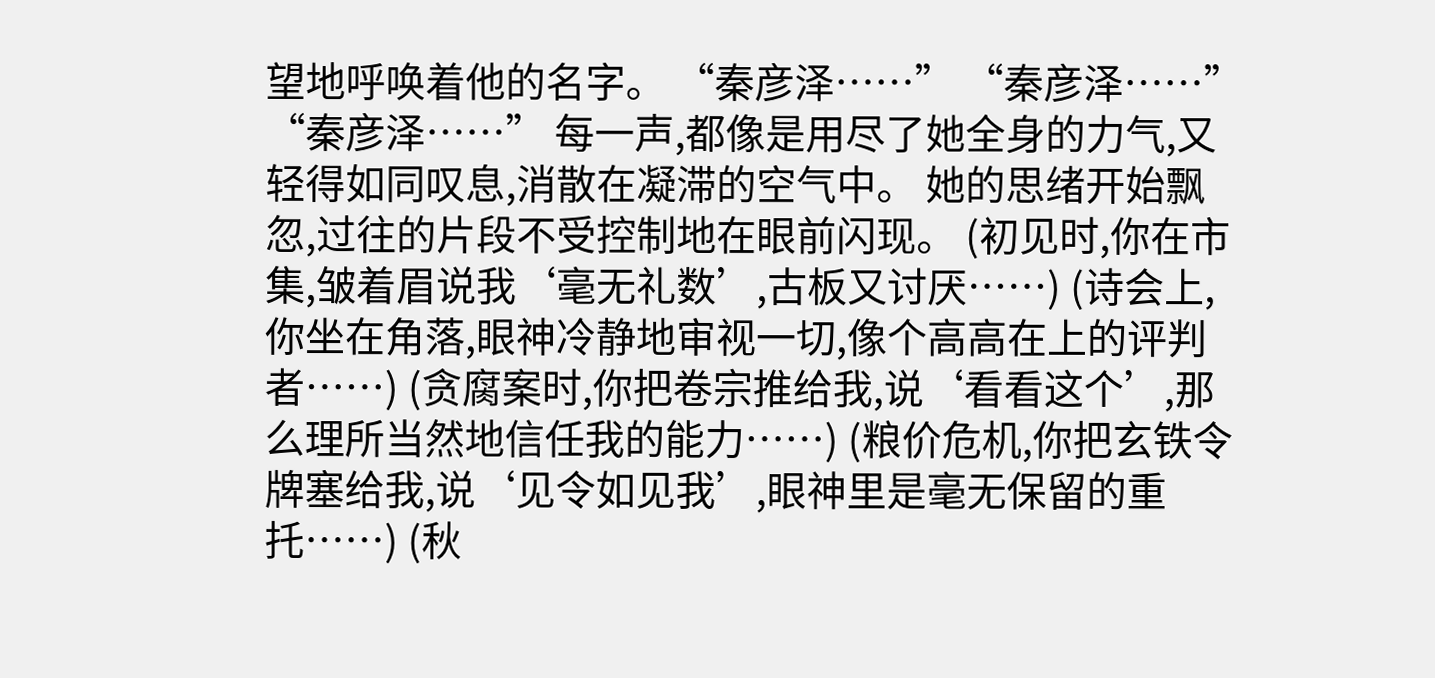望地呼唤着他的名字。 “秦彦泽……” “秦彦泽……” “秦彦泽……” 每一声,都像是用尽了她全身的力气,又轻得如同叹息,消散在凝滞的空气中。 她的思绪开始飘忽,过往的片段不受控制地在眼前闪现。 (初见时,你在市集,皱着眉说我‘毫无礼数’,古板又讨厌……) (诗会上,你坐在角落,眼神冷静地审视一切,像个高高在上的评判者……) (贪腐案时,你把卷宗推给我,说‘看看这个’,那么理所当然地信任我的能力……) (粮价危机,你把玄铁令牌塞给我,说‘见令如见我’,眼神里是毫无保留的重托……) (秋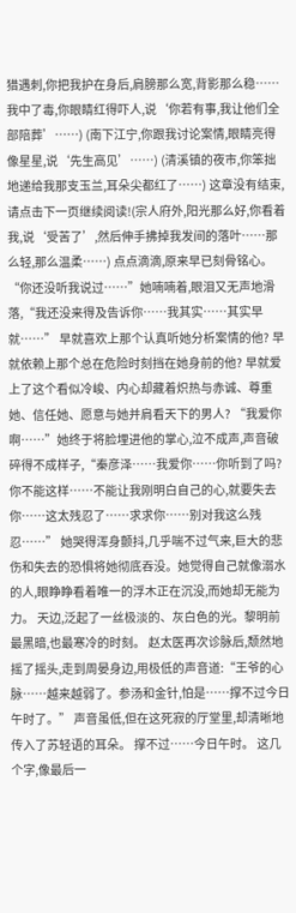猎遇刺,你把我护在身后,肩膀那么宽,背影那么稳……我中了毒,你眼睛红得吓人,说‘你若有事,我让他们全部陪葬’……) (南下江宁,你跟我讨论案情,眼睛亮得像星星,说‘先生高见’……) (清溪镇的夜市,你笨拙地递给我那支玉兰,耳朵尖都红了……) 这章没有结束,请点击下一页继续阅读!(宗人府外,阳光那么好,你看着我,说‘受苦了’,然后伸手拂掉我发间的落叶……那么轻,那么温柔……) 点点滴滴,原来早已刻骨铭心。 “你还没听我说过……”她喃喃着,眼泪又无声地滑落,“我还没来得及告诉你……我其实……其实早就……” 早就喜欢上那个认真听她分析案情的他? 早就依赖上那个总在危险时刻挡在她身前的他? 早就爱上了这个看似冷峻、内心却藏着炽热与赤诚、尊重她、信任她、愿意与她并肩看天下的男人? “我爱你啊……”她终于将脸埋进他的掌心,泣不成声,声音破碎得不成样子,“秦彦泽……我爱你……你听到了吗?你不能这样……不能让我刚明白自己的心,就要失去你……这太残忍了……求求你……别对我这么残忍……” 她哭得浑身颤抖,几乎喘不过气来,巨大的悲伤和失去的恐惧将她彻底吞没。她觉得自己就像溺水的人,眼睁睁看着唯一的浮木正在沉没,而她却无能为力。 天边,泛起了一丝极淡的、灰白色的光。黎明前最黑暗,也最寒冷的时刻。 赵太医再次诊脉后,颓然地摇了摇头,走到周晏身边,用极低的声音道:“王爷的心脉……越来越弱了。参汤和金针,怕是……撑不过今日午时了。” 声音虽低,但在这死寂的厅堂里,却清晰地传入了苏轻语的耳朵。 撑不过……今日午时。 这几个字,像最后一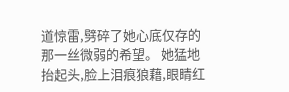道惊雷,劈碎了她心底仅存的那一丝微弱的希望。 她猛地抬起头,脸上泪痕狼藉,眼睛红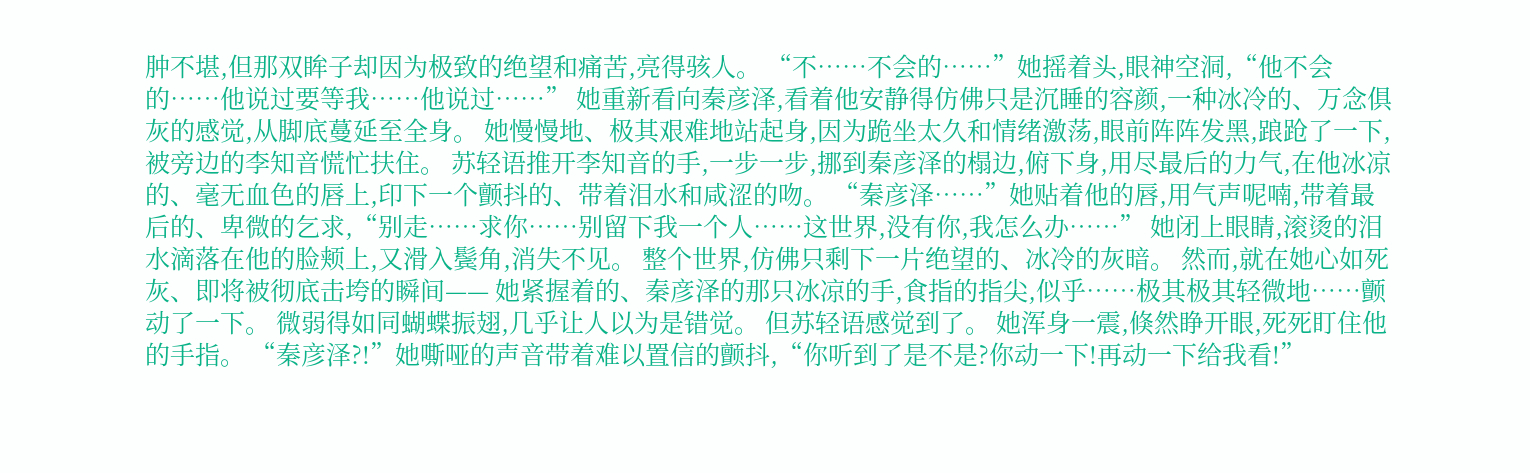肿不堪,但那双眸子却因为极致的绝望和痛苦,亮得骇人。 “不……不会的……”她摇着头,眼神空洞,“他不会的……他说过要等我……他说过……” 她重新看向秦彦泽,看着他安静得仿佛只是沉睡的容颜,一种冰冷的、万念俱灰的感觉,从脚底蔓延至全身。 她慢慢地、极其艰难地站起身,因为跪坐太久和情绪激荡,眼前阵阵发黑,踉跄了一下,被旁边的李知音慌忙扶住。 苏轻语推开李知音的手,一步一步,挪到秦彦泽的榻边,俯下身,用尽最后的力气,在他冰凉的、毫无血色的唇上,印下一个颤抖的、带着泪水和咸涩的吻。 “秦彦泽……”她贴着他的唇,用气声呢喃,带着最后的、卑微的乞求,“别走……求你……别留下我一个人……这世界,没有你,我怎么办……” 她闭上眼睛,滚烫的泪水滴落在他的脸颊上,又滑入鬓角,消失不见。 整个世界,仿佛只剩下一片绝望的、冰冷的灰暗。 然而,就在她心如死灰、即将被彻底击垮的瞬间—— 她紧握着的、秦彦泽的那只冰凉的手,食指的指尖,似乎……极其极其轻微地……颤动了一下。 微弱得如同蝴蝶振翅,几乎让人以为是错觉。 但苏轻语感觉到了。 她浑身一震,倏然睁开眼,死死盯住他的手指。 “秦彦泽?!”她嘶哑的声音带着难以置信的颤抖,“你听到了是不是?你动一下!再动一下给我看!”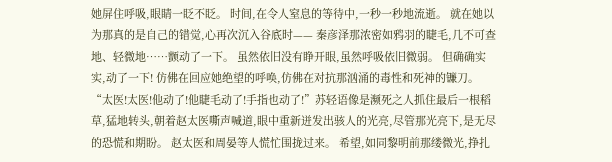她屏住呼吸,眼睛一眨不眨。 时间,在令人窒息的等待中,一秒一秒地流逝。 就在她以为那真的是自己的错觉,心再次沉入谷底时—— 秦彦泽那浓密如鸦羽的睫毛,几不可查地、轻微地……颤动了一下。 虽然依旧没有睁开眼,虽然呼吸依旧微弱。 但确确实实,动了一下! 仿佛在回应她绝望的呼唤,仿佛在对抗那汹涌的毒性和死神的镰刀。 “太医!太医!他动了!他睫毛动了!手指也动了!”苏轻语像是濒死之人抓住最后一根稻草,猛地转头,朝着赵太医嘶声喊道,眼中重新迸发出骇人的光亮,尽管那光亮下,是无尽的恐慌和期盼。 赵太医和周晏等人慌忙围拢过来。 希望,如同黎明前那缕微光,挣扎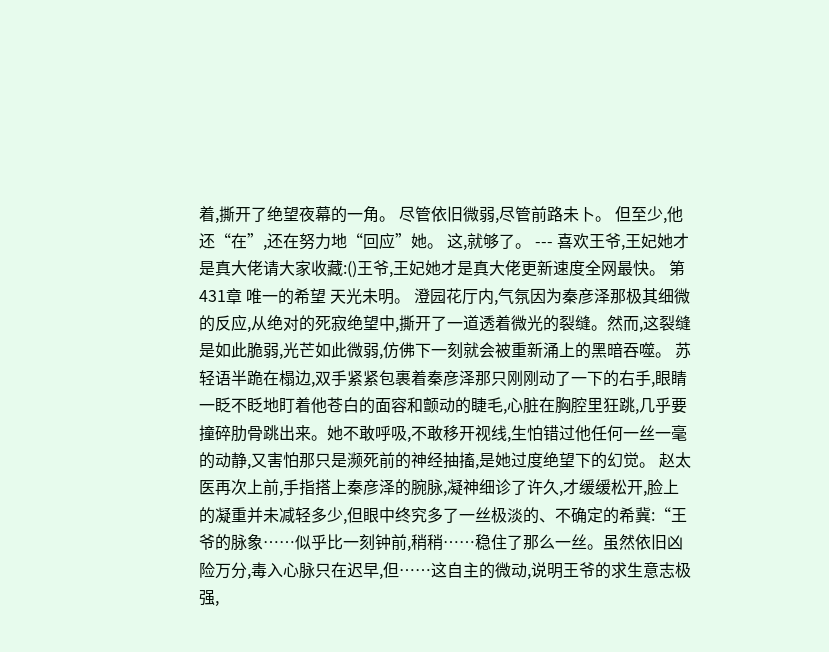着,撕开了绝望夜幕的一角。 尽管依旧微弱,尽管前路未卜。 但至少,他还“在”,还在努力地“回应”她。 这,就够了。 --- 喜欢王爷,王妃她才是真大佬请大家收藏:()王爷,王妃她才是真大佬更新速度全网最快。 第431章 唯一的希望 天光未明。 澄园花厅内,气氛因为秦彦泽那极其细微的反应,从绝对的死寂绝望中,撕开了一道透着微光的裂缝。然而,这裂缝是如此脆弱,光芒如此微弱,仿佛下一刻就会被重新涌上的黑暗吞噬。 苏轻语半跪在榻边,双手紧紧包裹着秦彦泽那只刚刚动了一下的右手,眼睛一眨不眨地盯着他苍白的面容和颤动的睫毛,心脏在胸腔里狂跳,几乎要撞碎肋骨跳出来。她不敢呼吸,不敢移开视线,生怕错过他任何一丝一毫的动静,又害怕那只是濒死前的神经抽搐,是她过度绝望下的幻觉。 赵太医再次上前,手指搭上秦彦泽的腕脉,凝神细诊了许久,才缓缓松开,脸上的凝重并未减轻多少,但眼中终究多了一丝极淡的、不确定的希冀:“王爷的脉象……似乎比一刻钟前,稍稍……稳住了那么一丝。虽然依旧凶险万分,毒入心脉只在迟早,但……这自主的微动,说明王爷的求生意志极强,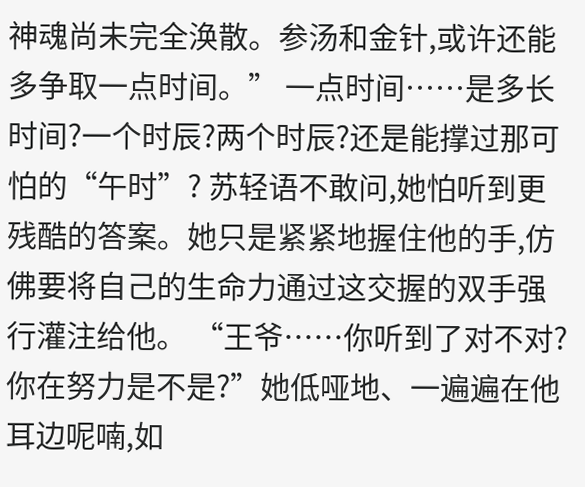神魂尚未完全涣散。参汤和金针,或许还能多争取一点时间。” 一点时间……是多长时间?一个时辰?两个时辰?还是能撑过那可怕的“午时”? 苏轻语不敢问,她怕听到更残酷的答案。她只是紧紧地握住他的手,仿佛要将自己的生命力通过这交握的双手强行灌注给他。 “王爷……你听到了对不对?你在努力是不是?”她低哑地、一遍遍在他耳边呢喃,如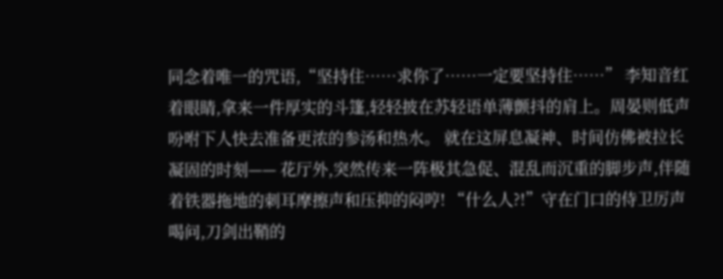同念着唯一的咒语,“坚持住……求你了……一定要坚持住……” 李知音红着眼睛,拿来一件厚实的斗篷,轻轻披在苏轻语单薄颤抖的肩上。周晏则低声吩咐下人快去准备更浓的参汤和热水。 就在这屏息凝神、时间仿佛被拉长凝固的时刻—— 花厅外,突然传来一阵极其急促、混乱而沉重的脚步声,伴随着铁器拖地的刺耳摩擦声和压抑的闷哼! “什么人?!”守在门口的侍卫厉声喝问,刀剑出鞘的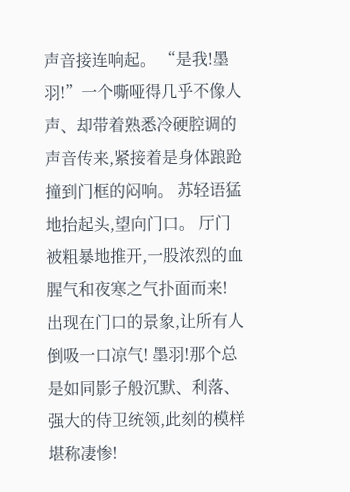声音接连响起。 “是我!墨羽!”一个嘶哑得几乎不像人声、却带着熟悉冷硬腔调的声音传来,紧接着是身体踉跄撞到门框的闷响。 苏轻语猛地抬起头,望向门口。 厅门被粗暴地推开,一股浓烈的血腥气和夜寒之气扑面而来! 出现在门口的景象,让所有人倒吸一口凉气! 墨羽!那个总是如同影子般沉默、利落、强大的侍卫统领,此刻的模样堪称凄惨!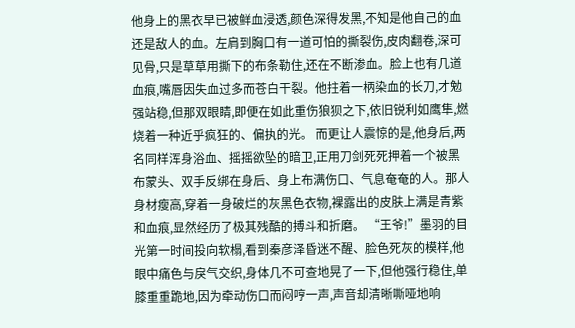他身上的黑衣早已被鲜血浸透,颜色深得发黑,不知是他自己的血还是敌人的血。左肩到胸口有一道可怕的撕裂伤,皮肉翻卷,深可见骨,只是草草用撕下的布条勒住,还在不断渗血。脸上也有几道血痕,嘴唇因失血过多而苍白干裂。他拄着一柄染血的长刀,才勉强站稳,但那双眼睛,即便在如此重伤狼狈之下,依旧锐利如鹰隼,燃烧着一种近乎疯狂的、偏执的光。 而更让人震惊的是,他身后,两名同样浑身浴血、摇摇欲坠的暗卫,正用刀剑死死押着一个被黑布蒙头、双手反绑在身后、身上布满伤口、气息奄奄的人。那人身材瘦高,穿着一身破烂的灰黑色衣物,裸露出的皮肤上满是青紫和血痕,显然经历了极其残酷的搏斗和折磨。 “王爷!”墨羽的目光第一时间投向软榻,看到秦彦泽昏迷不醒、脸色死灰的模样,他眼中痛色与戾气交织,身体几不可查地晃了一下,但他强行稳住,单膝重重跪地,因为牵动伤口而闷哼一声,声音却清晰嘶哑地响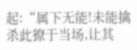起:“属下无能!未能擒杀此獠于当场,让其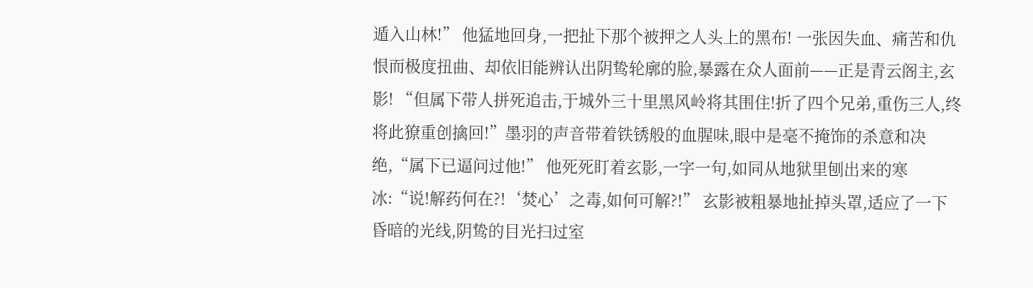遁入山林!” 他猛地回身,一把扯下那个被押之人头上的黑布! 一张因失血、痛苦和仇恨而极度扭曲、却依旧能辨认出阴鸷轮廓的脸,暴露在众人面前——正是青云阁主,玄影! “但属下带人拼死追击,于城外三十里黑风岭将其围住!折了四个兄弟,重伤三人,终将此獠重创擒回!”墨羽的声音带着铁锈般的血腥味,眼中是毫不掩饰的杀意和决绝,“属下已逼问过他!” 他死死盯着玄影,一字一句,如同从地狱里刨出来的寒冰:“说!解药何在?!‘焚心’之毒,如何可解?!” 玄影被粗暴地扯掉头罩,适应了一下昏暗的光线,阴鸷的目光扫过室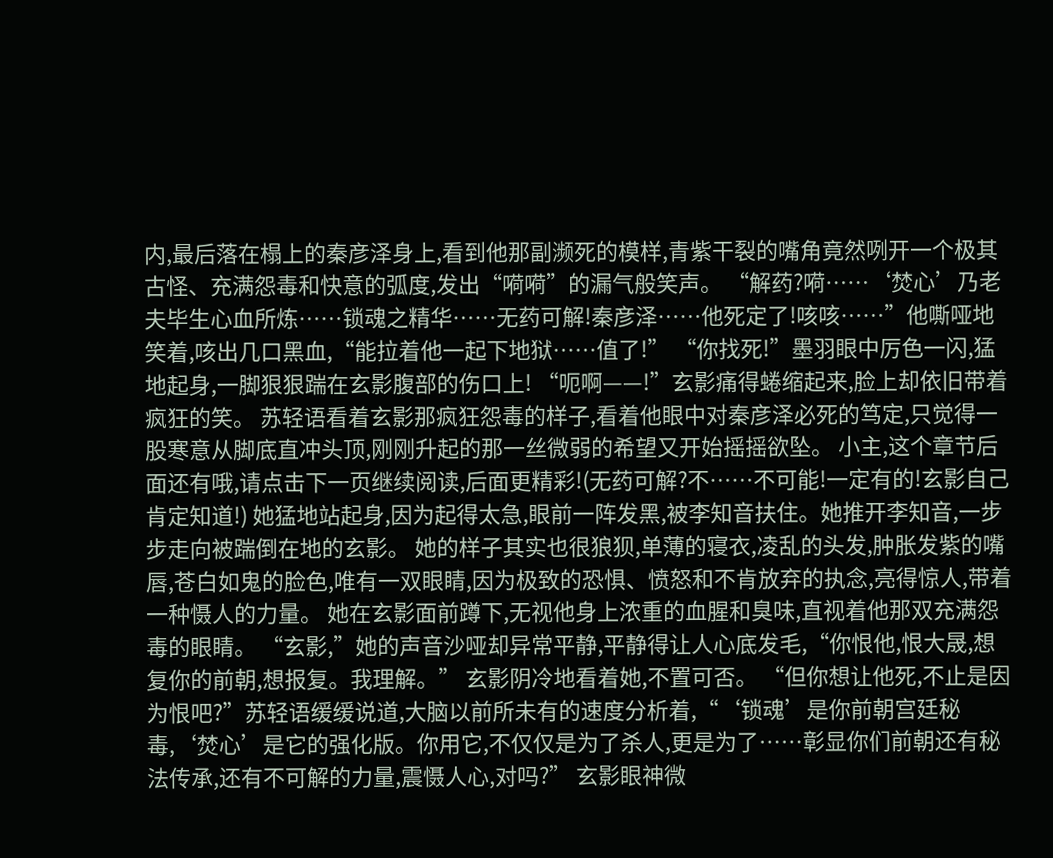内,最后落在榻上的秦彦泽身上,看到他那副濒死的模样,青紫干裂的嘴角竟然咧开一个极其古怪、充满怨毒和快意的弧度,发出“嗬嗬”的漏气般笑声。 “解药?嗬……‘焚心’乃老夫毕生心血所炼……锁魂之精华……无药可解!秦彦泽……他死定了!咳咳……”他嘶哑地笑着,咳出几口黑血,“能拉着他一起下地狱……值了!” “你找死!”墨羽眼中厉色一闪,猛地起身,一脚狠狠踹在玄影腹部的伤口上! “呃啊——!”玄影痛得蜷缩起来,脸上却依旧带着疯狂的笑。 苏轻语看着玄影那疯狂怨毒的样子,看着他眼中对秦彦泽必死的笃定,只觉得一股寒意从脚底直冲头顶,刚刚升起的那一丝微弱的希望又开始摇摇欲坠。 小主,这个章节后面还有哦,请点击下一页继续阅读,后面更精彩!(无药可解?不……不可能!一定有的!玄影自己肯定知道!) 她猛地站起身,因为起得太急,眼前一阵发黑,被李知音扶住。她推开李知音,一步步走向被踹倒在地的玄影。 她的样子其实也很狼狈,单薄的寝衣,凌乱的头发,肿胀发紫的嘴唇,苍白如鬼的脸色,唯有一双眼睛,因为极致的恐惧、愤怒和不肯放弃的执念,亮得惊人,带着一种慑人的力量。 她在玄影面前蹲下,无视他身上浓重的血腥和臭味,直视着他那双充满怨毒的眼睛。 “玄影,”她的声音沙哑却异常平静,平静得让人心底发毛,“你恨他,恨大晟,想复你的前朝,想报复。我理解。” 玄影阴冷地看着她,不置可否。 “但你想让他死,不止是因为恨吧?”苏轻语缓缓说道,大脑以前所未有的速度分析着,“‘锁魂’是你前朝宫廷秘毒,‘焚心’是它的强化版。你用它,不仅仅是为了杀人,更是为了……彰显你们前朝还有秘法传承,还有不可解的力量,震慑人心,对吗?” 玄影眼神微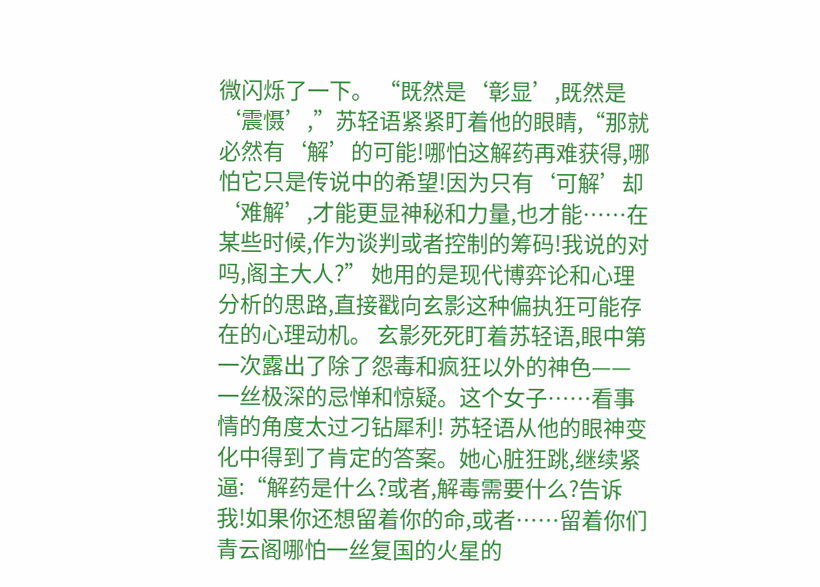微闪烁了一下。 “既然是‘彰显’,既然是‘震慑’,”苏轻语紧紧盯着他的眼睛,“那就必然有‘解’的可能!哪怕这解药再难获得,哪怕它只是传说中的希望!因为只有‘可解’却‘难解’,才能更显神秘和力量,也才能……在某些时候,作为谈判或者控制的筹码!我说的对吗,阁主大人?” 她用的是现代博弈论和心理分析的思路,直接戳向玄影这种偏执狂可能存在的心理动机。 玄影死死盯着苏轻语,眼中第一次露出了除了怨毒和疯狂以外的神色——一丝极深的忌惮和惊疑。这个女子……看事情的角度太过刁钻犀利! 苏轻语从他的眼神变化中得到了肯定的答案。她心脏狂跳,继续紧逼:“解药是什么?或者,解毒需要什么?告诉我!如果你还想留着你的命,或者……留着你们青云阁哪怕一丝复国的火星的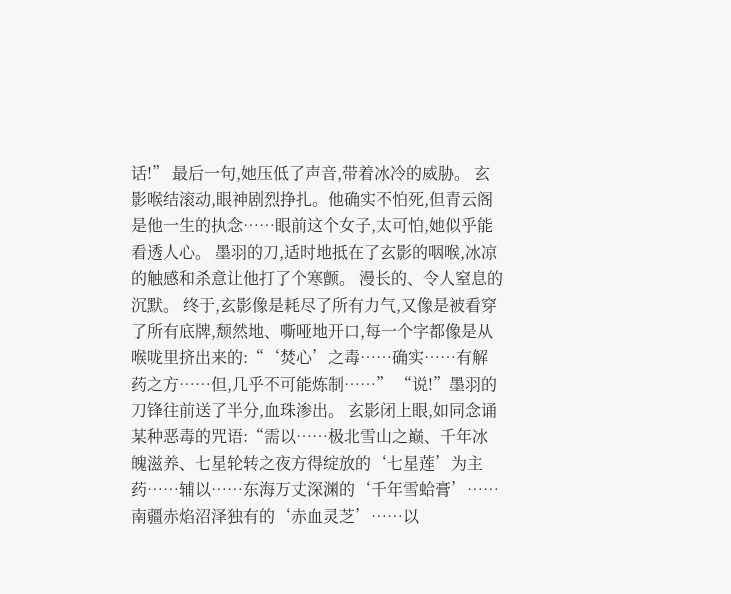话!” 最后一句,她压低了声音,带着冰冷的威胁。 玄影喉结滚动,眼神剧烈挣扎。他确实不怕死,但青云阁是他一生的执念……眼前这个女子,太可怕,她似乎能看透人心。 墨羽的刀,适时地抵在了玄影的咽喉,冰凉的触感和杀意让他打了个寒颤。 漫长的、令人窒息的沉默。 终于,玄影像是耗尽了所有力气,又像是被看穿了所有底牌,颓然地、嘶哑地开口,每一个字都像是从喉咙里挤出来的:“‘焚心’之毒……确实……有解药之方……但,几乎不可能炼制……” “说!”墨羽的刀锋往前送了半分,血珠渗出。 玄影闭上眼,如同念诵某种恶毒的咒语:“需以……极北雪山之巅、千年冰魄滋养、七星轮转之夜方得绽放的‘七星莲’为主药……辅以……东海万丈深渊的‘千年雪蛤膏’……南疆赤焰沼泽独有的‘赤血灵芝’……以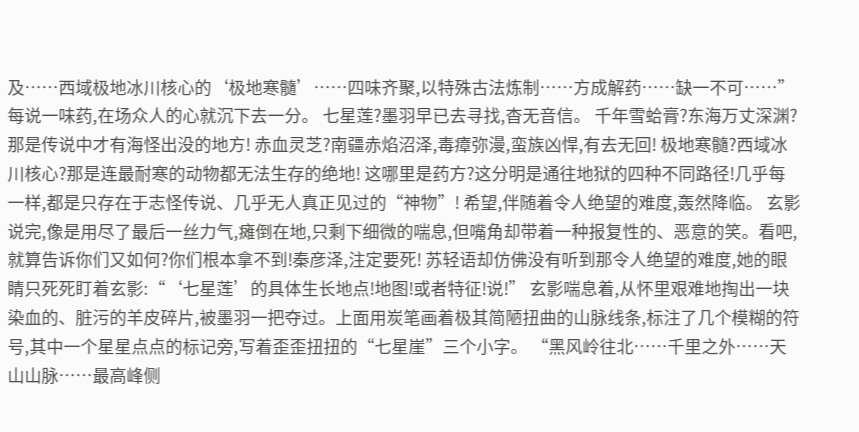及……西域极地冰川核心的‘极地寒髓’……四味齐聚,以特殊古法炼制……方成解药……缺一不可……” 每说一味药,在场众人的心就沉下去一分。 七星莲?墨羽早已去寻找,杳无音信。 千年雪蛤膏?东海万丈深渊?那是传说中才有海怪出没的地方! 赤血灵芝?南疆赤焰沼泽,毒瘴弥漫,蛮族凶悍,有去无回! 极地寒髓?西域冰川核心?那是连最耐寒的动物都无法生存的绝地! 这哪里是药方?这分明是通往地狱的四种不同路径!几乎每一样,都是只存在于志怪传说、几乎无人真正见过的“神物”! 希望,伴随着令人绝望的难度,轰然降临。 玄影说完,像是用尽了最后一丝力气,瘫倒在地,只剩下细微的喘息,但嘴角却带着一种报复性的、恶意的笑。看吧,就算告诉你们又如何?你们根本拿不到!秦彦泽,注定要死! 苏轻语却仿佛没有听到那令人绝望的难度,她的眼睛只死死盯着玄影:“‘七星莲’的具体生长地点!地图!或者特征!说!” 玄影喘息着,从怀里艰难地掏出一块染血的、脏污的羊皮碎片,被墨羽一把夺过。上面用炭笔画着极其简陋扭曲的山脉线条,标注了几个模糊的符号,其中一个星星点点的标记旁,写着歪歪扭扭的“七星崖”三个小字。 “黑风岭往北……千里之外……天山山脉……最高峰侧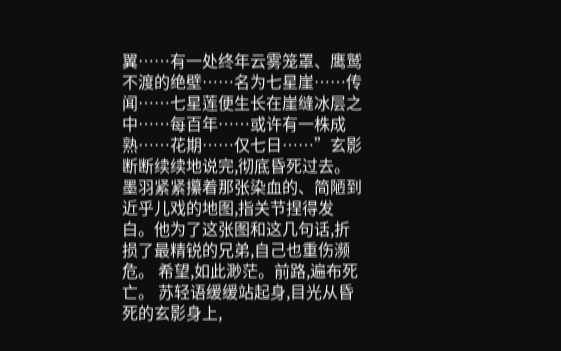翼……有一处终年云雾笼罩、鹰鹫不渡的绝壁……名为七星崖……传闻……七星莲便生长在崖缝冰层之中……每百年……或许有一株成熟……花期……仅七日……”玄影断断续续地说完,彻底昏死过去。 墨羽紧紧攥着那张染血的、简陋到近乎儿戏的地图,指关节捏得发白。他为了这张图和这几句话,折损了最精锐的兄弟,自己也重伤濒危。 希望,如此渺茫。前路,遍布死亡。 苏轻语缓缓站起身,目光从昏死的玄影身上,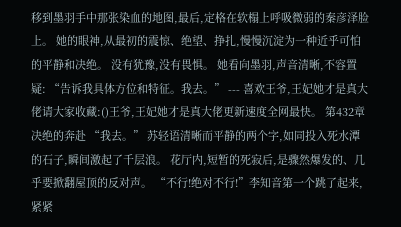移到墨羽手中那张染血的地图,最后,定格在软榻上呼吸微弱的秦彦泽脸上。 她的眼神,从最初的震惊、绝望、挣扎,慢慢沉淀为一种近乎可怕的平静和决绝。 没有犹豫,没有畏惧。 她看向墨羽,声音清晰,不容置疑: “告诉我具体方位和特征。我去。” --- 喜欢王爷,王妃她才是真大佬请大家收藏:()王爷,王妃她才是真大佬更新速度全网最快。 第432章 决绝的奔赴 “我去。” 苏轻语清晰而平静的两个字,如同投入死水潭的石子,瞬间激起了千层浪。 花厅内,短暂的死寂后,是骤然爆发的、几乎要掀翻屋顶的反对声。 “不行!绝对不行!”李知音第一个跳了起来,紧紧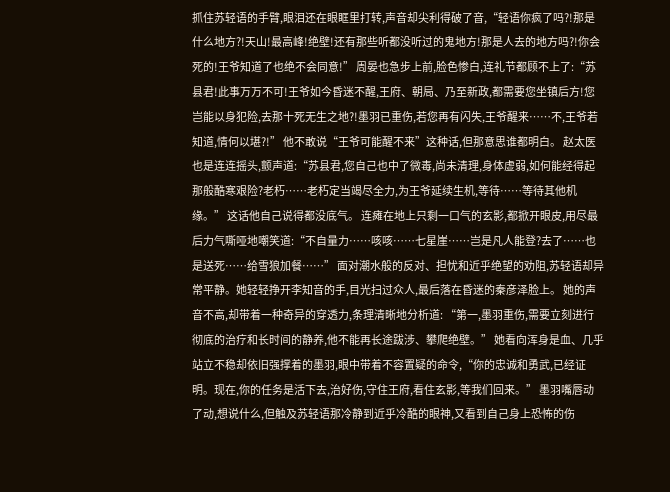抓住苏轻语的手臂,眼泪还在眼眶里打转,声音却尖利得破了音,“轻语你疯了吗?!那是什么地方?!天山!最高峰!绝壁!还有那些听都没听过的鬼地方!那是人去的地方吗?!你会死的!王爷知道了也绝不会同意!” 周晏也急步上前,脸色惨白,连礼节都顾不上了:“苏县君!此事万万不可!王爷如今昏迷不醒,王府、朝局、乃至新政,都需要您坐镇后方!您岂能以身犯险,去那十死无生之地?!墨羽已重伤,若您再有闪失,王爷醒来……不,王爷若知道,情何以堪?!” 他不敢说“王爷可能醒不来”这种话,但那意思谁都明白。 赵太医也是连连摇头,颤声道:“苏县君,您自己也中了微毒,尚未清理,身体虚弱,如何能经得起那般酷寒艰险?老朽……老朽定当竭尽全力,为王爷延续生机,等待……等待其他机缘。” 这话他自己说得都没底气。 连瘫在地上只剩一口气的玄影,都掀开眼皮,用尽最后力气嘶哑地嘲笑道:“不自量力……咳咳……七星崖……岂是凡人能登?去了……也是送死……给雪狼加餐……” 面对潮水般的反对、担忧和近乎绝望的劝阻,苏轻语却异常平静。她轻轻挣开李知音的手,目光扫过众人,最后落在昏迷的秦彦泽脸上。 她的声音不高,却带着一种奇异的穿透力,条理清晰地分析道: “第一,墨羽重伤,需要立刻进行彻底的治疗和长时间的静养,他不能再长途跋涉、攀爬绝壁。” 她看向浑身是血、几乎站立不稳却依旧强撑着的墨羽,眼中带着不容置疑的命令,“你的忠诚和勇武,已经证明。现在,你的任务是活下去,治好伤,守住王府,看住玄影,等我们回来。” 墨羽嘴唇动了动,想说什么,但触及苏轻语那冷静到近乎冷酷的眼神,又看到自己身上恐怖的伤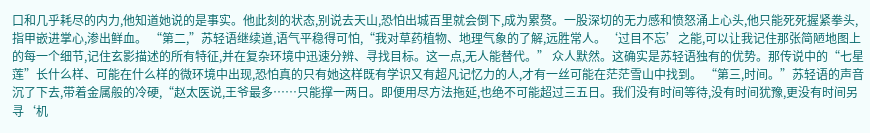口和几乎耗尽的内力,他知道她说的是事实。他此刻的状态,别说去天山,恐怕出城百里就会倒下,成为累赘。一股深切的无力感和愤怒涌上心头,他只能死死握紧拳头,指甲嵌进掌心,渗出鲜血。 “第二,”苏轻语继续道,语气平稳得可怕,“我对草药植物、地理气象的了解,远胜常人。‘过目不忘’之能,可以让我记住那张简陋地图上的每一个细节,记住玄影描述的所有特征,并在复杂环境中迅速分辨、寻找目标。这一点,无人能替代。” 众人默然。这确实是苏轻语独有的优势。那传说中的“七星莲”长什么样、可能在什么样的微环境中出现,恐怕真的只有她这样既有学识又有超凡记忆力的人,才有一丝可能在茫茫雪山中找到。 “第三,时间。”苏轻语的声音沉了下去,带着金属般的冷硬,“赵太医说,王爷最多……只能撑一两日。即便用尽方法拖延,也绝不可能超过三五日。我们没有时间等待,没有时间犹豫,更没有时间另寻‘机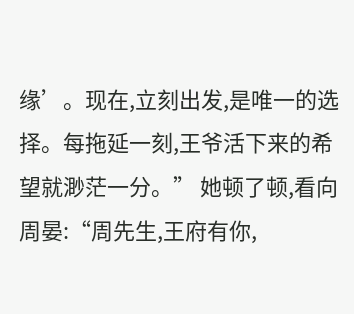缘’。现在,立刻出发,是唯一的选择。每拖延一刻,王爷活下来的希望就渺茫一分。” 她顿了顿,看向周晏:“周先生,王府有你,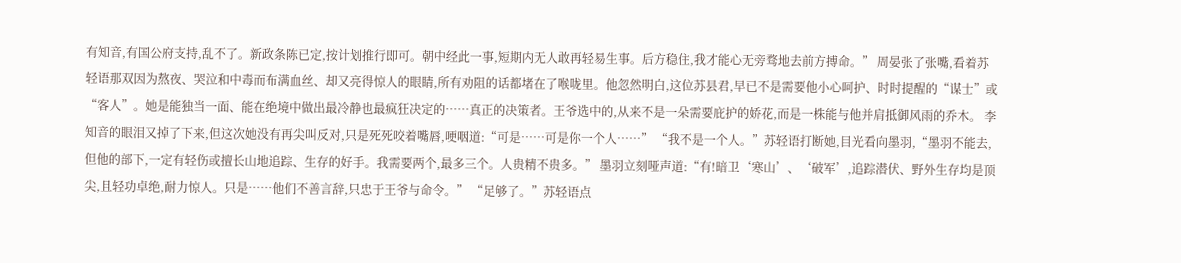有知音,有国公府支持,乱不了。新政条陈已定,按计划推行即可。朝中经此一事,短期内无人敢再轻易生事。后方稳住,我才能心无旁骛地去前方搏命。” 周晏张了张嘴,看着苏轻语那双因为熬夜、哭泣和中毒而布满血丝、却又亮得惊人的眼睛,所有劝阻的话都堵在了喉咙里。他忽然明白,这位苏县君,早已不是需要他小心呵护、时时提醒的“谋士”或“客人”。她是能独当一面、能在绝境中做出最冷静也最疯狂决定的……真正的决策者。王爷选中的,从来不是一朵需要庇护的娇花,而是一株能与他并肩抵御风雨的乔木。 李知音的眼泪又掉了下来,但这次她没有再尖叫反对,只是死死咬着嘴唇,哽咽道:“可是……可是你一个人……” “我不是一个人。”苏轻语打断她,目光看向墨羽,“墨羽不能去,但他的部下,一定有轻伤或擅长山地追踪、生存的好手。我需要两个,最多三个。人贵精不贵多。” 墨羽立刻哑声道:“有!暗卫‘寒山’、‘破军’,追踪潜伏、野外生存均是顶尖,且轻功卓绝,耐力惊人。只是……他们不善言辞,只忠于王爷与命令。” “足够了。”苏轻语点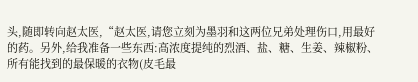头,随即转向赵太医,“赵太医,请您立刻为墨羽和这两位兄弟处理伤口,用最好的药。另外,给我准备一些东西:高浓度提纯的烈酒、盐、糖、生姜、辣椒粉、所有能找到的最保暖的衣物(皮毛最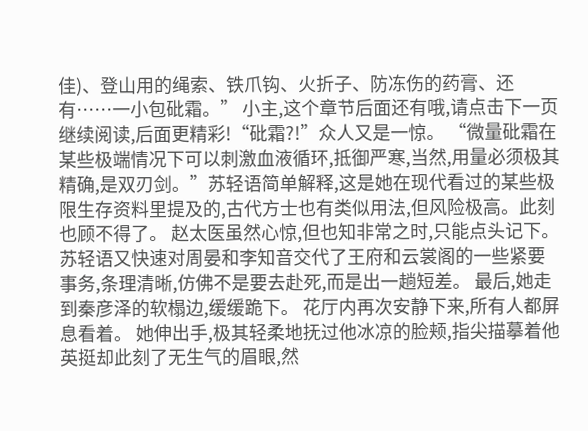佳)、登山用的绳索、铁爪钩、火折子、防冻伤的药膏、还有……一小包砒霜。” 小主,这个章节后面还有哦,请点击下一页继续阅读,后面更精彩!“砒霜?!”众人又是一惊。 “微量砒霜在某些极端情况下可以刺激血液循环,抵御严寒,当然,用量必须极其精确,是双刃剑。”苏轻语简单解释,这是她在现代看过的某些极限生存资料里提及的,古代方士也有类似用法,但风险极高。此刻也顾不得了。 赵太医虽然心惊,但也知非常之时,只能点头记下。 苏轻语又快速对周晏和李知音交代了王府和云裳阁的一些紧要事务,条理清晰,仿佛不是要去赴死,而是出一趟短差。 最后,她走到秦彦泽的软榻边,缓缓跪下。 花厅内再次安静下来,所有人都屏息看着。 她伸出手,极其轻柔地抚过他冰凉的脸颊,指尖描摹着他英挺却此刻了无生气的眉眼,然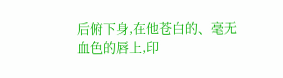后俯下身,在他苍白的、毫无血色的唇上,印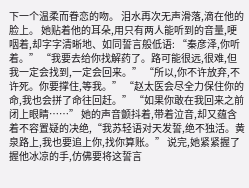下一个温柔而眷恋的吻。 泪水再次无声滑落,滴在他的脸上。 她贴着他的耳朵,用只有两人能听到的音量,哽咽着,却字字清晰地、如同誓言般低语: “秦彦泽,你听着。” “我要去给你找解药了。路可能很远,很难,但我一定会找到,一定会回来。” “所以,你不许放弃,不许死。你要撑住,等我。” “赵太医会尽全力保住你的命,我也会拼了命往回赶。” “如果你敢在我回来之前闭上眼睛……” 她的声音颤抖着,带着泣音,却又蕴含着不容置疑的决绝,“我苏轻语对天发誓,绝不独活。黄泉路上,我也要追上你,找你算账。” 说完,她紧紧握了握他冰凉的手,仿佛要将这誓言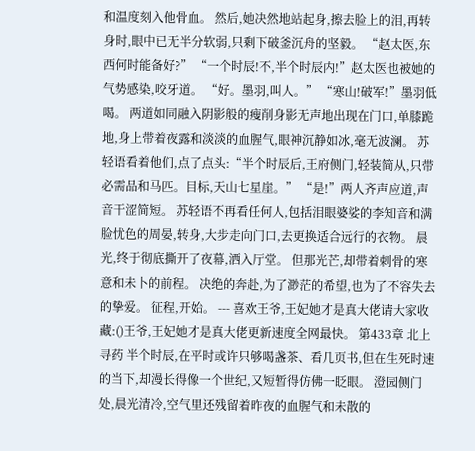和温度刻入他骨血。 然后,她决然地站起身,擦去脸上的泪,再转身时,眼中已无半分软弱,只剩下破釜沉舟的坚毅。 “赵太医,东西何时能备好?” “一个时辰!不,半个时辰内!”赵太医也被她的气势感染,咬牙道。 “好。墨羽,叫人。” “寒山!破军!”墨羽低喝。 两道如同融入阴影般的瘦削身影无声地出现在门口,单膝跪地,身上带着夜露和淡淡的血腥气,眼神沉静如冰,毫无波澜。 苏轻语看着他们,点了点头:“半个时辰后,王府侧门,轻装简从,只带必需品和马匹。目标,天山七星崖。” “是!”两人齐声应道,声音干涩简短。 苏轻语不再看任何人,包括泪眼婆娑的李知音和满脸忧色的周晏,转身,大步走向门口,去更换适合远行的衣物。 晨光,终于彻底撕开了夜幕,洒入厅堂。 但那光芒,却带着刺骨的寒意和未卜的前程。 决绝的奔赴,为了渺茫的希望,也为了不容失去的挚爱。 征程,开始。 --- 喜欢王爷,王妃她才是真大佬请大家收藏:()王爷,王妃她才是真大佬更新速度全网最快。 第433章 北上寻药 半个时辰,在平时或许只够喝盏茶、看几页书,但在生死时速的当下,却漫长得像一个世纪,又短暂得仿佛一眨眼。 澄园侧门处,晨光清冷,空气里还残留着昨夜的血腥气和未散的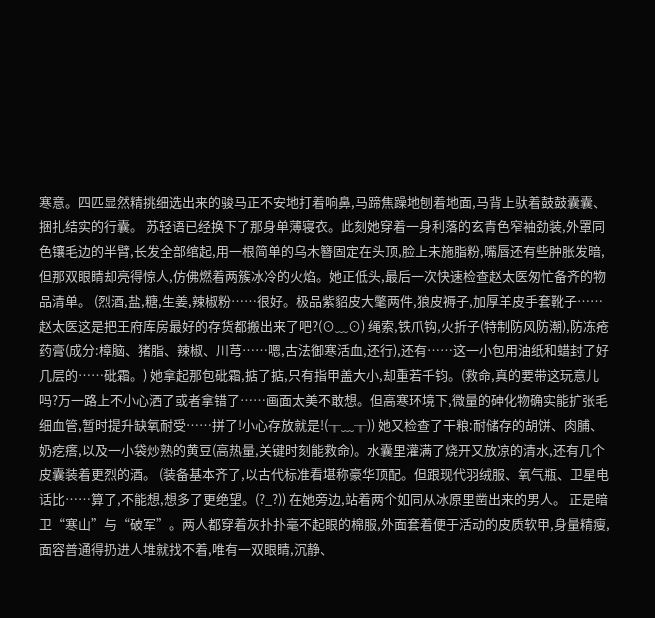寒意。四匹显然精挑细选出来的骏马正不安地打着响鼻,马蹄焦躁地刨着地面,马背上驮着鼓鼓囊囊、捆扎结实的行囊。 苏轻语已经换下了那身单薄寝衣。此刻她穿着一身利落的玄青色窄袖劲装,外罩同色镶毛边的半臂,长发全部绾起,用一根简单的乌木簪固定在头顶,脸上未施脂粉,嘴唇还有些肿胀发暗,但那双眼睛却亮得惊人,仿佛燃着两簇冰冷的火焰。她正低头,最后一次快速检查赵太医匆忙备齐的物品清单。 (烈酒,盐,糖,生姜,辣椒粉……很好。极品紫貂皮大氅两件,狼皮褥子,加厚羊皮手套靴子……赵太医这是把王府库房最好的存货都搬出来了吧?(⊙﹏⊙) 绳索,铁爪钩,火折子(特制防风防潮),防冻疮药膏(成分:樟脑、猪脂、辣椒、川芎……嗯,古法御寒活血,还行),还有……这一小包用油纸和蜡封了好几层的……砒霜。) 她拿起那包砒霜,掂了掂,只有指甲盖大小,却重若千钧。(救命,真的要带这玩意儿吗?万一路上不小心洒了或者拿错了……画面太美不敢想。但高寒环境下,微量的砷化物确实能扩张毛细血管,暂时提升缺氧耐受……拼了!小心存放就是!(╥﹏╥)) 她又检查了干粮:耐储存的胡饼、肉脯、奶疙瘩,以及一小袋炒熟的黄豆(高热量,关键时刻能救命)。水囊里灌满了烧开又放凉的清水,还有几个皮囊装着更烈的酒。 (装备基本齐了,以古代标准看堪称豪华顶配。但跟现代羽绒服、氧气瓶、卫星电话比……算了,不能想,想多了更绝望。(?_?)) 在她旁边,站着两个如同从冰原里凿出来的男人。 正是暗卫“寒山”与“破军”。两人都穿着灰扑扑毫不起眼的棉服,外面套着便于活动的皮质软甲,身量精瘦,面容普通得扔进人堆就找不着,唯有一双眼睛,沉静、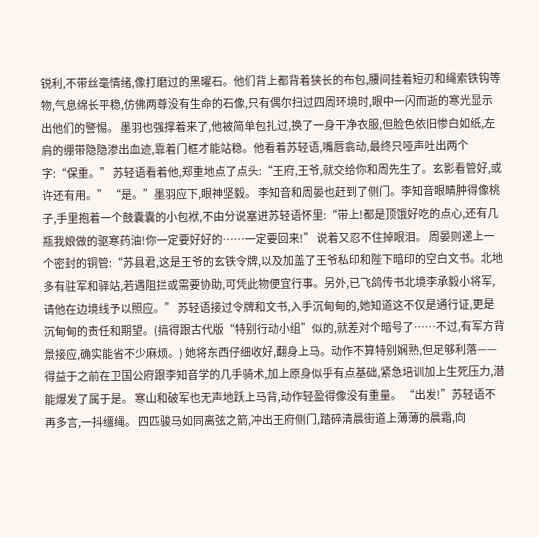锐利,不带丝毫情绪,像打磨过的黑曜石。他们背上都背着狭长的布包,腰间挂着短刃和绳索铁钩等物,气息绵长平稳,仿佛两尊没有生命的石像,只有偶尔扫过四周环境时,眼中一闪而逝的寒光显示出他们的警惕。 墨羽也强撑着来了,他被简单包扎过,换了一身干净衣服,但脸色依旧惨白如纸,左肩的绷带隐隐渗出血迹,靠着门框才能站稳。他看着苏轻语,嘴唇翕动,最终只哑声吐出两个字:“保重。” 苏轻语看着他,郑重地点了点头:“王府,王爷,就交给你和周先生了。玄影看管好,或许还有用。” “是。”墨羽应下,眼神坚毅。 李知音和周晏也赶到了侧门。李知音眼睛肿得像桃子,手里抱着一个鼓囊囊的小包袱,不由分说塞进苏轻语怀里:“带上!都是顶饿好吃的点心,还有几瓶我娘做的驱寒药油!你一定要好好的……一定要回来!” 说着又忍不住掉眼泪。 周晏则递上一个密封的铜管:“苏县君,这是王爷的玄铁令牌,以及加盖了王爷私印和陛下暗印的空白文书。北地多有驻军和驿站,若遇阻拦或需要协助,可凭此物便宜行事。另外,已飞鸽传书北境李承毅小将军,请他在边境线予以照应。” 苏轻语接过令牌和文书,入手沉甸甸的,她知道这不仅是通行证,更是沉甸甸的责任和期望。(搞得跟古代版“特别行动小组”似的,就差对个暗号了……不过,有军方背景接应,确实能省不少麻烦。) 她将东西仔细收好,翻身上马。动作不算特别娴熟,但足够利落——得益于之前在卫国公府跟李知音学的几手骑术,加上原身似乎有点基础,紧急培训加上生死压力,潜能爆发了属于是。 寒山和破军也无声地跃上马背,动作轻盈得像没有重量。 “出发!”苏轻语不再多言,一抖缰绳。 四匹骏马如同离弦之箭,冲出王府侧门,踏碎清晨街道上薄薄的晨霜,向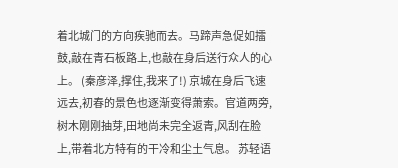着北城门的方向疾驰而去。马蹄声急促如擂鼓,敲在青石板路上,也敲在身后送行众人的心上。 (秦彦泽,撑住,我来了!) 京城在身后飞速远去,初春的景色也逐渐变得萧索。官道两旁,树木刚刚抽芽,田地尚未完全返青,风刮在脸上,带着北方特有的干冷和尘土气息。 苏轻语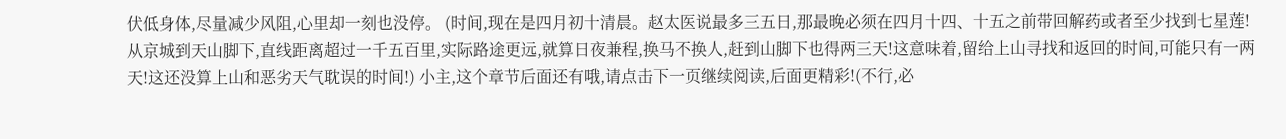伏低身体,尽量减少风阻,心里却一刻也没停。 (时间,现在是四月初十清晨。赵太医说最多三五日,那最晚必须在四月十四、十五之前带回解药或者至少找到七星莲!从京城到天山脚下,直线距离超过一千五百里,实际路途更远,就算日夜兼程,换马不换人,赶到山脚下也得两三天!这意味着,留给上山寻找和返回的时间,可能只有一两天!这还没算上山和恶劣天气耽误的时间!) 小主,这个章节后面还有哦,请点击下一页继续阅读,后面更精彩!(不行,必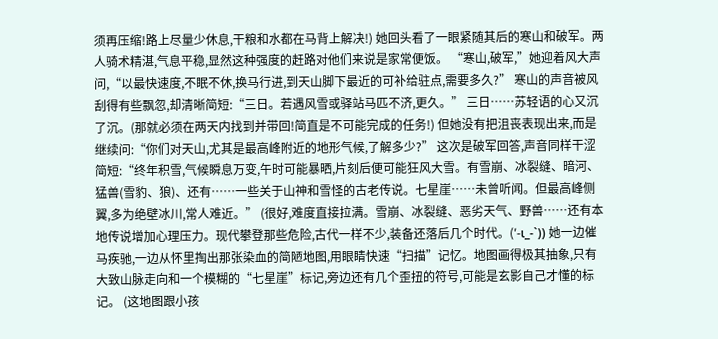须再压缩!路上尽量少休息,干粮和水都在马背上解决!) 她回头看了一眼紧随其后的寒山和破军。两人骑术精湛,气息平稳,显然这种强度的赶路对他们来说是家常便饭。 “寒山,破军,”她迎着风大声问,“以最快速度,不眠不休,换马行进,到天山脚下最近的可补给驻点,需要多久?” 寒山的声音被风刮得有些飘忽,却清晰简短:“三日。若遇风雪或驿站马匹不济,更久。” 三日……苏轻语的心又沉了沉。(那就必须在两天内找到并带回!简直是不可能完成的任务!) 但她没有把沮丧表现出来,而是继续问:“你们对天山,尤其是最高峰附近的地形气候,了解多少?” 这次是破军回答,声音同样干涩简短:“终年积雪,气候瞬息万变,午时可能暴晒,片刻后便可能狂风大雪。有雪崩、冰裂缝、暗河、猛兽(雪豹、狼)、还有……一些关于山神和雪怪的古老传说。七星崖……未曾听闻。但最高峰侧翼,多为绝壁冰川,常人难近。” (很好,难度直接拉满。雪崩、冰裂缝、恶劣天气、野兽……还有本地传说增加心理压力。现代攀登那些危险,古代一样不少,装备还落后几个时代。(′-ι_-`)) 她一边催马疾驰,一边从怀里掏出那张染血的简陋地图,用眼睛快速“扫描”记忆。地图画得极其抽象,只有大致山脉走向和一个模糊的“七星崖”标记,旁边还有几个歪扭的符号,可能是玄影自己才懂的标记。 (这地图跟小孩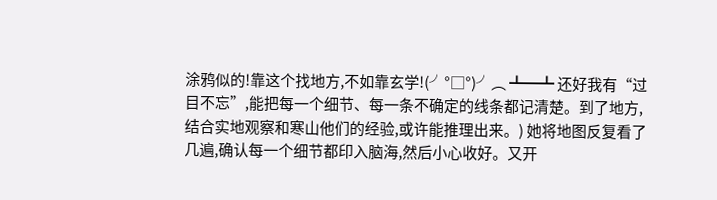涂鸦似的!靠这个找地方,不如靠玄学!(╯°□°)╯︵ ┻━┻ 还好我有“过目不忘”,能把每一个细节、每一条不确定的线条都记清楚。到了地方,结合实地观察和寒山他们的经验,或许能推理出来。) 她将地图反复看了几遍,确认每一个细节都印入脑海,然后小心收好。又开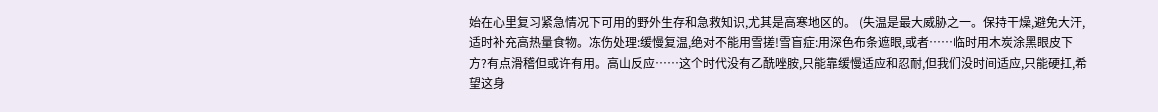始在心里复习紧急情况下可用的野外生存和急救知识,尤其是高寒地区的。 (失温是最大威胁之一。保持干燥,避免大汗,适时补充高热量食物。冻伤处理:缓慢复温,绝对不能用雪搓!雪盲症:用深色布条遮眼,或者……临时用木炭涂黑眼皮下方?有点滑稽但或许有用。高山反应……这个时代没有乙酰唑胺,只能靠缓慢适应和忍耐,但我们没时间适应,只能硬扛,希望这身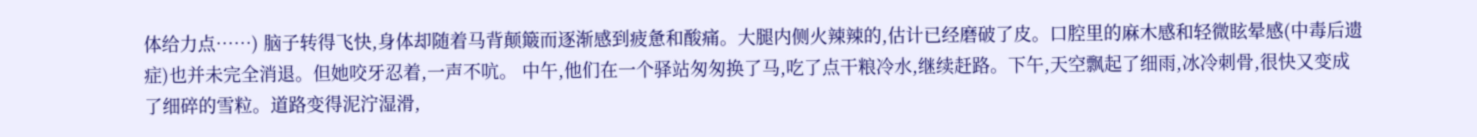体给力点……) 脑子转得飞快,身体却随着马背颠簸而逐渐感到疲惫和酸痛。大腿内侧火辣辣的,估计已经磨破了皮。口腔里的麻木感和轻微眩晕感(中毒后遗症)也并未完全消退。但她咬牙忍着,一声不吭。 中午,他们在一个驿站匆匆换了马,吃了点干粮冷水,继续赶路。下午,天空飘起了细雨,冰冷刺骨,很快又变成了细碎的雪粒。道路变得泥泞湿滑,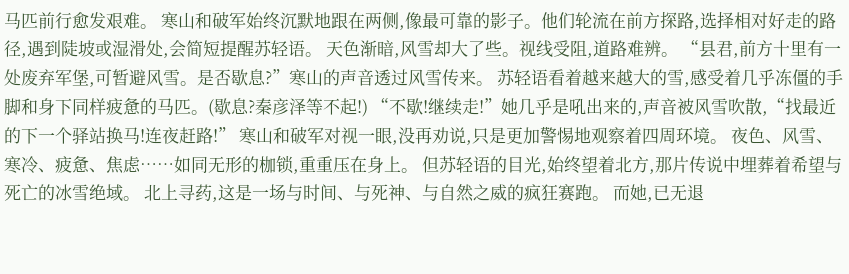马匹前行愈发艰难。 寒山和破军始终沉默地跟在两侧,像最可靠的影子。他们轮流在前方探路,选择相对好走的路径,遇到陡坡或湿滑处,会简短提醒苏轻语。 天色渐暗,风雪却大了些。视线受阻,道路难辨。 “县君,前方十里有一处废弃军堡,可暂避风雪。是否歇息?”寒山的声音透过风雪传来。 苏轻语看着越来越大的雪,感受着几乎冻僵的手脚和身下同样疲惫的马匹。(歇息?秦彦泽等不起!) “不歇!继续走!”她几乎是吼出来的,声音被风雪吹散,“找最近的下一个驿站换马!连夜赶路!” 寒山和破军对视一眼,没再劝说,只是更加警惕地观察着四周环境。 夜色、风雪、寒冷、疲惫、焦虑……如同无形的枷锁,重重压在身上。 但苏轻语的目光,始终望着北方,那片传说中埋葬着希望与死亡的冰雪绝域。 北上寻药,这是一场与时间、与死神、与自然之威的疯狂赛跑。 而她,已无退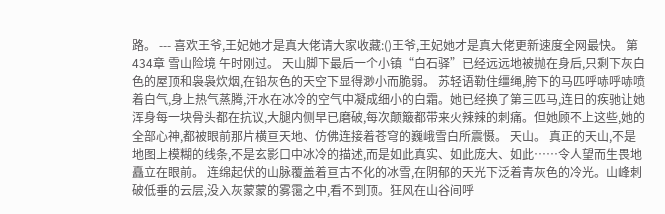路。 --- 喜欢王爷,王妃她才是真大佬请大家收藏:()王爷,王妃她才是真大佬更新速度全网最快。 第434章 雪山险境 午时刚过。 天山脚下最后一个小镇“白石驿”已经远远地被抛在身后,只剩下灰白色的屋顶和袅袅炊烟,在铅灰色的天空下显得渺小而脆弱。 苏轻语勒住缰绳,胯下的马匹呼哧呼哧喷着白气,身上热气蒸腾,汗水在冰冷的空气中凝成细小的白霜。她已经换了第三匹马,连日的疾驰让她浑身每一块骨头都在抗议,大腿内侧早已磨破,每次颠簸都带来火辣辣的刺痛。但她顾不上这些,她的全部心神,都被眼前那片横亘天地、仿佛连接着苍穹的巍峨雪白所震慑。 天山。 真正的天山,不是地图上模糊的线条,不是玄影口中冰冷的描述,而是如此真实、如此庞大、如此……令人望而生畏地矗立在眼前。 连绵起伏的山脉覆盖着亘古不化的冰雪,在阴郁的天光下泛着青灰色的冷光。山峰刺破低垂的云层,没入灰蒙蒙的雾霭之中,看不到顶。狂风在山谷间呼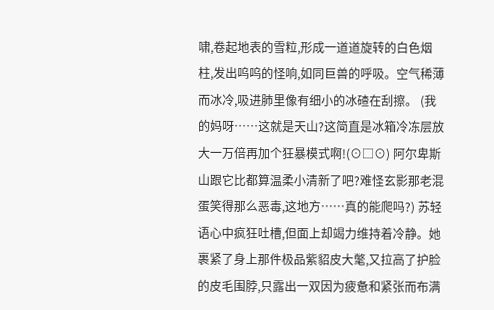啸,卷起地表的雪粒,形成一道道旋转的白色烟柱,发出呜呜的怪响,如同巨兽的呼吸。空气稀薄而冰冷,吸进肺里像有细小的冰碴在刮擦。 (我的妈呀……这就是天山?这简直是冰箱冷冻层放大一万倍再加个狂暴模式啊!(⊙□⊙) 阿尔卑斯山跟它比都算温柔小清新了吧?难怪玄影那老混蛋笑得那么恶毒,这地方……真的能爬吗?) 苏轻语心中疯狂吐槽,但面上却竭力维持着冷静。她裹紧了身上那件极品紫貂皮大氅,又拉高了护脸的皮毛围脖,只露出一双因为疲惫和紧张而布满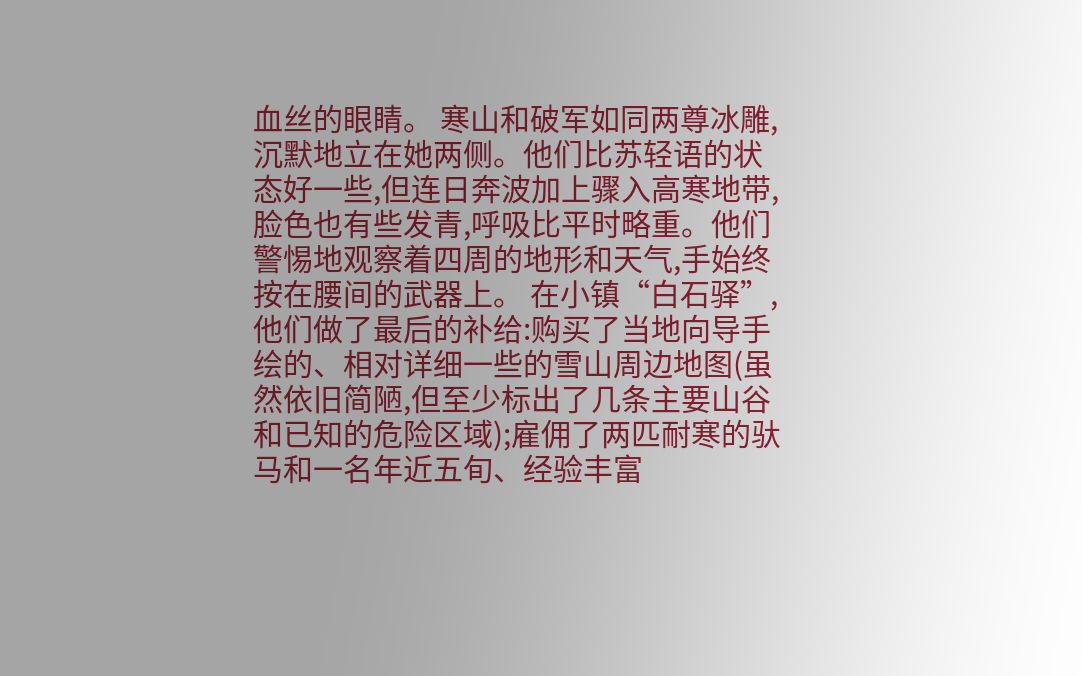血丝的眼睛。 寒山和破军如同两尊冰雕,沉默地立在她两侧。他们比苏轻语的状态好一些,但连日奔波加上骤入高寒地带,脸色也有些发青,呼吸比平时略重。他们警惕地观察着四周的地形和天气,手始终按在腰间的武器上。 在小镇“白石驿”,他们做了最后的补给:购买了当地向导手绘的、相对详细一些的雪山周边地图(虽然依旧简陋,但至少标出了几条主要山谷和已知的危险区域);雇佣了两匹耐寒的驮马和一名年近五旬、经验丰富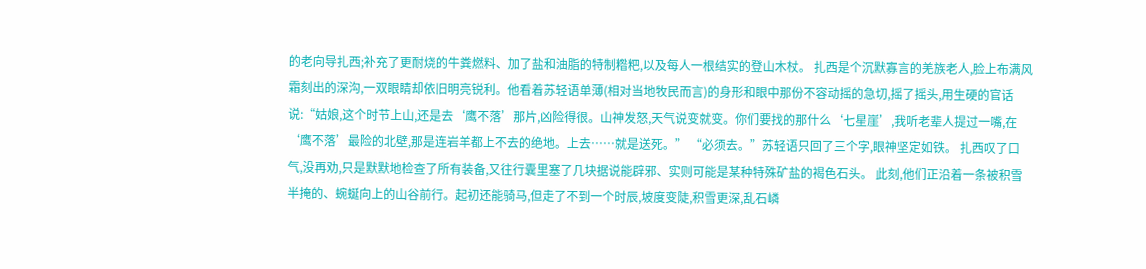的老向导扎西;补充了更耐烧的牛粪燃料、加了盐和油脂的特制糌粑,以及每人一根结实的登山木杖。 扎西是个沉默寡言的羌族老人,脸上布满风霜刻出的深沟,一双眼睛却依旧明亮锐利。他看着苏轻语单薄(相对当地牧民而言)的身形和眼中那份不容动摇的急切,摇了摇头,用生硬的官话说:“姑娘,这个时节上山,还是去‘鹰不落’那片,凶险得很。山神发怒,天气说变就变。你们要找的那什么‘七星崖’,我听老辈人提过一嘴,在‘鹰不落’最险的北壁,那是连岩羊都上不去的绝地。上去……就是送死。” “必须去。”苏轻语只回了三个字,眼神坚定如铁。 扎西叹了口气,没再劝,只是默默地检查了所有装备,又往行囊里塞了几块据说能辟邪、实则可能是某种特殊矿盐的褐色石头。 此刻,他们正沿着一条被积雪半掩的、蜿蜒向上的山谷前行。起初还能骑马,但走了不到一个时辰,坡度变陡,积雪更深,乱石嶙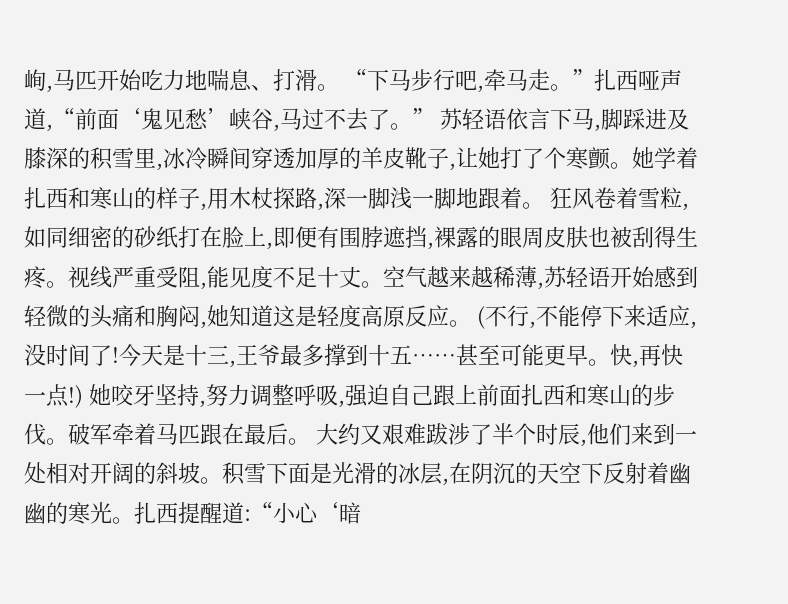峋,马匹开始吃力地喘息、打滑。 “下马步行吧,牵马走。”扎西哑声道,“前面‘鬼见愁’峡谷,马过不去了。” 苏轻语依言下马,脚踩进及膝深的积雪里,冰冷瞬间穿透加厚的羊皮靴子,让她打了个寒颤。她学着扎西和寒山的样子,用木杖探路,深一脚浅一脚地跟着。 狂风卷着雪粒,如同细密的砂纸打在脸上,即便有围脖遮挡,裸露的眼周皮肤也被刮得生疼。视线严重受阻,能见度不足十丈。空气越来越稀薄,苏轻语开始感到轻微的头痛和胸闷,她知道这是轻度高原反应。 (不行,不能停下来适应,没时间了!今天是十三,王爷最多撑到十五……甚至可能更早。快,再快一点!) 她咬牙坚持,努力调整呼吸,强迫自己跟上前面扎西和寒山的步伐。破军牵着马匹跟在最后。 大约又艰难跋涉了半个时辰,他们来到一处相对开阔的斜坡。积雪下面是光滑的冰层,在阴沉的天空下反射着幽幽的寒光。扎西提醒道:“小心‘暗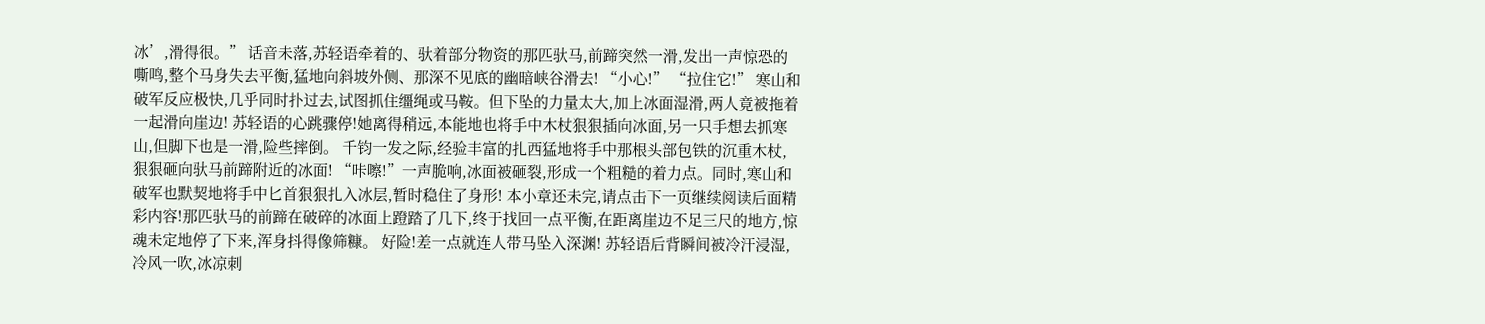冰’,滑得很。” 话音未落,苏轻语牵着的、驮着部分物资的那匹驮马,前蹄突然一滑,发出一声惊恐的嘶鸣,整个马身失去平衡,猛地向斜坡外侧、那深不见底的幽暗峡谷滑去! “小心!” “拉住它!” 寒山和破军反应极快,几乎同时扑过去,试图抓住缰绳或马鞍。但下坠的力量太大,加上冰面湿滑,两人竟被拖着一起滑向崖边! 苏轻语的心跳骤停!她离得稍远,本能地也将手中木杖狠狠插向冰面,另一只手想去抓寒山,但脚下也是一滑,险些摔倒。 千钧一发之际,经验丰富的扎西猛地将手中那根头部包铁的沉重木杖,狠狠砸向驮马前蹄附近的冰面! “咔嚓!”一声脆响,冰面被砸裂,形成一个粗糙的着力点。同时,寒山和破军也默契地将手中匕首狠狠扎入冰层,暂时稳住了身形! 本小章还未完,请点击下一页继续阅读后面精彩内容!那匹驮马的前蹄在破碎的冰面上蹬踏了几下,终于找回一点平衡,在距离崖边不足三尺的地方,惊魂未定地停了下来,浑身抖得像筛糠。 好险!差一点就连人带马坠入深渊! 苏轻语后背瞬间被冷汗浸湿,冷风一吹,冰凉刺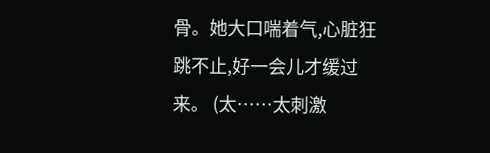骨。她大口喘着气,心脏狂跳不止,好一会儿才缓过来。 (太……太刺激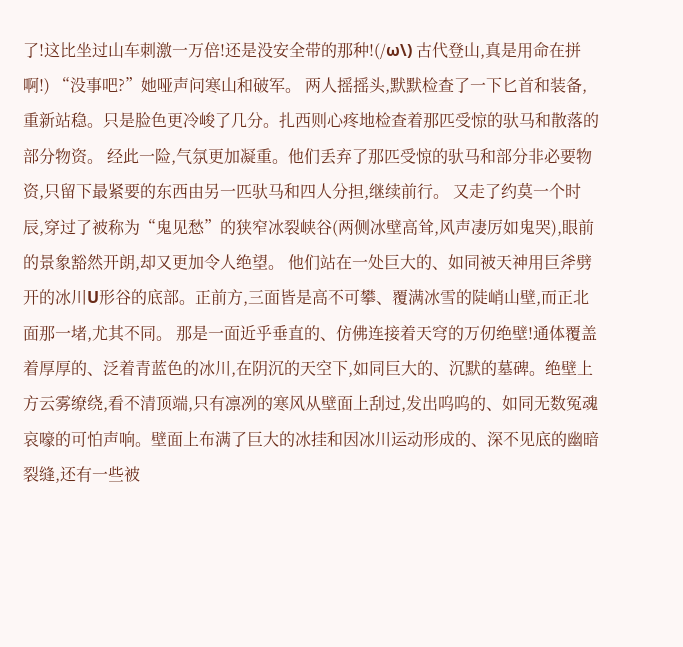了!这比坐过山车刺激一万倍!还是没安全带的那种!(/ω\) 古代登山,真是用命在拼啊!) “没事吧?”她哑声问寒山和破军。 两人摇摇头,默默检查了一下匕首和装备,重新站稳。只是脸色更冷峻了几分。扎西则心疼地检查着那匹受惊的驮马和散落的部分物资。 经此一险,气氛更加凝重。他们丢弃了那匹受惊的驮马和部分非必要物资,只留下最紧要的东西由另一匹驮马和四人分担,继续前行。 又走了约莫一个时辰,穿过了被称为“鬼见愁”的狭窄冰裂峡谷(两侧冰壁高耸,风声凄厉如鬼哭),眼前的景象豁然开朗,却又更加令人绝望。 他们站在一处巨大的、如同被天神用巨斧劈开的冰川U形谷的底部。正前方,三面皆是高不可攀、覆满冰雪的陡峭山壁,而正北面那一堵,尤其不同。 那是一面近乎垂直的、仿佛连接着天穹的万仞绝壁!通体覆盖着厚厚的、泛着青蓝色的冰川,在阴沉的天空下,如同巨大的、沉默的墓碑。绝壁上方云雾缭绕,看不清顶端,只有凛冽的寒风从壁面上刮过,发出呜呜的、如同无数冤魂哀嚎的可怕声响。壁面上布满了巨大的冰挂和因冰川运动形成的、深不见底的幽暗裂缝,还有一些被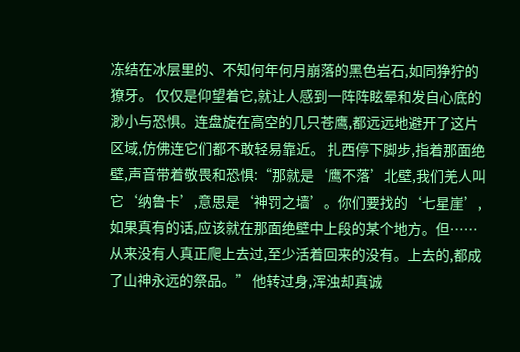冻结在冰层里的、不知何年何月崩落的黑色岩石,如同狰狞的獠牙。 仅仅是仰望着它,就让人感到一阵阵眩晕和发自心底的渺小与恐惧。连盘旋在高空的几只苍鹰,都远远地避开了这片区域,仿佛连它们都不敢轻易靠近。 扎西停下脚步,指着那面绝壁,声音带着敬畏和恐惧:“那就是‘鹰不落’北壁,我们羌人叫它‘纳鲁卡’,意思是‘神罚之墙’。你们要找的‘七星崖’,如果真有的话,应该就在那面绝壁中上段的某个地方。但……从来没有人真正爬上去过,至少活着回来的没有。上去的,都成了山神永远的祭品。” 他转过身,浑浊却真诚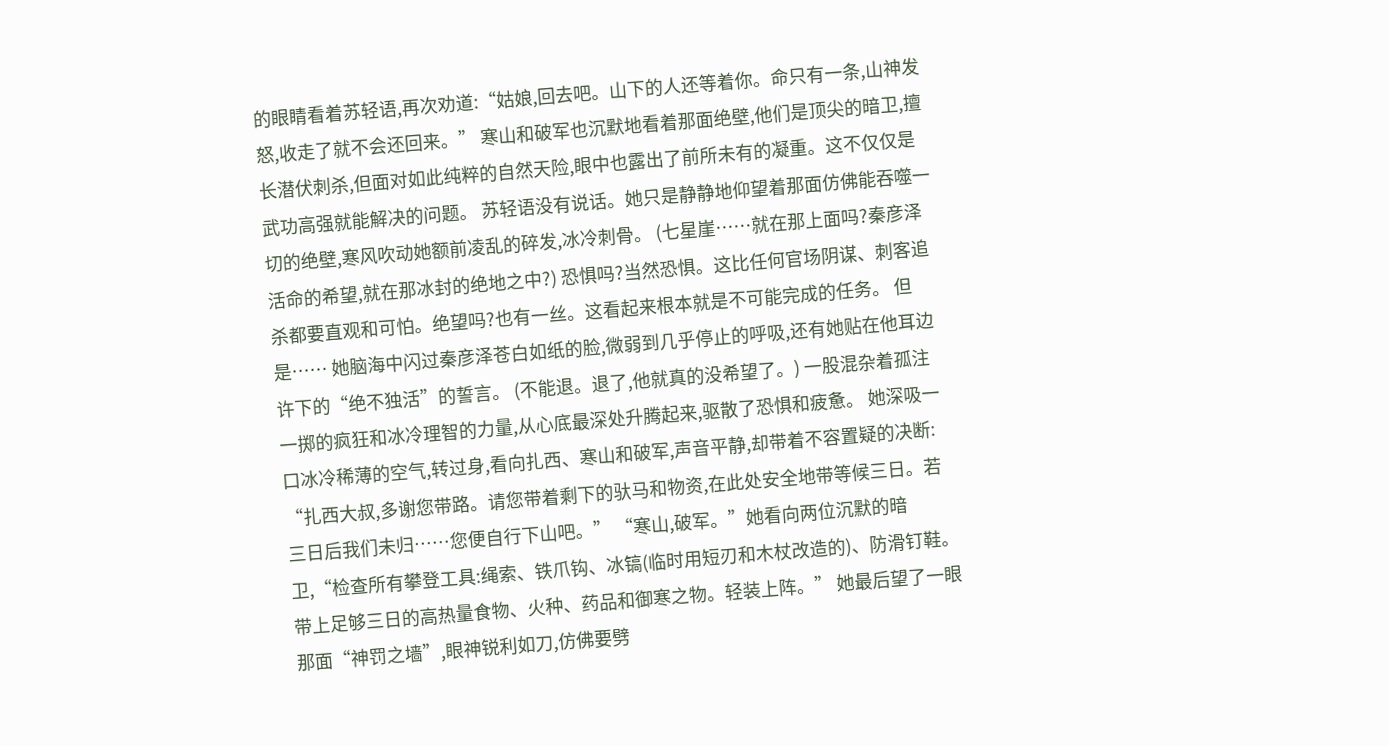的眼睛看着苏轻语,再次劝道:“姑娘,回去吧。山下的人还等着你。命只有一条,山神发怒,收走了就不会还回来。” 寒山和破军也沉默地看着那面绝壁,他们是顶尖的暗卫,擅长潜伏刺杀,但面对如此纯粹的自然天险,眼中也露出了前所未有的凝重。这不仅仅是武功高强就能解决的问题。 苏轻语没有说话。她只是静静地仰望着那面仿佛能吞噬一切的绝壁,寒风吹动她额前凌乱的碎发,冰冷刺骨。 (七星崖……就在那上面吗?秦彦泽活命的希望,就在那冰封的绝地之中?) 恐惧吗?当然恐惧。这比任何官场阴谋、刺客追杀都要直观和可怕。绝望吗?也有一丝。这看起来根本就是不可能完成的任务。 但是…… 她脑海中闪过秦彦泽苍白如纸的脸,微弱到几乎停止的呼吸,还有她贴在他耳边许下的“绝不独活”的誓言。 (不能退。退了,他就真的没希望了。) 一股混杂着孤注一掷的疯狂和冰冷理智的力量,从心底最深处升腾起来,驱散了恐惧和疲惫。 她深吸一口冰冷稀薄的空气,转过身,看向扎西、寒山和破军,声音平静,却带着不容置疑的决断: “扎西大叔,多谢您带路。请您带着剩下的驮马和物资,在此处安全地带等候三日。若三日后我们未归……您便自行下山吧。” “寒山,破军。”她看向两位沉默的暗卫,“检查所有攀登工具:绳索、铁爪钩、冰镐(临时用短刃和木杖改造的)、防滑钉鞋。带上足够三日的高热量食物、火种、药品和御寒之物。轻装上阵。” 她最后望了一眼那面“神罚之墙”,眼神锐利如刀,仿佛要劈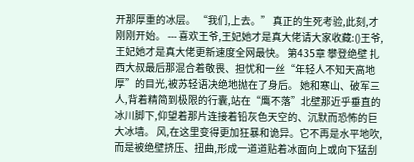开那厚重的冰层。 “我们,上去。” 真正的生死考验,此刻,才刚刚开始。 --- 喜欢王爷,王妃她才是真大佬请大家收藏:()王爷,王妃她才是真大佬更新速度全网最快。 第435章 攀登绝壁 扎西大叔最后那混合着敬畏、担忧和一丝“年轻人不知天高地厚”的目光,被苏轻语决绝地抛在了身后。 她和寒山、破军三人,背着精简到极限的行囊,站在“鹰不落”北壁那近乎垂直的冰川脚下,仰望着那片连接着铅灰色天空的、沉默而恐怖的巨大冰墙。 风,在这里变得更加狂暴和诡异。它不再是水平地吹,而是被绝壁挤压、扭曲,形成一道道贴着冰面向上或向下猛刮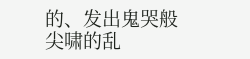的、发出鬼哭般尖啸的乱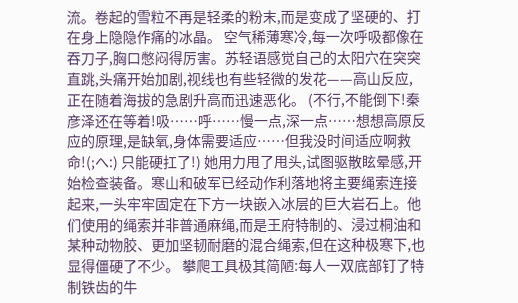流。卷起的雪粒不再是轻柔的粉末,而是变成了坚硬的、打在身上隐隐作痛的冰晶。 空气稀薄寒冷,每一次呼吸都像在吞刀子,胸口憋闷得厉害。苏轻语感觉自己的太阳穴在突突直跳,头痛开始加剧,视线也有些轻微的发花——高山反应,正在随着海拔的急剧升高而迅速恶化。 (不行,不能倒下!秦彦泽还在等着!吸……呼……慢一点,深一点……想想高原反应的原理,是缺氧,身体需要适应……但我没时间适应啊救命!(;へ:) 只能硬扛了!) 她用力甩了甩头,试图驱散眩晕感,开始检查装备。寒山和破军已经动作利落地将主要绳索连接起来,一头牢牢固定在下方一块嵌入冰层的巨大岩石上。他们使用的绳索并非普通麻绳,而是王府特制的、浸过桐油和某种动物胶、更加坚韧耐磨的混合绳索,但在这种极寒下,也显得僵硬了不少。 攀爬工具极其简陋:每人一双底部钉了特制铁齿的牛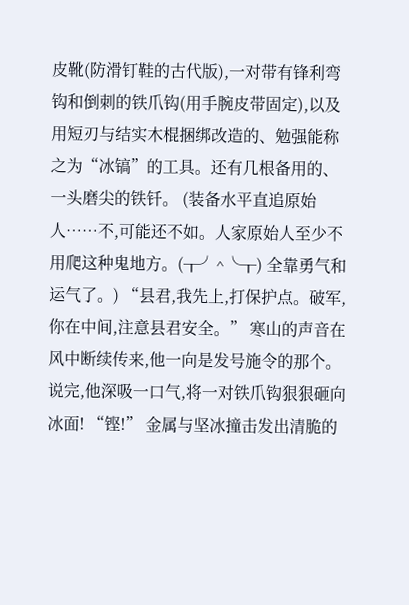皮靴(防滑钉鞋的古代版),一对带有锋利弯钩和倒刺的铁爪钩(用手腕皮带固定),以及用短刃与结实木棍捆绑改造的、勉强能称之为“冰镐”的工具。还有几根备用的、一头磨尖的铁钎。 (装备水平直追原始人……不,可能还不如。人家原始人至少不用爬这种鬼地方。(╥╯^╰╥) 全靠勇气和运气了。) “县君,我先上,打保护点。破军,你在中间,注意县君安全。” 寒山的声音在风中断续传来,他一向是发号施令的那个。说完,他深吸一口气,将一对铁爪钩狠狠砸向冰面! “铿!” 金属与坚冰撞击发出清脆的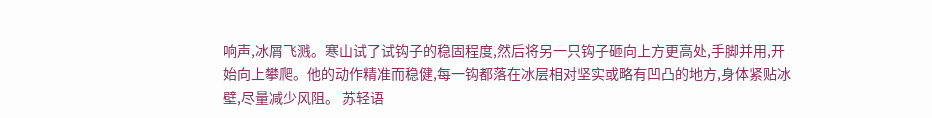响声,冰屑飞溅。寒山试了试钩子的稳固程度,然后将另一只钩子砸向上方更高处,手脚并用,开始向上攀爬。他的动作精准而稳健,每一钩都落在冰层相对坚实或略有凹凸的地方,身体紧贴冰壁,尽量减少风阻。 苏轻语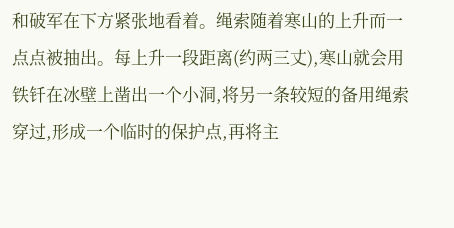和破军在下方紧张地看着。绳索随着寒山的上升而一点点被抽出。每上升一段距离(约两三丈),寒山就会用铁钎在冰壁上凿出一个小洞,将另一条较短的备用绳索穿过,形成一个临时的保护点,再将主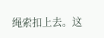绳索扣上去。这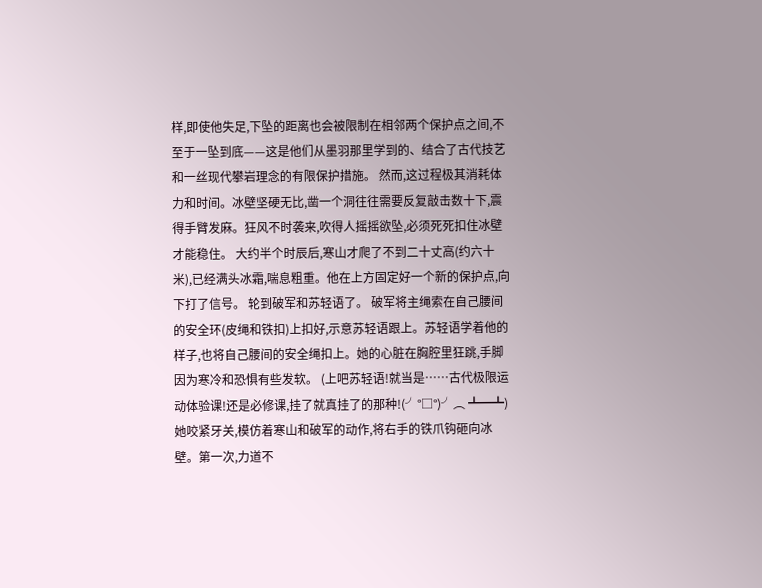样,即使他失足,下坠的距离也会被限制在相邻两个保护点之间,不至于一坠到底——这是他们从墨羽那里学到的、结合了古代技艺和一丝现代攀岩理念的有限保护措施。 然而,这过程极其消耗体力和时间。冰壁坚硬无比,凿一个洞往往需要反复敲击数十下,震得手臂发麻。狂风不时袭来,吹得人摇摇欲坠,必须死死扣住冰壁才能稳住。 大约半个时辰后,寒山才爬了不到二十丈高(约六十米),已经满头冰霜,喘息粗重。他在上方固定好一个新的保护点,向下打了信号。 轮到破军和苏轻语了。 破军将主绳索在自己腰间的安全环(皮绳和铁扣)上扣好,示意苏轻语跟上。苏轻语学着他的样子,也将自己腰间的安全绳扣上。她的心脏在胸腔里狂跳,手脚因为寒冷和恐惧有些发软。 (上吧苏轻语!就当是……古代极限运动体验课!还是必修课,挂了就真挂了的那种!(╯°□°)╯︵ ┻━┻) 她咬紧牙关,模仿着寒山和破军的动作,将右手的铁爪钩砸向冰壁。第一次,力道不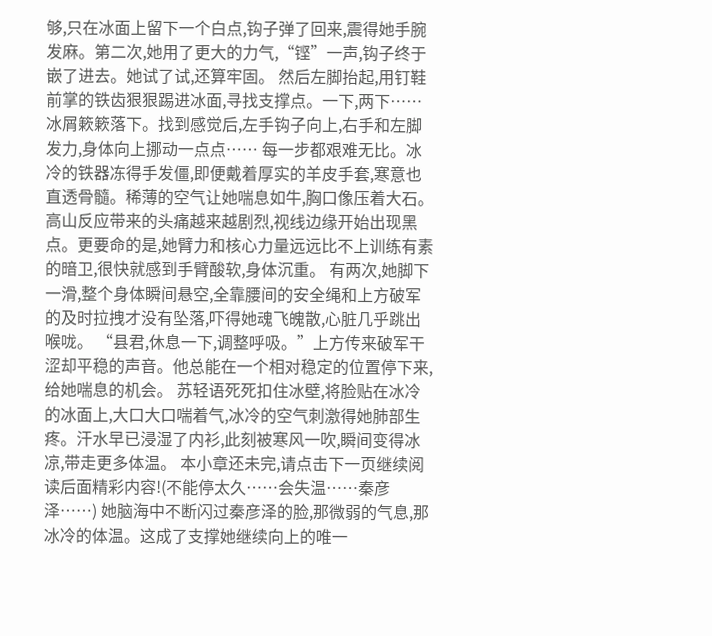够,只在冰面上留下一个白点,钩子弹了回来,震得她手腕发麻。第二次,她用了更大的力气,“铿”一声,钩子终于嵌了进去。她试了试,还算牢固。 然后左脚抬起,用钉鞋前掌的铁齿狠狠踢进冰面,寻找支撑点。一下,两下……冰屑簌簌落下。找到感觉后,左手钩子向上,右手和左脚发力,身体向上挪动一点点…… 每一步都艰难无比。冰冷的铁器冻得手发僵,即便戴着厚实的羊皮手套,寒意也直透骨髓。稀薄的空气让她喘息如牛,胸口像压着大石。高山反应带来的头痛越来越剧烈,视线边缘开始出现黑点。更要命的是,她臂力和核心力量远远比不上训练有素的暗卫,很快就感到手臂酸软,身体沉重。 有两次,她脚下一滑,整个身体瞬间悬空,全靠腰间的安全绳和上方破军的及时拉拽才没有坠落,吓得她魂飞魄散,心脏几乎跳出喉咙。 “县君,休息一下,调整呼吸。”上方传来破军干涩却平稳的声音。他总能在一个相对稳定的位置停下来,给她喘息的机会。 苏轻语死死扣住冰壁,将脸贴在冰冷的冰面上,大口大口喘着气,冰冷的空气刺激得她肺部生疼。汗水早已浸湿了内衫,此刻被寒风一吹,瞬间变得冰凉,带走更多体温。 本小章还未完,请点击下一页继续阅读后面精彩内容!(不能停太久……会失温……秦彦泽……) 她脑海中不断闪过秦彦泽的脸,那微弱的气息,那冰冷的体温。这成了支撑她继续向上的唯一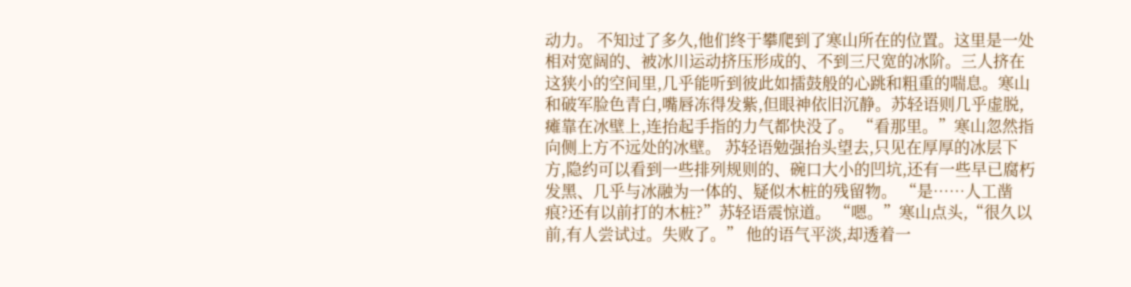动力。 不知过了多久,他们终于攀爬到了寒山所在的位置。这里是一处相对宽阔的、被冰川运动挤压形成的、不到三尺宽的冰阶。三人挤在这狭小的空间里,几乎能听到彼此如擂鼓般的心跳和粗重的喘息。寒山和破军脸色青白,嘴唇冻得发紫,但眼神依旧沉静。苏轻语则几乎虚脱,瘫靠在冰壁上,连抬起手指的力气都快没了。 “看那里。”寒山忽然指向侧上方不远处的冰壁。 苏轻语勉强抬头望去,只见在厚厚的冰层下方,隐约可以看到一些排列规则的、碗口大小的凹坑,还有一些早已腐朽发黑、几乎与冰融为一体的、疑似木桩的残留物。 “是……人工凿痕?还有以前打的木桩?”苏轻语震惊道。 “嗯。”寒山点头,“很久以前,有人尝试过。失败了。” 他的语气平淡,却透着一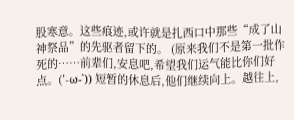股寒意。这些痕迹,或许就是扎西口中那些“成了山神祭品”的先驱者留下的。 (原来我们不是第一批作死的……前辈们,安息吧,希望我们运气能比你们好点。(′-ω-`)) 短暂的休息后,他们继续向上。越往上,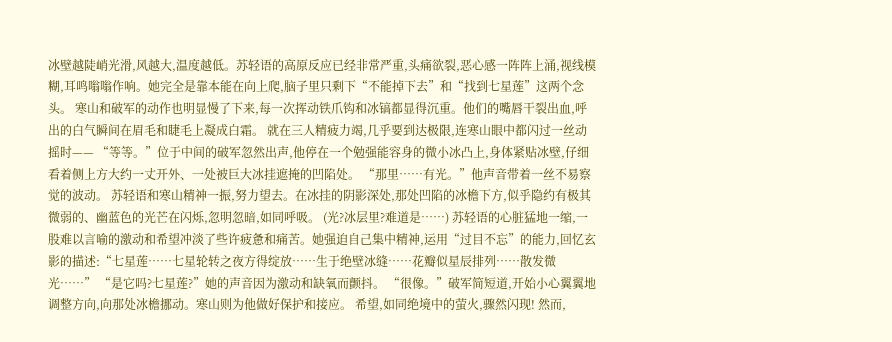冰壁越陡峭光滑,风越大,温度越低。苏轻语的高原反应已经非常严重,头痛欲裂,恶心感一阵阵上涌,视线模糊,耳鸣嗡嗡作响。她完全是靠本能在向上爬,脑子里只剩下“不能掉下去”和“找到七星莲”这两个念头。 寒山和破军的动作也明显慢了下来,每一次挥动铁爪钩和冰镐都显得沉重。他们的嘴唇干裂出血,呼出的白气瞬间在眉毛和睫毛上凝成白霜。 就在三人精疲力竭,几乎要到达极限,连寒山眼中都闪过一丝动摇时—— “等等。”位于中间的破军忽然出声,他停在一个勉强能容身的微小冰凸上,身体紧贴冰壁,仔细看着侧上方大约一丈开外、一处被巨大冰挂遮掩的凹陷处。 “那里……有光。”他声音带着一丝不易察觉的波动。 苏轻语和寒山精神一振,努力望去。在冰挂的阴影深处,那处凹陷的冰檐下方,似乎隐约有极其微弱的、幽蓝色的光芒在闪烁,忽明忽暗,如同呼吸。 (光?冰层里?难道是……) 苏轻语的心脏猛地一缩,一股难以言喻的激动和希望冲淡了些许疲惫和痛苦。她强迫自己集中精神,运用“过目不忘”的能力,回忆玄影的描述:“七星莲……七星轮转之夜方得绽放……生于绝壁冰缝……花瓣似星辰排列……散发微光……” “是它吗?七星莲?”她的声音因为激动和缺氧而颤抖。 “很像。”破军简短道,开始小心翼翼地调整方向,向那处冰檐挪动。寒山则为他做好保护和接应。 希望,如同绝境中的萤火,骤然闪现! 然而,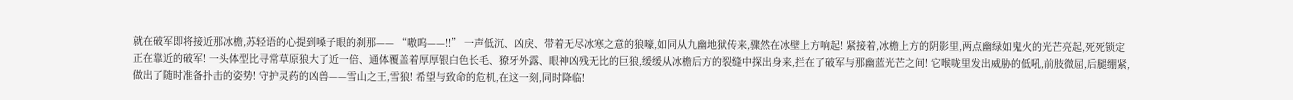就在破军即将接近那冰檐,苏轻语的心提到嗓子眼的刹那—— “嗷呜——!!” 一声低沉、凶戾、带着无尽冰寒之意的狼嚎,如同从九幽地狱传来,骤然在冰壁上方响起! 紧接着,冰檐上方的阴影里,两点幽绿如鬼火的光芒亮起,死死锁定正在靠近的破军! 一头体型比寻常草原狼大了近一倍、通体覆盖着厚厚银白色长毛、獠牙外露、眼神凶残无比的巨狼,缓缓从冰檐后方的裂缝中探出身来,拦在了破军与那幽蓝光芒之间! 它喉咙里发出威胁的低吼,前肢微屈,后腿绷紧,做出了随时准备扑击的姿势! 守护灵药的凶兽——雪山之王,雪狼! 希望与致命的危机,在这一刻,同时降临!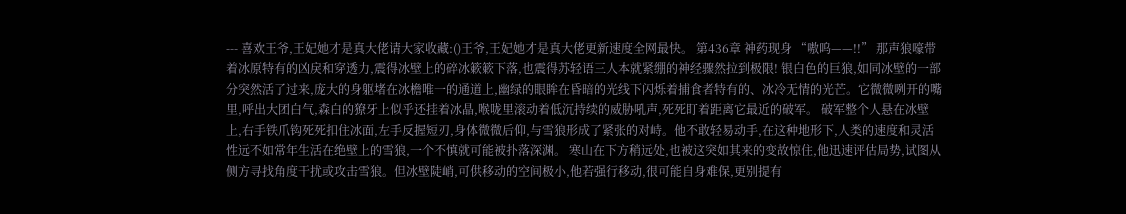--- 喜欢王爷,王妃她才是真大佬请大家收藏:()王爷,王妃她才是真大佬更新速度全网最快。 第436章 神药现身 “嗷呜——!!” 那声狼嚎带着冰原特有的凶戾和穿透力,震得冰壁上的碎冰簌簌下落,也震得苏轻语三人本就紧绷的神经骤然拉到极限! 银白色的巨狼,如同冰壁的一部分突然活了过来,庞大的身躯堵在冰檐唯一的通道上,幽绿的眼眸在昏暗的光线下闪烁着捕食者特有的、冰冷无情的光芒。它微微咧开的嘴里,呼出大团白气,森白的獠牙上似乎还挂着冰晶,喉咙里滚动着低沉持续的威胁吼声,死死盯着距离它最近的破军。 破军整个人悬在冰壁上,右手铁爪钩死死扣住冰面,左手反握短刃,身体微微后仰,与雪狼形成了紧张的对峙。他不敢轻易动手,在这种地形下,人类的速度和灵活性远不如常年生活在绝壁上的雪狼,一个不慎就可能被扑落深渊。 寒山在下方稍远处,也被这突如其来的变故惊住,他迅速评估局势,试图从侧方寻找角度干扰或攻击雪狼。但冰壁陡峭,可供移动的空间极小,他若强行移动,很可能自身难保,更别提有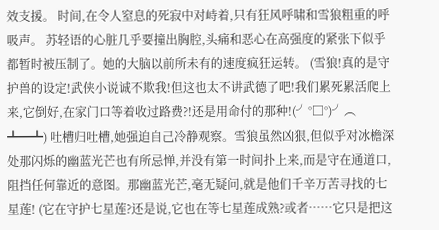效支援。 时间,在令人窒息的死寂中对峙着,只有狂风呼啸和雪狼粗重的呼吸声。 苏轻语的心脏几乎要撞出胸腔,头痛和恶心在高强度的紧张下似乎都暂时被压制了。她的大脑以前所未有的速度疯狂运转。 (雪狼!真的是守护兽的设定!武侠小说诚不欺我!但这也太不讲武德了吧!我们累死累活爬上来,它倒好,在家门口等着收过路费?!还是用命付的那种!(╯°□°)╯︵ ┻━┻) 吐槽归吐槽,她强迫自己冷静观察。雪狼虽然凶狠,但似乎对冰檐深处那闪烁的幽蓝光芒也有所忌惮,并没有第一时间扑上来,而是守在通道口,阻挡任何靠近的意图。那幽蓝光芒,毫无疑问,就是他们千辛万苦寻找的七星莲! (它在守护七星莲?还是说,它也在等七星莲成熟?或者……它只是把这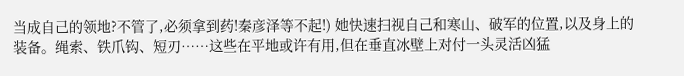当成自己的领地?不管了,必须拿到药!秦彦泽等不起!) 她快速扫视自己和寒山、破军的位置,以及身上的装备。绳索、铁爪钩、短刃……这些在平地或许有用,但在垂直冰壁上对付一头灵活凶猛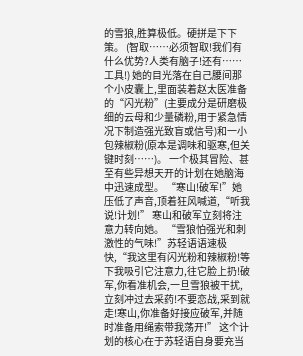的雪狼,胜算极低。硬拼是下下策。 (智取……必须智取!我们有什么优势?人类有脑子!还有……工具!) 她的目光落在自己腰间那个小皮囊上,里面装着赵太医准备的“闪光粉”(主要成分是研磨极细的云母和少量磷粉,用于紧急情况下制造强光致盲或信号)和一小包辣椒粉(原本是调味和驱寒,但关键时刻……)。 一个极其冒险、甚至有些异想天开的计划在她脑海中迅速成型。 “寒山!破军!”她压低了声音,顶着狂风喊道,“听我说!计划!” 寒山和破军立刻将注意力转向她。 “雪狼怕强光和刺激性的气味!”苏轻语语速极快,“我这里有闪光粉和辣椒粉!等下我吸引它注意力,往它脸上扔!破军,你看准机会,一旦雪狼被干扰,立刻冲过去采药!不要恋战,采到就走!寒山,你准备好接应破军,并随时准备用绳索带我荡开!” 这个计划的核心在于苏轻语自身要充当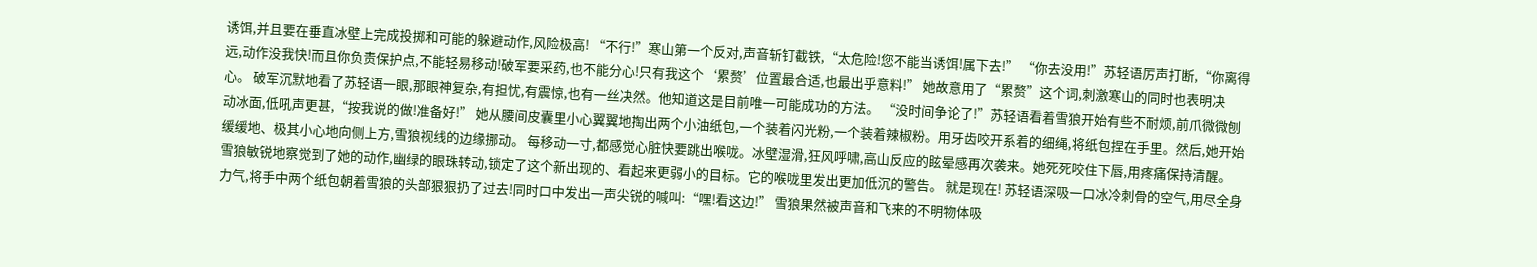诱饵,并且要在垂直冰壁上完成投掷和可能的躲避动作,风险极高! “不行!”寒山第一个反对,声音斩钉截铁,“太危险!您不能当诱饵!属下去!” “你去没用!”苏轻语厉声打断,“你离得远,动作没我快!而且你负责保护点,不能轻易移动!破军要采药,也不能分心!只有我这个‘累赘’位置最合适,也最出乎意料!” 她故意用了“累赘”这个词,刺激寒山的同时也表明决心。 破军沉默地看了苏轻语一眼,那眼神复杂,有担忧,有震惊,也有一丝决然。他知道这是目前唯一可能成功的方法。 “没时间争论了!”苏轻语看着雪狼开始有些不耐烦,前爪微微刨动冰面,低吼声更甚,“按我说的做!准备好!” 她从腰间皮囊里小心翼翼地掏出两个小油纸包,一个装着闪光粉,一个装着辣椒粉。用牙齿咬开系着的细绳,将纸包捏在手里。然后,她开始缓缓地、极其小心地向侧上方,雪狼视线的边缘挪动。 每移动一寸,都感觉心脏快要跳出喉咙。冰壁湿滑,狂风呼啸,高山反应的眩晕感再次袭来。她死死咬住下唇,用疼痛保持清醒。 雪狼敏锐地察觉到了她的动作,幽绿的眼珠转动,锁定了这个新出现的、看起来更弱小的目标。它的喉咙里发出更加低沉的警告。 就是现在! 苏轻语深吸一口冰冷刺骨的空气,用尽全身力气,将手中两个纸包朝着雪狼的头部狠狠扔了过去!同时口中发出一声尖锐的喊叫:“嘿!看这边!” 雪狼果然被声音和飞来的不明物体吸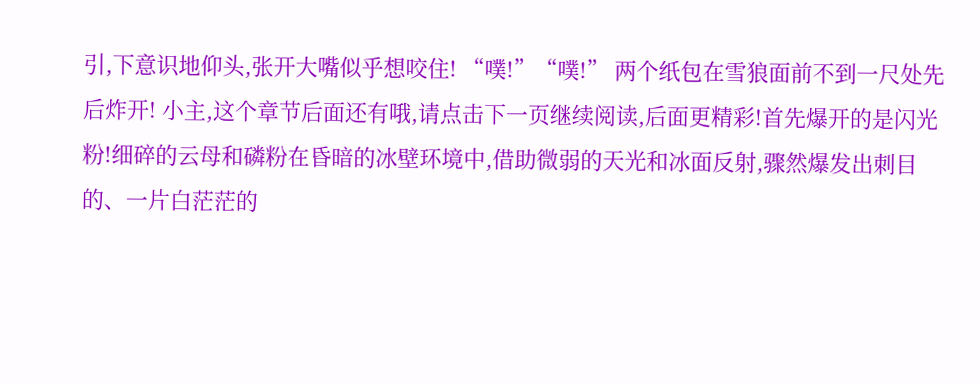引,下意识地仰头,张开大嘴似乎想咬住! “噗!”“噗!” 两个纸包在雪狼面前不到一尺处先后炸开! 小主,这个章节后面还有哦,请点击下一页继续阅读,后面更精彩!首先爆开的是闪光粉!细碎的云母和磷粉在昏暗的冰壁环境中,借助微弱的天光和冰面反射,骤然爆发出刺目的、一片白茫茫的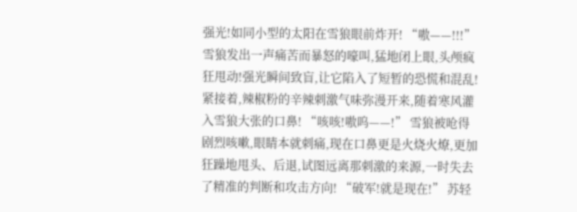强光!如同小型的太阳在雪狼眼前炸开! “嗷——!!!” 雪狼发出一声痛苦而暴怒的嚎叫,猛地闭上眼,头颅疯狂甩动!强光瞬间致盲,让它陷入了短暂的恐慌和混乱! 紧接着,辣椒粉的辛辣刺激气味弥漫开来,随着寒风灌入雪狼大张的口鼻! “咳咳!嗷呜——!” 雪狼被呛得剧烈咳嗽,眼睛本就刺痛,现在口鼻更是火烧火燎,更加狂躁地甩头、后退,试图远离那刺激的来源,一时失去了精准的判断和攻击方向! “破军!就是现在!” 苏轻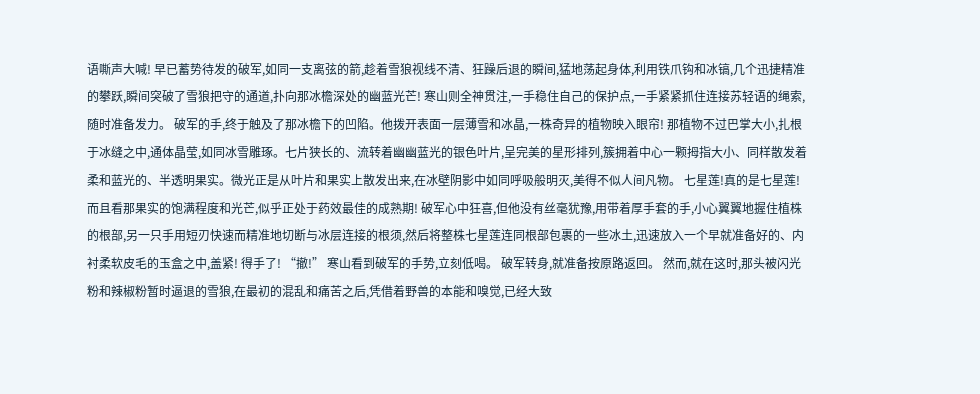语嘶声大喊! 早已蓄势待发的破军,如同一支离弦的箭,趁着雪狼视线不清、狂躁后退的瞬间,猛地荡起身体,利用铁爪钩和冰镐,几个迅捷精准的攀跃,瞬间突破了雪狼把守的通道,扑向那冰檐深处的幽蓝光芒! 寒山则全神贯注,一手稳住自己的保护点,一手紧紧抓住连接苏轻语的绳索,随时准备发力。 破军的手,终于触及了那冰檐下的凹陷。他拨开表面一层薄雪和冰晶,一株奇异的植物映入眼帘! 那植物不过巴掌大小,扎根于冰缝之中,通体晶莹,如同冰雪雕琢。七片狭长的、流转着幽幽蓝光的银色叶片,呈完美的星形排列,簇拥着中心一颗拇指大小、同样散发着柔和蓝光的、半透明果实。微光正是从叶片和果实上散发出来,在冰壁阴影中如同呼吸般明灭,美得不似人间凡物。 七星莲!真的是七星莲!而且看那果实的饱满程度和光芒,似乎正处于药效最佳的成熟期! 破军心中狂喜,但他没有丝毫犹豫,用带着厚手套的手,小心翼翼地握住植株的根部,另一只手用短刃快速而精准地切断与冰层连接的根须,然后将整株七星莲连同根部包裹的一些冰土,迅速放入一个早就准备好的、内衬柔软皮毛的玉盒之中,盖紧! 得手了! “撤!” 寒山看到破军的手势,立刻低喝。 破军转身,就准备按原路返回。 然而,就在这时,那头被闪光粉和辣椒粉暂时逼退的雪狼,在最初的混乱和痛苦之后,凭借着野兽的本能和嗅觉,已经大致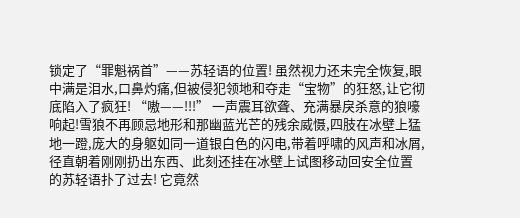锁定了“罪魁祸首”——苏轻语的位置! 虽然视力还未完全恢复,眼中满是泪水,口鼻灼痛,但被侵犯领地和夺走“宝物”的狂怒,让它彻底陷入了疯狂! “嗷——!!!” 一声震耳欲聋、充满暴戾杀意的狼嚎响起!雪狼不再顾忌地形和那幽蓝光芒的残余威慑,四肢在冰壁上猛地一蹬,庞大的身躯如同一道银白色的闪电,带着呼啸的风声和冰屑,径直朝着刚刚扔出东西、此刻还挂在冰壁上试图移动回安全位置的苏轻语扑了过去! 它竟然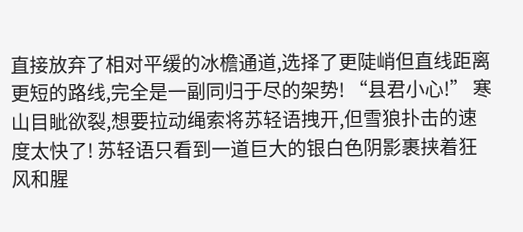直接放弃了相对平缓的冰檐通道,选择了更陡峭但直线距离更短的路线,完全是一副同归于尽的架势! “县君小心!” 寒山目眦欲裂,想要拉动绳索将苏轻语拽开,但雪狼扑击的速度太快了! 苏轻语只看到一道巨大的银白色阴影裹挟着狂风和腥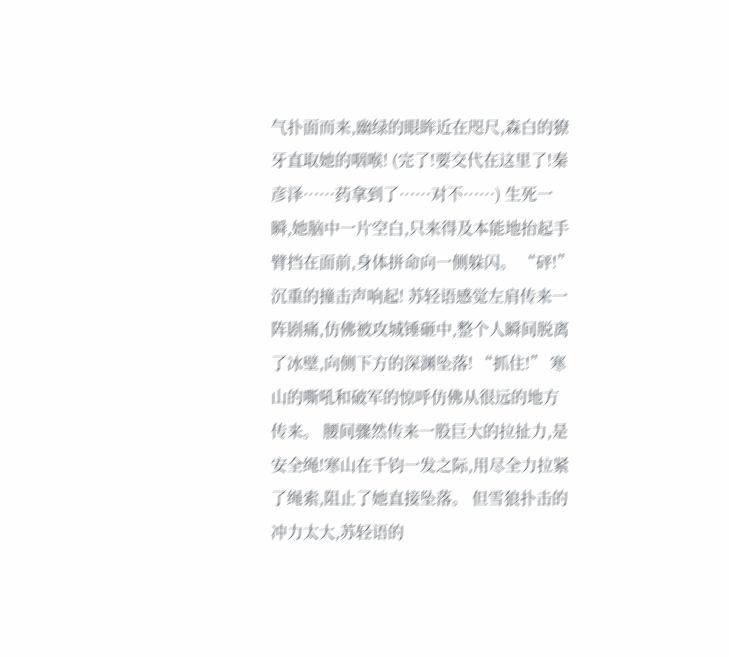气扑面而来,幽绿的眼眸近在咫尺,森白的獠牙直取她的咽喉! (完了!要交代在这里了!秦彦泽……药拿到了……对不……) 生死一瞬,她脑中一片空白,只来得及本能地抬起手臂挡在面前,身体拼命向一侧躲闪。 “砰!” 沉重的撞击声响起! 苏轻语感觉左肩传来一阵剧痛,仿佛被攻城锤砸中,整个人瞬间脱离了冰壁,向侧下方的深渊坠落! “抓住!” 寒山的嘶吼和破军的惊呼仿佛从很远的地方传来。 腰间骤然传来一股巨大的拉扯力,是安全绳!寒山在千钧一发之际,用尽全力拉紧了绳索,阻止了她直接坠落。 但雪狼扑击的冲力太大,苏轻语的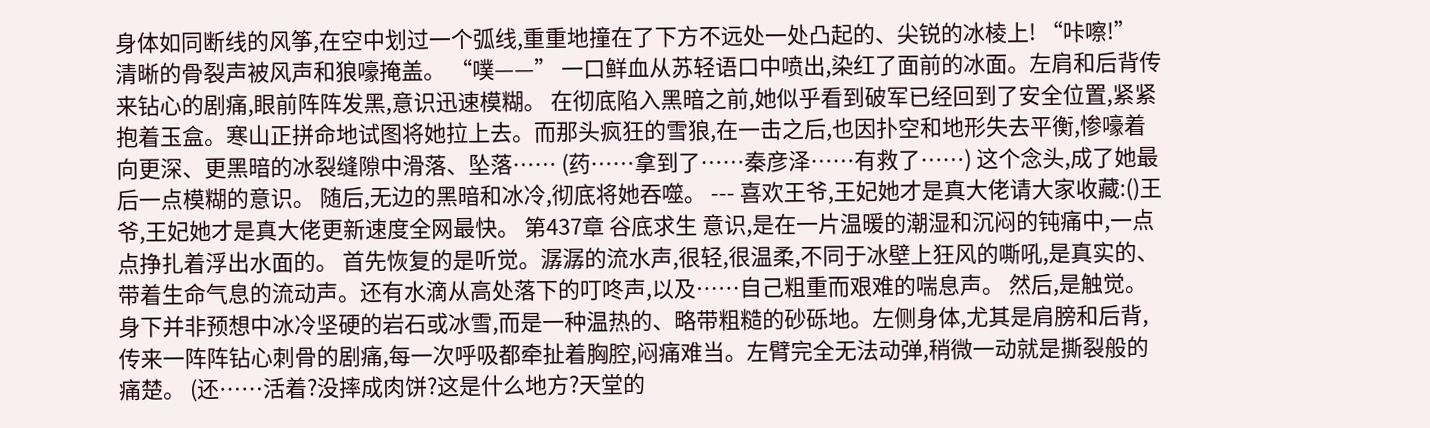身体如同断线的风筝,在空中划过一个弧线,重重地撞在了下方不远处一处凸起的、尖锐的冰棱上! “咔嚓!” 清晰的骨裂声被风声和狼嚎掩盖。 “噗——” 一口鲜血从苏轻语口中喷出,染红了面前的冰面。左肩和后背传来钻心的剧痛,眼前阵阵发黑,意识迅速模糊。 在彻底陷入黑暗之前,她似乎看到破军已经回到了安全位置,紧紧抱着玉盒。寒山正拼命地试图将她拉上去。而那头疯狂的雪狼,在一击之后,也因扑空和地形失去平衡,惨嚎着向更深、更黑暗的冰裂缝隙中滑落、坠落…… (药……拿到了……秦彦泽……有救了……) 这个念头,成了她最后一点模糊的意识。 随后,无边的黑暗和冰冷,彻底将她吞噬。 --- 喜欢王爷,王妃她才是真大佬请大家收藏:()王爷,王妃她才是真大佬更新速度全网最快。 第437章 谷底求生 意识,是在一片温暖的潮湿和沉闷的钝痛中,一点点挣扎着浮出水面的。 首先恢复的是听觉。潺潺的流水声,很轻,很温柔,不同于冰壁上狂风的嘶吼,是真实的、带着生命气息的流动声。还有水滴从高处落下的叮咚声,以及……自己粗重而艰难的喘息声。 然后,是触觉。身下并非预想中冰冷坚硬的岩石或冰雪,而是一种温热的、略带粗糙的砂砾地。左侧身体,尤其是肩膀和后背,传来一阵阵钻心刺骨的剧痛,每一次呼吸都牵扯着胸腔,闷痛难当。左臂完全无法动弹,稍微一动就是撕裂般的痛楚。 (还……活着?没摔成肉饼?这是什么地方?天堂的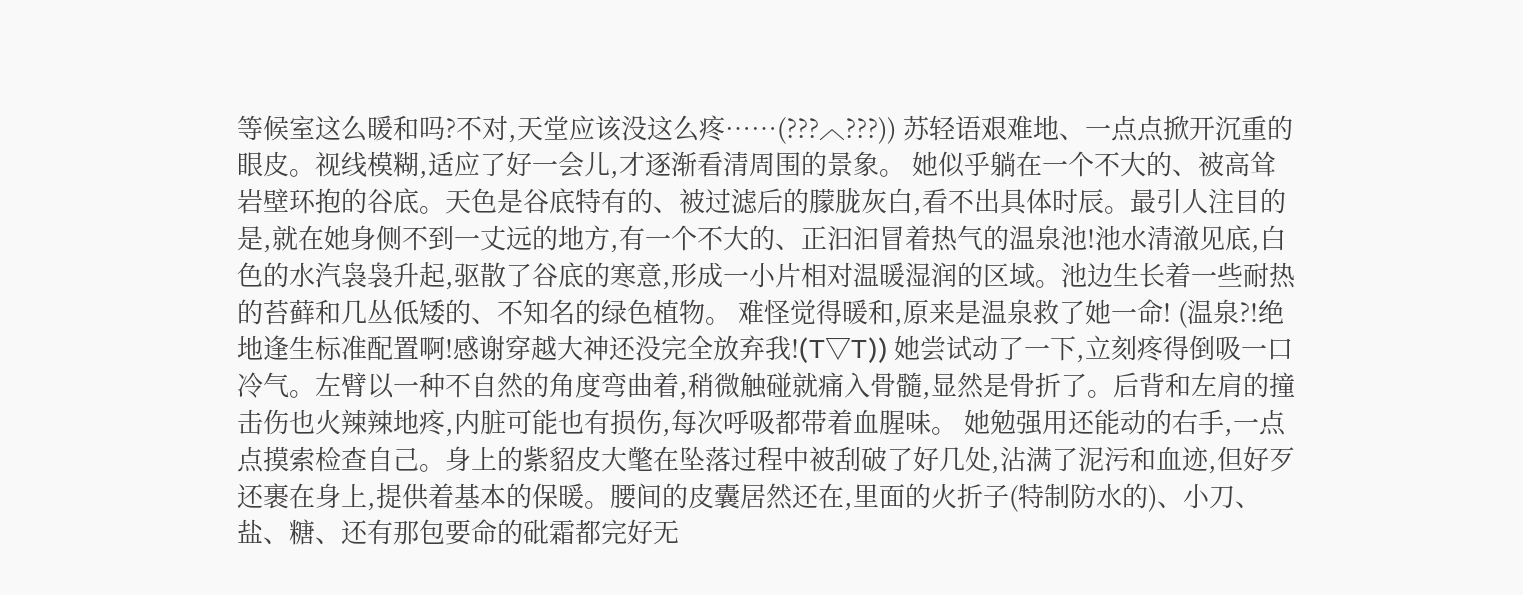等候室这么暖和吗?不对,天堂应该没这么疼……(???︿???)) 苏轻语艰难地、一点点掀开沉重的眼皮。视线模糊,适应了好一会儿,才逐渐看清周围的景象。 她似乎躺在一个不大的、被高耸岩壁环抱的谷底。天色是谷底特有的、被过滤后的朦胧灰白,看不出具体时辰。最引人注目的是,就在她身侧不到一丈远的地方,有一个不大的、正汩汩冒着热气的温泉池!池水清澈见底,白色的水汽袅袅升起,驱散了谷底的寒意,形成一小片相对温暖湿润的区域。池边生长着一些耐热的苔藓和几丛低矮的、不知名的绿色植物。 难怪觉得暖和,原来是温泉救了她一命! (温泉?!绝地逢生标准配置啊!感谢穿越大神还没完全放弃我!(T▽T)) 她尝试动了一下,立刻疼得倒吸一口冷气。左臂以一种不自然的角度弯曲着,稍微触碰就痛入骨髓,显然是骨折了。后背和左肩的撞击伤也火辣辣地疼,内脏可能也有损伤,每次呼吸都带着血腥味。 她勉强用还能动的右手,一点点摸索检查自己。身上的紫貂皮大氅在坠落过程中被刮破了好几处,沾满了泥污和血迹,但好歹还裹在身上,提供着基本的保暖。腰间的皮囊居然还在,里面的火折子(特制防水的)、小刀、盐、糖、还有那包要命的砒霜都完好无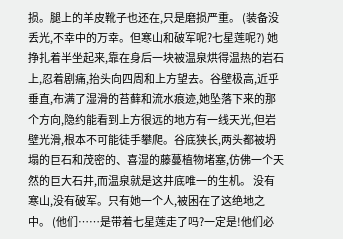损。腿上的羊皮靴子也还在,只是磨损严重。 (装备没丢光,不幸中的万幸。但寒山和破军呢?七星莲呢?) 她挣扎着半坐起来,靠在身后一块被温泉烘得温热的岩石上,忍着剧痛,抬头向四周和上方望去。谷壁极高,近乎垂直,布满了湿滑的苔藓和流水痕迹,她坠落下来的那个方向,隐约能看到上方很远的地方有一线天光,但岩壁光滑,根本不可能徒手攀爬。谷底狭长,两头都被坍塌的巨石和茂密的、喜湿的藤蔓植物堵塞,仿佛一个天然的巨大石井,而温泉就是这井底唯一的生机。 没有寒山,没有破军。只有她一个人,被困在了这绝地之中。 (他们……是带着七星莲走了吗?一定是!他们必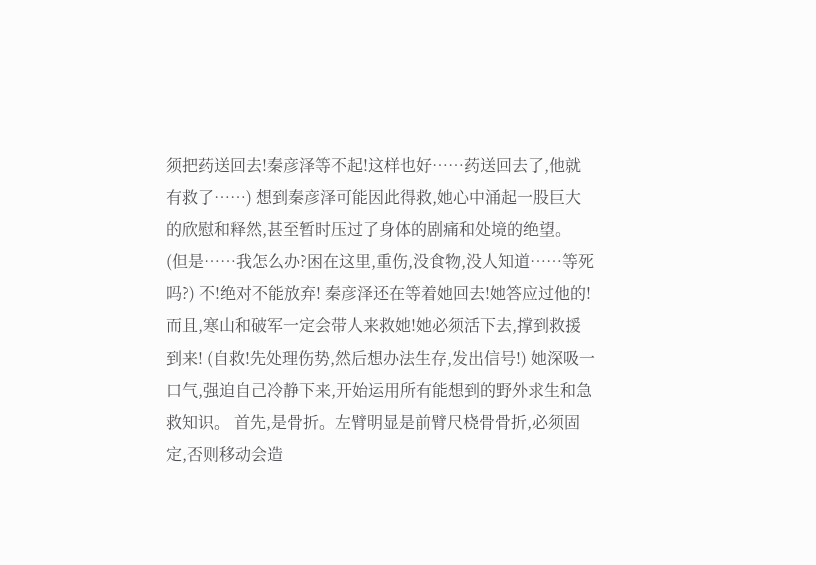须把药送回去!秦彦泽等不起!这样也好……药送回去了,他就有救了……) 想到秦彦泽可能因此得救,她心中涌起一股巨大的欣慰和释然,甚至暂时压过了身体的剧痛和处境的绝望。 (但是……我怎么办?困在这里,重伤,没食物,没人知道……等死吗?) 不!绝对不能放弃! 秦彦泽还在等着她回去!她答应过他的!而且,寒山和破军一定会带人来救她!她必须活下去,撑到救援到来! (自救!先处理伤势,然后想办法生存,发出信号!) 她深吸一口气,强迫自己冷静下来,开始运用所有能想到的野外求生和急救知识。 首先,是骨折。左臂明显是前臂尺桡骨骨折,必须固定,否则移动会造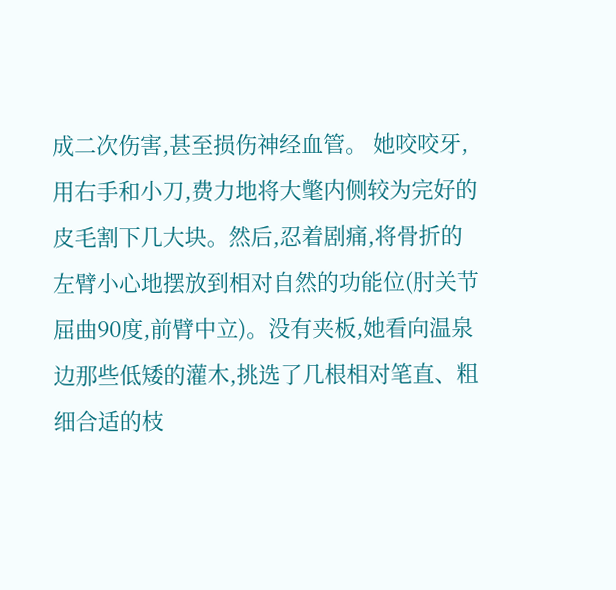成二次伤害,甚至损伤神经血管。 她咬咬牙,用右手和小刀,费力地将大氅内侧较为完好的皮毛割下几大块。然后,忍着剧痛,将骨折的左臂小心地摆放到相对自然的功能位(肘关节屈曲90度,前臂中立)。没有夹板,她看向温泉边那些低矮的灌木,挑选了几根相对笔直、粗细合适的枝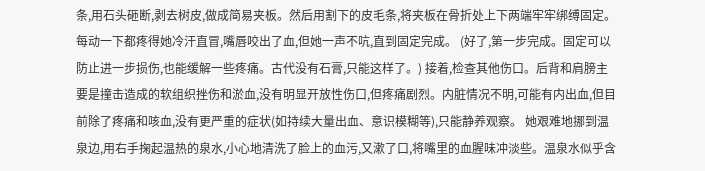条,用石头砸断,剥去树皮,做成简易夹板。然后用割下的皮毛条,将夹板在骨折处上下两端牢牢绑缚固定。每动一下都疼得她冷汗直冒,嘴唇咬出了血,但她一声不吭,直到固定完成。 (好了,第一步完成。固定可以防止进一步损伤,也能缓解一些疼痛。古代没有石膏,只能这样了。) 接着,检查其他伤口。后背和肩膀主要是撞击造成的软组织挫伤和淤血,没有明显开放性伤口,但疼痛剧烈。内脏情况不明,可能有内出血,但目前除了疼痛和咳血,没有更严重的症状(如持续大量出血、意识模糊等),只能静养观察。 她艰难地挪到温泉边,用右手掬起温热的泉水,小心地清洗了脸上的血污,又漱了口,将嘴里的血腥味冲淡些。温泉水似乎含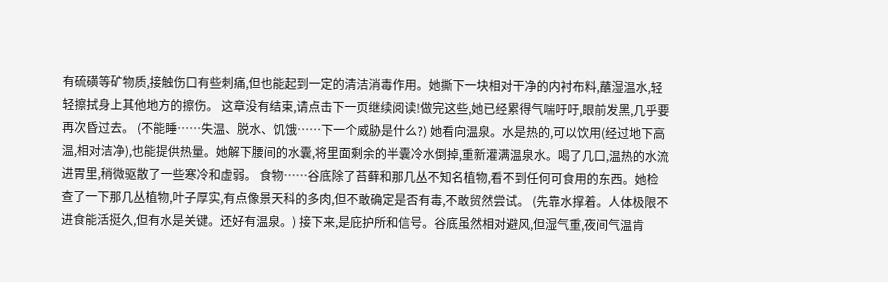有硫磺等矿物质,接触伤口有些刺痛,但也能起到一定的清洁消毒作用。她撕下一块相对干净的内衬布料,蘸湿温水,轻轻擦拭身上其他地方的擦伤。 这章没有结束,请点击下一页继续阅读!做完这些,她已经累得气喘吁吁,眼前发黑,几乎要再次昏过去。 (不能睡……失温、脱水、饥饿……下一个威胁是什么?) 她看向温泉。水是热的,可以饮用(经过地下高温,相对洁净),也能提供热量。她解下腰间的水囊,将里面剩余的半囊冷水倒掉,重新灌满温泉水。喝了几口,温热的水流进胃里,稍微驱散了一些寒冷和虚弱。 食物……谷底除了苔藓和那几丛不知名植物,看不到任何可食用的东西。她检查了一下那几丛植物,叶子厚实,有点像景天科的多肉,但不敢确定是否有毒,不敢贸然尝试。 (先靠水撑着。人体极限不进食能活挺久,但有水是关键。还好有温泉。) 接下来,是庇护所和信号。谷底虽然相对避风,但湿气重,夜间气温肯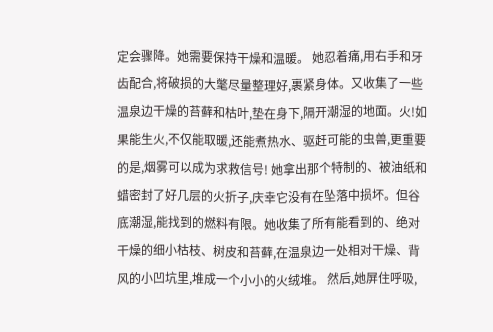定会骤降。她需要保持干燥和温暖。 她忍着痛,用右手和牙齿配合,将破损的大氅尽量整理好,裹紧身体。又收集了一些温泉边干燥的苔藓和枯叶,垫在身下,隔开潮湿的地面。火!如果能生火,不仅能取暖,还能煮热水、驱赶可能的虫兽,更重要的是,烟雾可以成为求救信号! 她拿出那个特制的、被油纸和蜡密封了好几层的火折子,庆幸它没有在坠落中损坏。但谷底潮湿,能找到的燃料有限。她收集了所有能看到的、绝对干燥的细小枯枝、树皮和苔藓,在温泉边一处相对干燥、背风的小凹坑里,堆成一个小小的火绒堆。 然后,她屏住呼吸,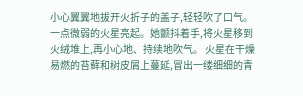小心翼翼地拔开火折子的盖子,轻轻吹了口气。一点微弱的火星亮起。她颤抖着手,将火星移到火绒堆上,再小心地、持续地吹气。 火星在干燥易燃的苔藓和树皮屑上蔓延,冒出一缕细细的青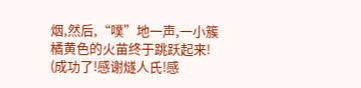烟,然后,“噗”地一声,一小簇橘黄色的火苗终于跳跃起来! (成功了!感谢燧人氏!感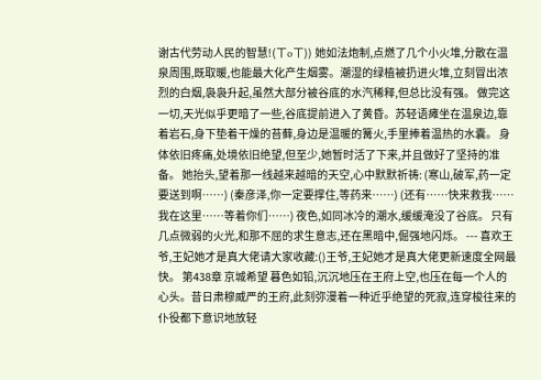谢古代劳动人民的智慧!(ㄒoㄒ)) 她如法炮制,点燃了几个小火堆,分散在温泉周围,既取暖,也能最大化产生烟雾。潮湿的绿植被扔进火堆,立刻冒出浓烈的白烟,袅袅升起,虽然大部分被谷底的水汽稀释,但总比没有强。 做完这一切,天光似乎更暗了一些,谷底提前进入了黄昏。苏轻语瘫坐在温泉边,靠着岩石,身下垫着干燥的苔藓,身边是温暖的篝火,手里捧着温热的水囊。 身体依旧疼痛,处境依旧绝望,但至少,她暂时活了下来,并且做好了坚持的准备。 她抬头,望着那一线越来越暗的天空,心中默默祈祷: (寒山,破军,药一定要送到啊……) (秦彦泽,你一定要撑住,等药来……) (还有……快来救我……我在这里……等着你们……) 夜色,如同冰冷的潮水,缓缓淹没了谷底。 只有几点微弱的火光,和那不屈的求生意志,还在黑暗中,倔强地闪烁。 --- 喜欢王爷,王妃她才是真大佬请大家收藏:()王爷,王妃她才是真大佬更新速度全网最快。 第438章 京城希望 暮色如铅,沉沉地压在王府上空,也压在每一个人的心头。昔日肃穆威严的王府,此刻弥漫着一种近乎绝望的死寂,连穿梭往来的仆役都下意识地放轻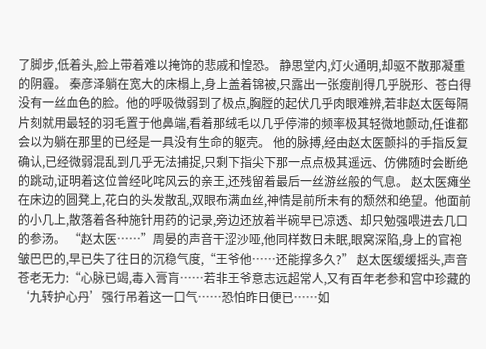了脚步,低着头,脸上带着难以掩饰的悲戚和惶恐。 静思堂内,灯火通明,却驱不散那凝重的阴霾。 秦彦泽躺在宽大的床榻上,身上盖着锦被,只露出一张瘦削得几乎脱形、苍白得没有一丝血色的脸。他的呼吸微弱到了极点,胸膛的起伏几乎肉眼难辨,若非赵太医每隔片刻就用最轻的羽毛置于他鼻端,看着那绒毛以几乎停滞的频率极其轻微地颤动,任谁都会以为躺在那里的已经是一具没有生命的躯壳。 他的脉搏,经由赵太医颤抖的手指反复确认,已经微弱混乱到几乎无法捕捉,只剩下指尖下那一点点极其遥远、仿佛随时会断绝的跳动,证明着这位曾经叱咤风云的亲王,还残留着最后一丝游丝般的气息。 赵太医瘫坐在床边的圆凳上,花白的头发散乱,双眼布满血丝,神情是前所未有的颓然和绝望。他面前的小几上,散落着各种施针用药的记录,旁边还放着半碗早已凉透、却只勉强喂进去几口的参汤。 “赵太医……”周晏的声音干涩沙哑,他同样数日未眠,眼窝深陷,身上的官袍皱巴巴的,早已失了往日的沉稳气度,“王爷他……还能撑多久?” 赵太医缓缓摇头,声音苍老无力:“心脉已竭,毒入膏肓……若非王爷意志远超常人,又有百年老参和宫中珍藏的‘九转护心丹’强行吊着这一口气……恐怕昨日便已……如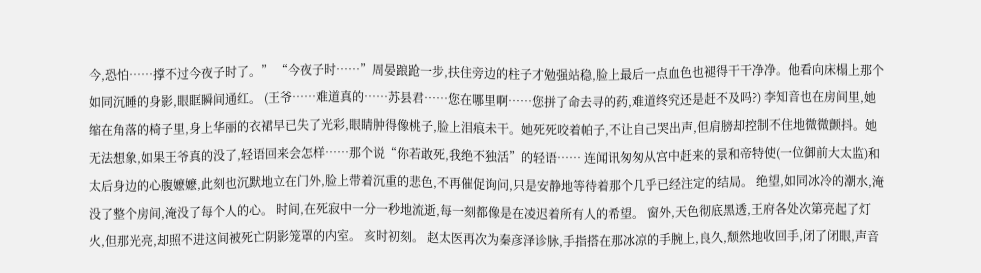今,恐怕……撑不过今夜子时了。” “今夜子时……”周晏踉跄一步,扶住旁边的柱子才勉强站稳,脸上最后一点血色也褪得干干净净。他看向床榻上那个如同沉睡的身影,眼眶瞬间通红。 (王爷……难道真的……苏县君……您在哪里啊……您拼了命去寻的药,难道终究还是赶不及吗?) 李知音也在房间里,她缩在角落的椅子里,身上华丽的衣裙早已失了光彩,眼睛肿得像桃子,脸上泪痕未干。她死死咬着帕子,不让自己哭出声,但肩膀却控制不住地微微颤抖。她无法想象,如果王爷真的没了,轻语回来会怎样……那个说“你若敢死,我绝不独活”的轻语…… 连闻讯匆匆从宫中赶来的景和帝特使(一位御前大太监)和太后身边的心腹嬷嬷,此刻也沉默地立在门外,脸上带着沉重的悲色,不再催促询问,只是安静地等待着那个几乎已经注定的结局。 绝望,如同冰冷的潮水,淹没了整个房间,淹没了每个人的心。 时间,在死寂中一分一秒地流逝,每一刻都像是在凌迟着所有人的希望。 窗外,天色彻底黑透,王府各处次第亮起了灯火,但那光亮,却照不进这间被死亡阴影笼罩的内室。 亥时初刻。 赵太医再次为秦彦泽诊脉,手指搭在那冰凉的手腕上,良久,颓然地收回手,闭了闭眼,声音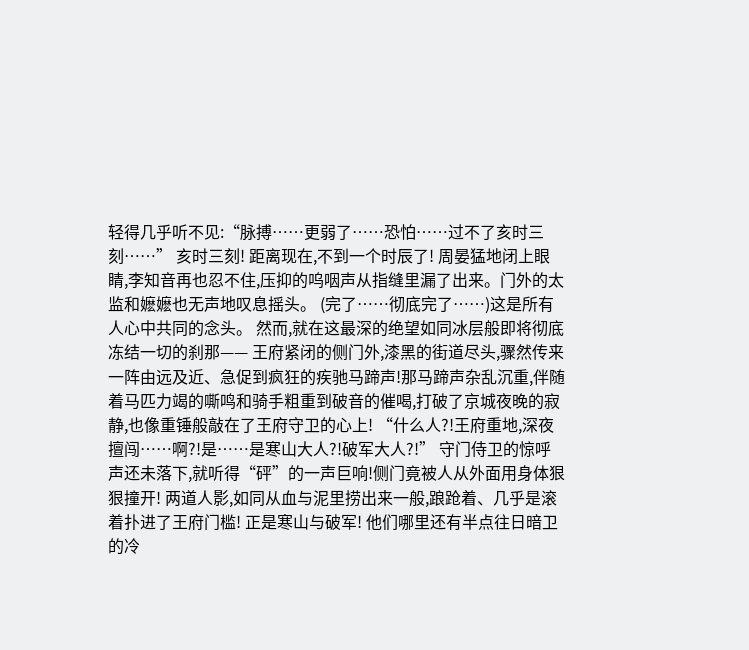轻得几乎听不见:“脉搏……更弱了……恐怕……过不了亥时三刻……” 亥时三刻! 距离现在,不到一个时辰了! 周晏猛地闭上眼睛,李知音再也忍不住,压抑的呜咽声从指缝里漏了出来。门外的太监和嬷嬷也无声地叹息摇头。 (完了……彻底完了……)这是所有人心中共同的念头。 然而,就在这最深的绝望如同冰层般即将彻底冻结一切的刹那—— 王府紧闭的侧门外,漆黑的街道尽头,骤然传来一阵由远及近、急促到疯狂的疾驰马蹄声!那马蹄声杂乱沉重,伴随着马匹力竭的嘶鸣和骑手粗重到破音的催喝,打破了京城夜晚的寂静,也像重锤般敲在了王府守卫的心上! “什么人?!王府重地,深夜擅闯……啊?!是……是寒山大人?!破军大人?!” 守门侍卫的惊呼声还未落下,就听得“砰”的一声巨响!侧门竟被人从外面用身体狠狠撞开! 两道人影,如同从血与泥里捞出来一般,踉跄着、几乎是滚着扑进了王府门槛! 正是寒山与破军! 他们哪里还有半点往日暗卫的冷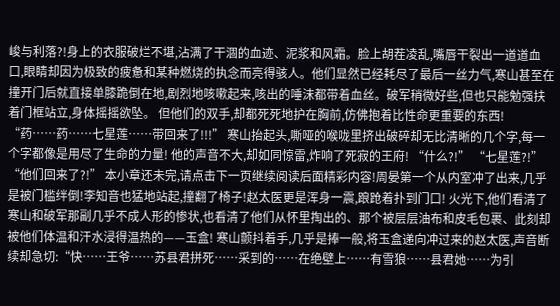峻与利落?!身上的衣服破烂不堪,沾满了干涸的血迹、泥浆和风霜。脸上胡茬凌乱,嘴唇干裂出一道道血口,眼睛却因为极致的疲惫和某种燃烧的执念而亮得骇人。他们显然已经耗尽了最后一丝力气,寒山甚至在撞开门后就直接单膝跪倒在地,剧烈地咳嗽起来,咳出的唾沫都带着血丝。破军稍微好些,但也只能勉强扶着门框站立,身体摇摇欲坠。 但他们的双手,却都死死地护在胸前,仿佛抱着比性命更重要的东西! “药……药……七星莲……带回来了!!!” 寒山抬起头,嘶哑的喉咙里挤出破碎却无比清晰的几个字,每一个字都像是用尽了生命的力量! 他的声音不大,却如同惊雷,炸响了死寂的王府! “什么?!” “七星莲?!” “他们回来了?!” 本小章还未完,请点击下一页继续阅读后面精彩内容!周晏第一个从内室冲了出来,几乎是被门槛绊倒!李知音也猛地站起,撞翻了椅子!赵太医更是浑身一震,踉跄着扑到门口! 火光下,他们看清了寒山和破军那副几乎不成人形的惨状,也看清了他们从怀里掏出的、那个被层层油布和皮毛包裹、此刻却被他们体温和汗水浸得温热的——玉盒! 寒山颤抖着手,几乎是捧一般,将玉盒递向冲过来的赵太医,声音断续却急切:“快……王爷……苏县君拼死……采到的……在绝壁上……有雪狼……县君她……为引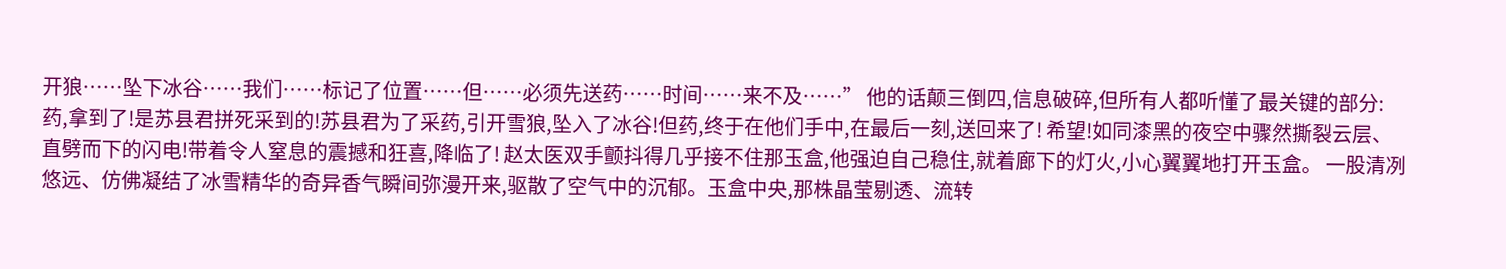开狼……坠下冰谷……我们……标记了位置……但……必须先送药……时间……来不及……” 他的话颠三倒四,信息破碎,但所有人都听懂了最关键的部分:药,拿到了!是苏县君拼死采到的!苏县君为了采药,引开雪狼,坠入了冰谷!但药,终于在他们手中,在最后一刻,送回来了! 希望!如同漆黑的夜空中骤然撕裂云层、直劈而下的闪电!带着令人窒息的震撼和狂喜,降临了! 赵太医双手颤抖得几乎接不住那玉盒,他强迫自己稳住,就着廊下的灯火,小心翼翼地打开玉盒。 一股清冽悠远、仿佛凝结了冰雪精华的奇异香气瞬间弥漫开来,驱散了空气中的沉郁。玉盒中央,那株晶莹剔透、流转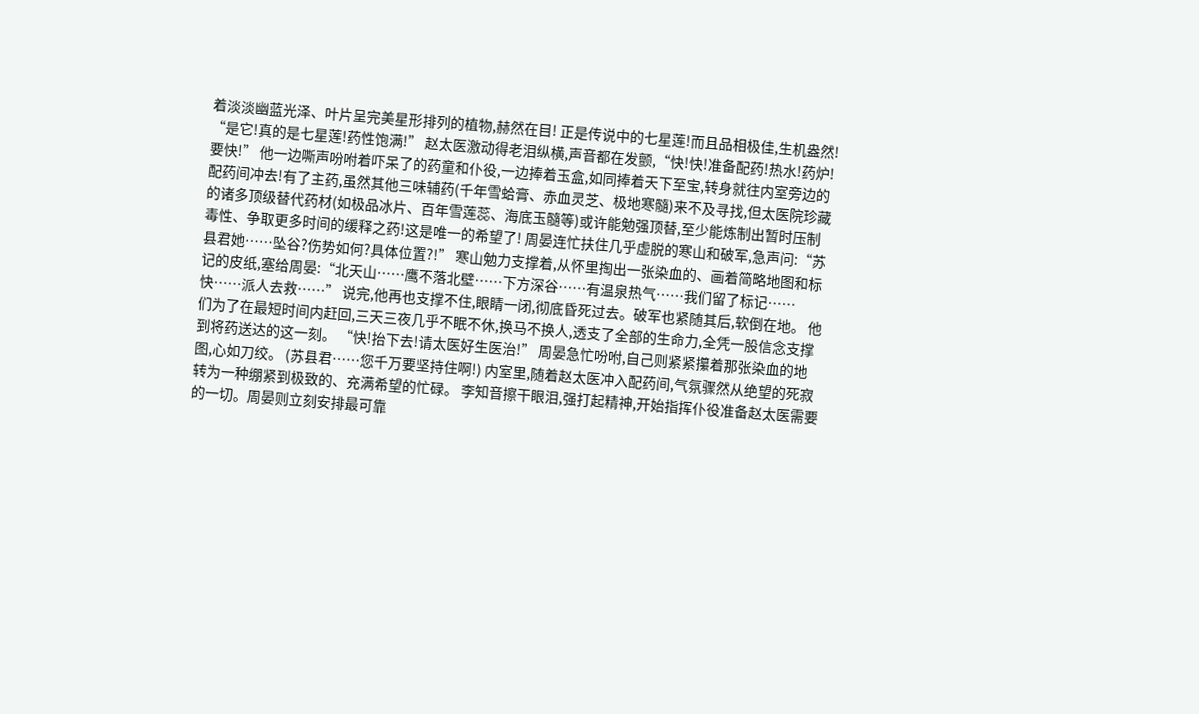着淡淡幽蓝光泽、叶片呈完美星形排列的植物,赫然在目! 正是传说中的七星莲!而且品相极佳,生机盎然! “是它!真的是七星莲!药性饱满!” 赵太医激动得老泪纵横,声音都在发颤,“快!快!准备配药!热水!药炉!要快!” 他一边嘶声吩咐着吓呆了的药童和仆役,一边捧着玉盒,如同捧着天下至宝,转身就往内室旁边的配药间冲去!有了主药,虽然其他三味辅药(千年雪蛤膏、赤血灵芝、极地寒髓)来不及寻找,但太医院珍藏的诸多顶级替代药材(如极品冰片、百年雪莲蕊、海底玉髓等)或许能勉强顶替,至少能炼制出暂时压制毒性、争取更多时间的缓释之药!这是唯一的希望了! 周晏连忙扶住几乎虚脱的寒山和破军,急声问:“苏县君她……坠谷?伤势如何?具体位置?!” 寒山勉力支撑着,从怀里掏出一张染血的、画着简略地图和标记的皮纸,塞给周晏:“北天山……鹰不落北壁……下方深谷……有温泉热气……我们留了标记……快……派人去救……” 说完,他再也支撑不住,眼睛一闭,彻底昏死过去。破军也紧随其后,软倒在地。 他们为了在最短时间内赶回,三天三夜几乎不眠不休,换马不换人,透支了全部的生命力,全凭一股信念支撑到将药送达的这一刻。 “快!抬下去!请太医好生医治!” 周晏急忙吩咐,自己则紧紧攥着那张染血的地图,心如刀绞。 (苏县君……您千万要坚持住啊!) 内室里,随着赵太医冲入配药间,气氛骤然从绝望的死寂转为一种绷紧到极致的、充满希望的忙碌。 李知音擦干眼泪,强打起精神,开始指挥仆役准备赵太医需要的一切。周晏则立刻安排最可靠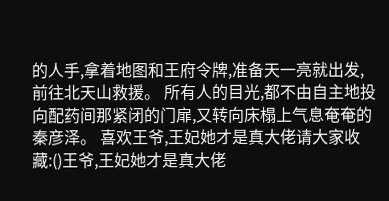的人手,拿着地图和王府令牌,准备天一亮就出发,前往北天山救援。 所有人的目光,都不由自主地投向配药间那紧闭的门扉,又转向床榻上气息奄奄的秦彦泽。 喜欢王爷,王妃她才是真大佬请大家收藏:()王爷,王妃她才是真大佬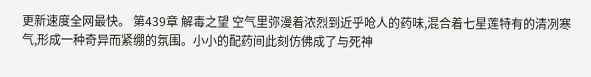更新速度全网最快。 第439章 解毒之望 空气里弥漫着浓烈到近乎呛人的药味,混合着七星莲特有的清冽寒气,形成一种奇异而紧绷的氛围。小小的配药间此刻仿佛成了与死神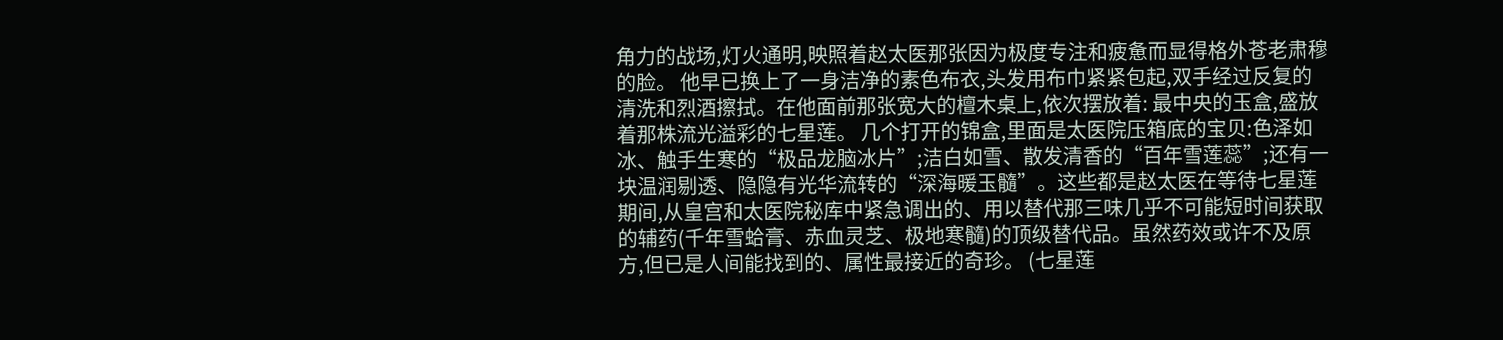角力的战场,灯火通明,映照着赵太医那张因为极度专注和疲惫而显得格外苍老肃穆的脸。 他早已换上了一身洁净的素色布衣,头发用布巾紧紧包起,双手经过反复的清洗和烈酒擦拭。在他面前那张宽大的檀木桌上,依次摆放着: 最中央的玉盒,盛放着那株流光溢彩的七星莲。 几个打开的锦盒,里面是太医院压箱底的宝贝:色泽如冰、触手生寒的“极品龙脑冰片”;洁白如雪、散发清香的“百年雪莲蕊”;还有一块温润剔透、隐隐有光华流转的“深海暖玉髓”。这些都是赵太医在等待七星莲期间,从皇宫和太医院秘库中紧急调出的、用以替代那三味几乎不可能短时间获取的辅药(千年雪蛤膏、赤血灵芝、极地寒髓)的顶级替代品。虽然药效或许不及原方,但已是人间能找到的、属性最接近的奇珍。 (七星莲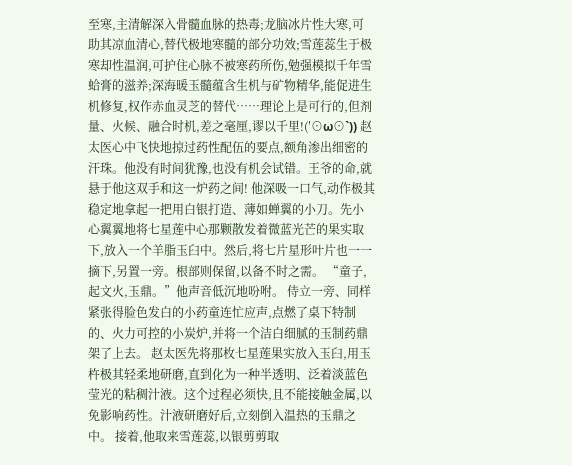至寒,主清解深入骨髓血脉的热毒;龙脑冰片性大寒,可助其凉血清心,替代极地寒髓的部分功效;雪莲蕊生于极寒却性温润,可护住心脉不被寒药所伤,勉强模拟千年雪蛤膏的滋养;深海暖玉髓蕴含生机与矿物精华,能促进生机修复,权作赤血灵芝的替代……理论上是可行的,但剂量、火候、融合时机,差之毫厘,谬以千里!(′⊙ω⊙`)) 赵太医心中飞快地掠过药性配伍的要点,额角渗出细密的汗珠。他没有时间犹豫,也没有机会试错。王爷的命,就悬于他这双手和这一炉药之间! 他深吸一口气,动作极其稳定地拿起一把用白银打造、薄如蝉翼的小刀。先小心翼翼地将七星莲中心那颗散发着微蓝光芒的果实取下,放入一个羊脂玉臼中。然后,将七片星形叶片也一一摘下,另置一旁。根部则保留,以备不时之需。 “童子,起文火,玉鼎。”他声音低沉地吩咐。 侍立一旁、同样紧张得脸色发白的小药童连忙应声,点燃了桌下特制的、火力可控的小炭炉,并将一个洁白细腻的玉制药鼎架了上去。 赵太医先将那枚七星莲果实放入玉臼,用玉杵极其轻柔地研磨,直到化为一种半透明、泛着淡蓝色莹光的粘稠汁液。这个过程必须快,且不能接触金属,以免影响药性。汁液研磨好后,立刻倒入温热的玉鼎之中。 接着,他取来雪莲蕊,以银剪剪取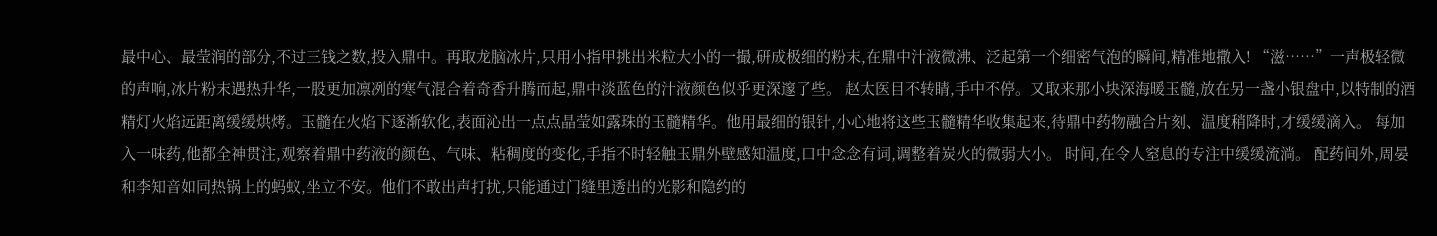最中心、最莹润的部分,不过三钱之数,投入鼎中。再取龙脑冰片,只用小指甲挑出米粒大小的一撮,研成极细的粉末,在鼎中汁液微沸、泛起第一个细密气泡的瞬间,精准地撒入! “滋……”一声极轻微的声响,冰片粉末遇热升华,一股更加凛冽的寒气混合着奇香升腾而起,鼎中淡蓝色的汁液颜色似乎更深邃了些。 赵太医目不转睛,手中不停。又取来那小块深海暖玉髓,放在另一盏小银盘中,以特制的酒精灯火焰远距离缓缓烘烤。玉髓在火焰下逐渐软化,表面沁出一点点晶莹如露珠的玉髓精华。他用最细的银针,小心地将这些玉髓精华收集起来,待鼎中药物融合片刻、温度稍降时,才缓缓滴入。 每加入一味药,他都全神贯注,观察着鼎中药液的颜色、气味、粘稠度的变化,手指不时轻触玉鼎外壁感知温度,口中念念有词,调整着炭火的微弱大小。 时间,在令人窒息的专注中缓缓流淌。 配药间外,周晏和李知音如同热锅上的蚂蚁,坐立不安。他们不敢出声打扰,只能通过门缝里透出的光影和隐约的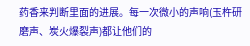药香来判断里面的进展。每一次微小的声响(玉杵研磨声、炭火爆裂声)都让他们的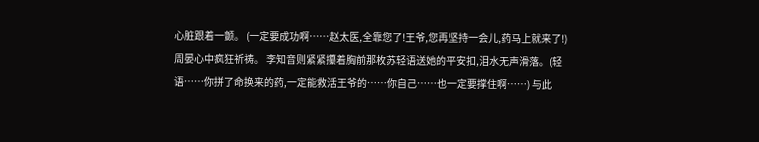心脏跟着一颤。 (一定要成功啊……赵太医,全靠您了!王爷,您再坚持一会儿,药马上就来了!)周晏心中疯狂祈祷。 李知音则紧紧攥着胸前那枚苏轻语送她的平安扣,泪水无声滑落。(轻语……你拼了命换来的药,一定能救活王爷的……你自己……也一定要撑住啊……) 与此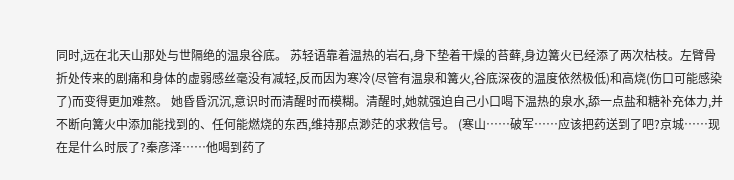同时,远在北天山那处与世隔绝的温泉谷底。 苏轻语靠着温热的岩石,身下垫着干燥的苔藓,身边篝火已经添了两次枯枝。左臂骨折处传来的剧痛和身体的虚弱感丝毫没有减轻,反而因为寒冷(尽管有温泉和篝火,谷底深夜的温度依然极低)和高烧(伤口可能感染了)而变得更加难熬。 她昏昏沉沉,意识时而清醒时而模糊。清醒时,她就强迫自己小口喝下温热的泉水,舔一点盐和糖补充体力,并不断向篝火中添加能找到的、任何能燃烧的东西,维持那点渺茫的求救信号。 (寒山……破军……应该把药送到了吧?京城……现在是什么时辰了?秦彦泽……他喝到药了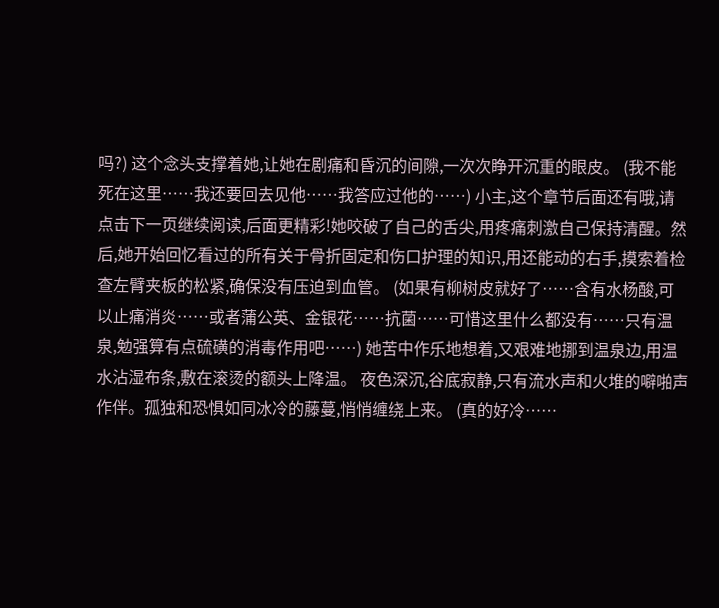吗?) 这个念头支撑着她,让她在剧痛和昏沉的间隙,一次次睁开沉重的眼皮。 (我不能死在这里……我还要回去见他……我答应过他的……) 小主,这个章节后面还有哦,请点击下一页继续阅读,后面更精彩!她咬破了自己的舌尖,用疼痛刺激自己保持清醒。然后,她开始回忆看过的所有关于骨折固定和伤口护理的知识,用还能动的右手,摸索着检查左臂夹板的松紧,确保没有压迫到血管。 (如果有柳树皮就好了……含有水杨酸,可以止痛消炎……或者蒲公英、金银花……抗菌……可惜这里什么都没有……只有温泉,勉强算有点硫磺的消毒作用吧……) 她苦中作乐地想着,又艰难地挪到温泉边,用温水沾湿布条,敷在滚烫的额头上降温。 夜色深沉,谷底寂静,只有流水声和火堆的噼啪声作伴。孤独和恐惧如同冰冷的藤蔓,悄悄缠绕上来。 (真的好冷……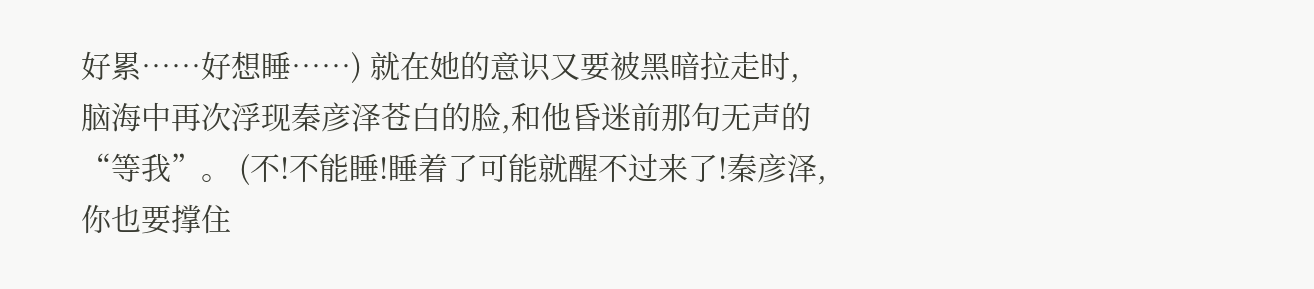好累……好想睡……) 就在她的意识又要被黑暗拉走时,脑海中再次浮现秦彦泽苍白的脸,和他昏迷前那句无声的“等我”。 (不!不能睡!睡着了可能就醒不过来了!秦彦泽,你也要撑住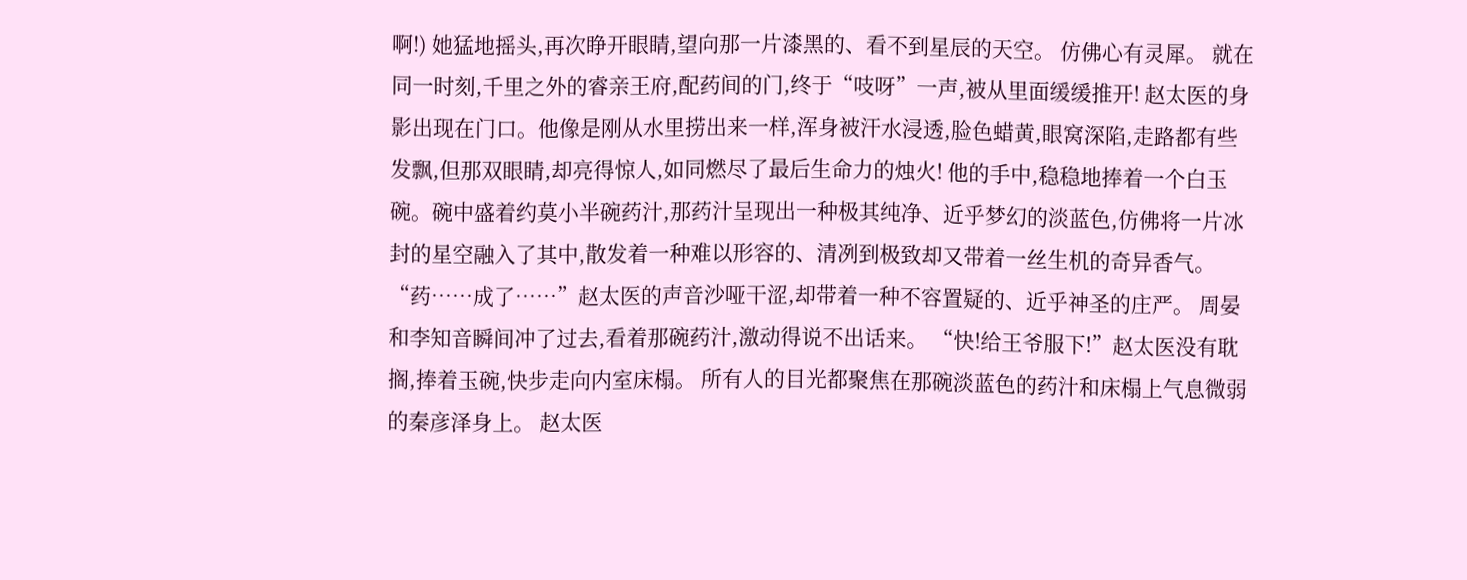啊!) 她猛地摇头,再次睁开眼睛,望向那一片漆黑的、看不到星辰的天空。 仿佛心有灵犀。 就在同一时刻,千里之外的睿亲王府,配药间的门,终于“吱呀”一声,被从里面缓缓推开! 赵太医的身影出现在门口。他像是刚从水里捞出来一样,浑身被汗水浸透,脸色蜡黄,眼窝深陷,走路都有些发飘,但那双眼睛,却亮得惊人,如同燃尽了最后生命力的烛火! 他的手中,稳稳地捧着一个白玉碗。碗中盛着约莫小半碗药汁,那药汁呈现出一种极其纯净、近乎梦幻的淡蓝色,仿佛将一片冰封的星空融入了其中,散发着一种难以形容的、清冽到极致却又带着一丝生机的奇异香气。 “药……成了……”赵太医的声音沙哑干涩,却带着一种不容置疑的、近乎神圣的庄严。 周晏和李知音瞬间冲了过去,看着那碗药汁,激动得说不出话来。 “快!给王爷服下!”赵太医没有耽搁,捧着玉碗,快步走向内室床榻。 所有人的目光都聚焦在那碗淡蓝色的药汁和床榻上气息微弱的秦彦泽身上。 赵太医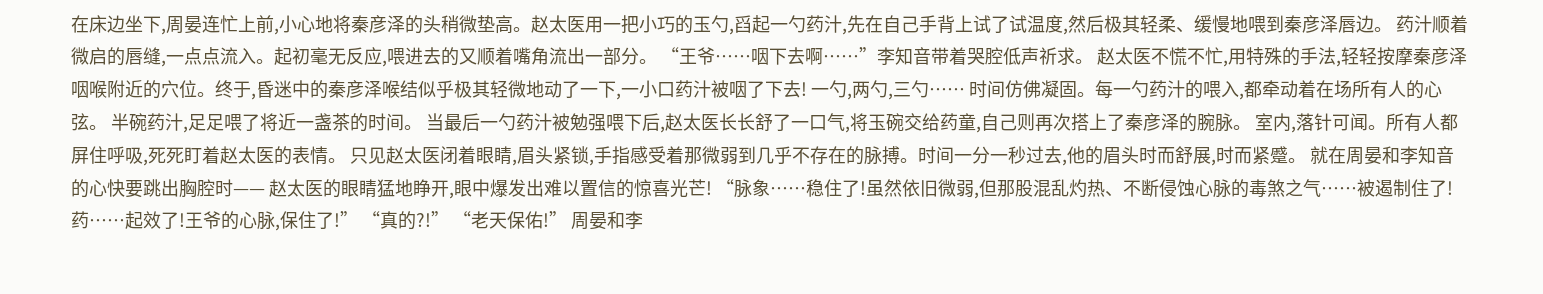在床边坐下,周晏连忙上前,小心地将秦彦泽的头稍微垫高。赵太医用一把小巧的玉勺,舀起一勺药汁,先在自己手背上试了试温度,然后极其轻柔、缓慢地喂到秦彦泽唇边。 药汁顺着微启的唇缝,一点点流入。起初毫无反应,喂进去的又顺着嘴角流出一部分。 “王爷……咽下去啊……”李知音带着哭腔低声祈求。 赵太医不慌不忙,用特殊的手法,轻轻按摩秦彦泽咽喉附近的穴位。终于,昏迷中的秦彦泽喉结似乎极其轻微地动了一下,一小口药汁被咽了下去! 一勺,两勺,三勺…… 时间仿佛凝固。每一勺药汁的喂入,都牵动着在场所有人的心弦。 半碗药汁,足足喂了将近一盏茶的时间。 当最后一勺药汁被勉强喂下后,赵太医长长舒了一口气,将玉碗交给药童,自己则再次搭上了秦彦泽的腕脉。 室内,落针可闻。所有人都屏住呼吸,死死盯着赵太医的表情。 只见赵太医闭着眼睛,眉头紧锁,手指感受着那微弱到几乎不存在的脉搏。时间一分一秒过去,他的眉头时而舒展,时而紧蹙。 就在周晏和李知音的心快要跳出胸腔时—— 赵太医的眼睛猛地睁开,眼中爆发出难以置信的惊喜光芒! “脉象……稳住了!虽然依旧微弱,但那股混乱灼热、不断侵蚀心脉的毒煞之气……被遏制住了!药……起效了!王爷的心脉,保住了!” “真的?!” “老天保佑!” 周晏和李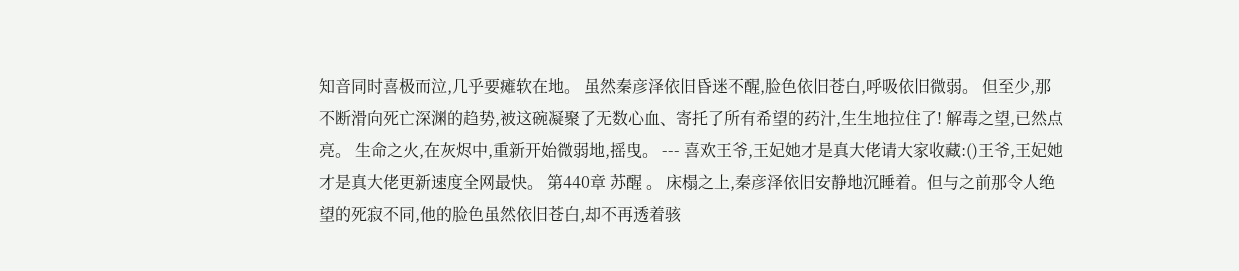知音同时喜极而泣,几乎要瘫软在地。 虽然秦彦泽依旧昏迷不醒,脸色依旧苍白,呼吸依旧微弱。 但至少,那不断滑向死亡深渊的趋势,被这碗凝聚了无数心血、寄托了所有希望的药汁,生生地拉住了! 解毒之望,已然点亮。 生命之火,在灰烬中,重新开始微弱地,摇曳。 --- 喜欢王爷,王妃她才是真大佬请大家收藏:()王爷,王妃她才是真大佬更新速度全网最快。 第440章 苏醒 。 床榻之上,秦彦泽依旧安静地沉睡着。但与之前那令人绝望的死寂不同,他的脸色虽然依旧苍白,却不再透着骇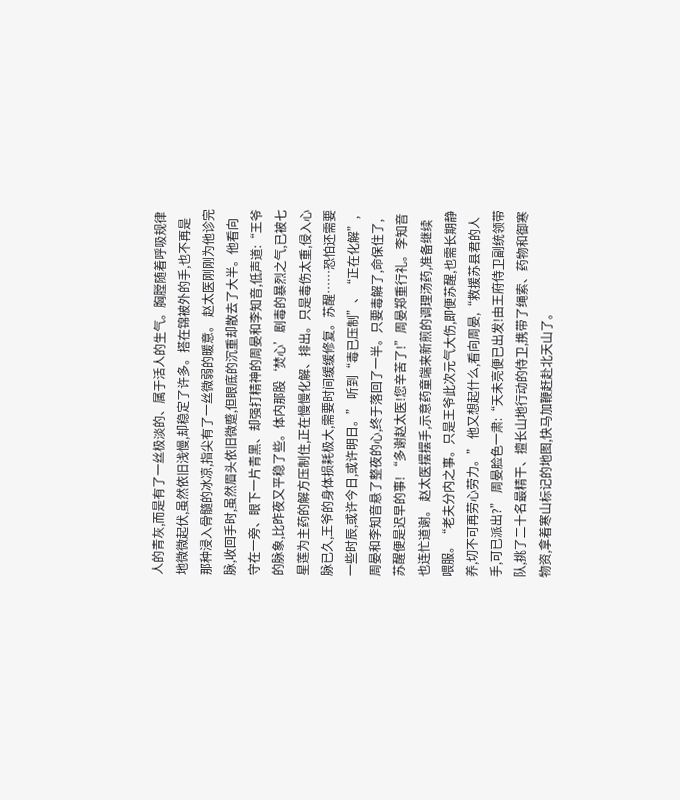人的青灰,而是有了一丝极淡的、属于活人的生气。胸膛随着呼吸规律地微微起伏,虽然依旧浅慢,却稳定了许多。搭在锦被外的手,也不再是那种浸入骨髓的冰凉,指尖有了一丝微弱的暖意。 赵太医刚刚为他诊完脉,收回手时,虽然眉头依旧微蹙,但眼底的沉重却散去了大半。他看向守在一旁、眼下一片青黑、却强打精神的周晏和李知音,低声道:“王爷的脉象,比昨夜又平稳了些。体内那股‘焚心’剧毒的暴烈之气,已被七星莲为主药的解方压制住,正在慢慢化解、排出。只是毒伤太重,侵入心脉已久,王爷的身体损耗极大,需要时间缓缓修复。苏醒……恐怕还需要一些时辰,或许今日,或许明日。” 听到“毒已压制”、“正在化解”,周晏和李知音悬了整夜的心,终于落回了一半。只要毒解了,命保住了,苏醒便是迟早的事! “多谢赵太医!您辛苦了!”周晏郑重行礼。李知音也连忙道谢。 赵太医摆摆手,示意药童端来新煎的调理汤药,准备继续喂服。“老夫分内之事。只是王爷此次元气大伤,即便苏醒,也需长期静养,切不可再劳心劳力。” 他又想起什么,看向周晏,“救援苏县君的人手,可已派出?” 周晏脸色一肃:“天未亮便已出发!由王府侍卫副统领带队,挑了二十名最精干、擅长山地行动的侍卫,携带了绳索、药物和御寒物资,拿着寒山标记的地图,快马加鞭赶赴北天山了。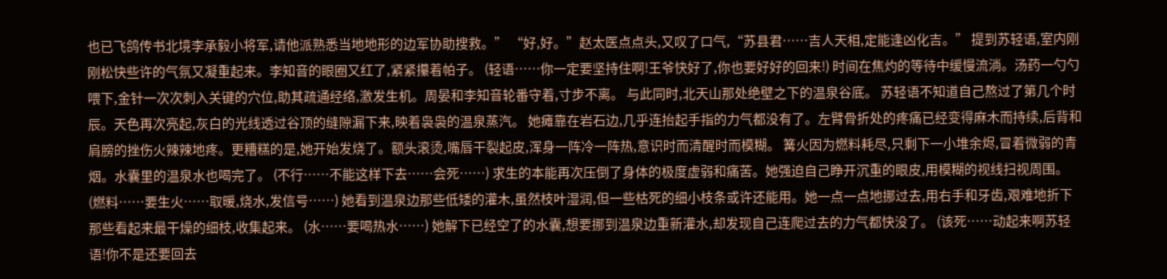也已飞鸽传书北境李承毅小将军,请他派熟悉当地地形的边军协助搜救。” “好,好。”赵太医点点头,又叹了口气,“苏县君……吉人天相,定能逢凶化吉。” 提到苏轻语,室内刚刚松快些许的气氛又凝重起来。李知音的眼圈又红了,紧紧攥着帕子。 (轻语……你一定要坚持住啊!王爷快好了,你也要好好的回来!) 时间在焦灼的等待中缓慢流淌。汤药一勺勺喂下,金针一次次刺入关键的穴位,助其疏通经络,激发生机。周晏和李知音轮番守着,寸步不离。 与此同时,北天山那处绝壁之下的温泉谷底。 苏轻语不知道自己熬过了第几个时辰。天色再次亮起,灰白的光线透过谷顶的缝隙漏下来,映着袅袅的温泉蒸汽。 她瘫靠在岩石边,几乎连抬起手指的力气都没有了。左臂骨折处的疼痛已经变得麻木而持续,后背和肩膀的挫伤火辣辣地疼。更糟糕的是,她开始发烧了。额头滚烫,嘴唇干裂起皮,浑身一阵冷一阵热,意识时而清醒时而模糊。 篝火因为燃料耗尽,只剩下一小堆余烬,冒着微弱的青烟。水囊里的温泉水也喝完了。 (不行……不能这样下去……会死……) 求生的本能再次压倒了身体的极度虚弱和痛苦。她强迫自己睁开沉重的眼皮,用模糊的视线扫视周围。 (燃料……要生火……取暖,烧水,发信号……) 她看到温泉边那些低矮的灌木,虽然枝叶湿润,但一些枯死的细小枝条或许还能用。她一点一点地挪过去,用右手和牙齿,艰难地折下那些看起来最干燥的细枝,收集起来。 (水……要喝热水……) 她解下已经空了的水囊,想要挪到温泉边重新灌水,却发现自己连爬过去的力气都快没了。 (该死……动起来啊苏轻语!你不是还要回去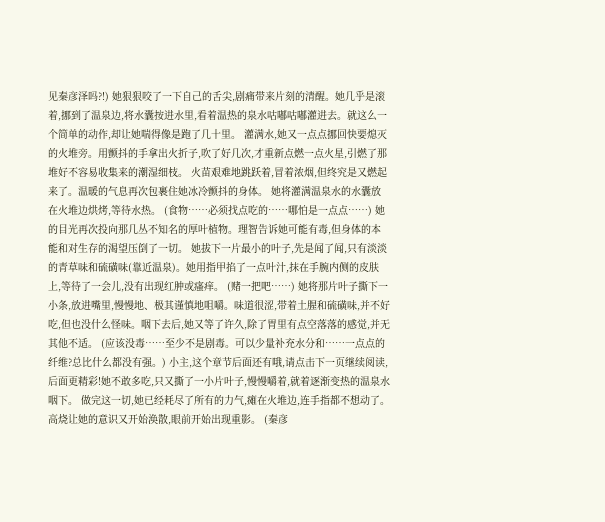见秦彦泽吗?!) 她狠狠咬了一下自己的舌尖,剧痛带来片刻的清醒。她几乎是滚着,挪到了温泉边,将水囊按进水里,看着温热的泉水咕嘟咕嘟灌进去。就这么一个简单的动作,却让她喘得像是跑了几十里。 灌满水,她又一点点挪回快要熄灭的火堆旁。用颤抖的手拿出火折子,吹了好几次,才重新点燃一点火星,引燃了那堆好不容易收集来的潮湿细枝。 火苗艰难地跳跃着,冒着浓烟,但终究是又燃起来了。温暖的气息再次包裹住她冰冷颤抖的身体。 她将灌满温泉水的水囊放在火堆边烘烤,等待水热。 (食物……必须找点吃的……哪怕是一点点……) 她的目光再次投向那几丛不知名的厚叶植物。理智告诉她可能有毒,但身体的本能和对生存的渴望压倒了一切。 她拔下一片最小的叶子,先是闻了闻,只有淡淡的青草味和硫磺味(靠近温泉)。她用指甲掐了一点叶汁,抹在手腕内侧的皮肤上,等待了一会儿,没有出现红肿或瘙痒。 (赌一把吧……) 她将那片叶子撕下一小条,放进嘴里,慢慢地、极其谨慎地咀嚼。味道很涩,带着土腥和硫磺味,并不好吃,但也没什么怪味。咽下去后,她又等了许久,除了胃里有点空落落的感觉,并无其他不适。 (应该没毒……至少不是剧毒。可以少量补充水分和……一点点的纤维?总比什么都没有强。) 小主,这个章节后面还有哦,请点击下一页继续阅读,后面更精彩!她不敢多吃,只又撕了一小片叶子,慢慢嚼着,就着逐渐变热的温泉水咽下。 做完这一切,她已经耗尽了所有的力气,瘫在火堆边,连手指都不想动了。高烧让她的意识又开始涣散,眼前开始出现重影。 (秦彦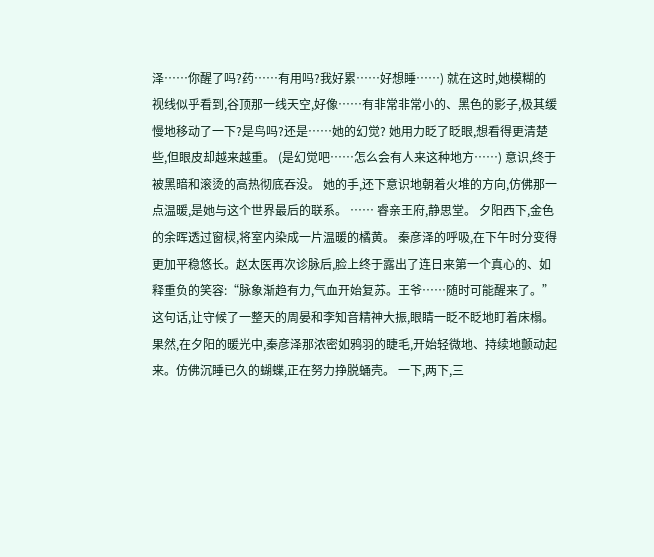泽……你醒了吗?药……有用吗?我好累……好想睡……) 就在这时,她模糊的视线似乎看到,谷顶那一线天空,好像……有非常非常小的、黑色的影子,极其缓慢地移动了一下?是鸟吗?还是……她的幻觉? 她用力眨了眨眼,想看得更清楚些,但眼皮却越来越重。 (是幻觉吧……怎么会有人来这种地方……) 意识,终于被黑暗和滚烫的高热彻底吞没。 她的手,还下意识地朝着火堆的方向,仿佛那一点温暖,是她与这个世界最后的联系。 …… 睿亲王府,静思堂。 夕阳西下,金色的余晖透过窗棂,将室内染成一片温暖的橘黄。 秦彦泽的呼吸,在下午时分变得更加平稳悠长。赵太医再次诊脉后,脸上终于露出了连日来第一个真心的、如释重负的笑容:“脉象渐趋有力,气血开始复苏。王爷……随时可能醒来了。” 这句话,让守候了一整天的周晏和李知音精神大振,眼睛一眨不眨地盯着床榻。 果然,在夕阳的暖光中,秦彦泽那浓密如鸦羽的睫毛,开始轻微地、持续地颤动起来。仿佛沉睡已久的蝴蝶,正在努力挣脱蛹壳。 一下,两下,三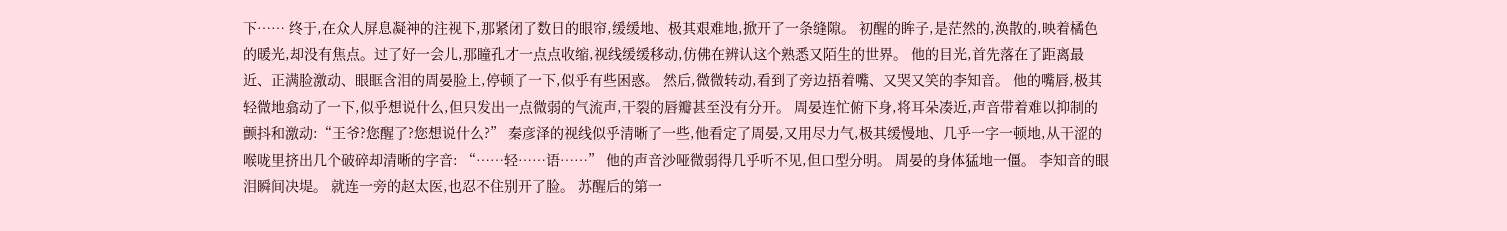下…… 终于,在众人屏息凝神的注视下,那紧闭了数日的眼帘,缓缓地、极其艰难地,掀开了一条缝隙。 初醒的眸子,是茫然的,涣散的,映着橘色的暖光,却没有焦点。过了好一会儿,那瞳孔才一点点收缩,视线缓缓移动,仿佛在辨认这个熟悉又陌生的世界。 他的目光,首先落在了距离最近、正满脸激动、眼眶含泪的周晏脸上,停顿了一下,似乎有些困惑。 然后,微微转动,看到了旁边捂着嘴、又哭又笑的李知音。 他的嘴唇,极其轻微地翕动了一下,似乎想说什么,但只发出一点微弱的气流声,干裂的唇瓣甚至没有分开。 周晏连忙俯下身,将耳朵凑近,声音带着难以抑制的颤抖和激动:“王爷?您醒了?您想说什么?” 秦彦泽的视线似乎清晰了一些,他看定了周晏,又用尽力气,极其缓慢地、几乎一字一顿地,从干涩的喉咙里挤出几个破碎却清晰的字音: “……轻……语……” 他的声音沙哑微弱得几乎听不见,但口型分明。 周晏的身体猛地一僵。 李知音的眼泪瞬间决堤。 就连一旁的赵太医,也忍不住别开了脸。 苏醒后的第一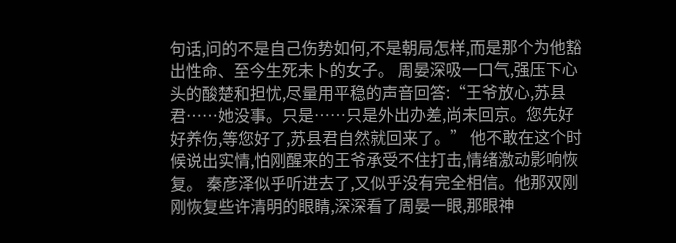句话,问的不是自己伤势如何,不是朝局怎样,而是那个为他豁出性命、至今生死未卜的女子。 周晏深吸一口气,强压下心头的酸楚和担忧,尽量用平稳的声音回答:“王爷放心,苏县君……她没事。只是……只是外出办差,尚未回京。您先好好养伤,等您好了,苏县君自然就回来了。” 他不敢在这个时候说出实情,怕刚醒来的王爷承受不住打击,情绪激动影响恢复。 秦彦泽似乎听进去了,又似乎没有完全相信。他那双刚刚恢复些许清明的眼睛,深深看了周晏一眼,那眼神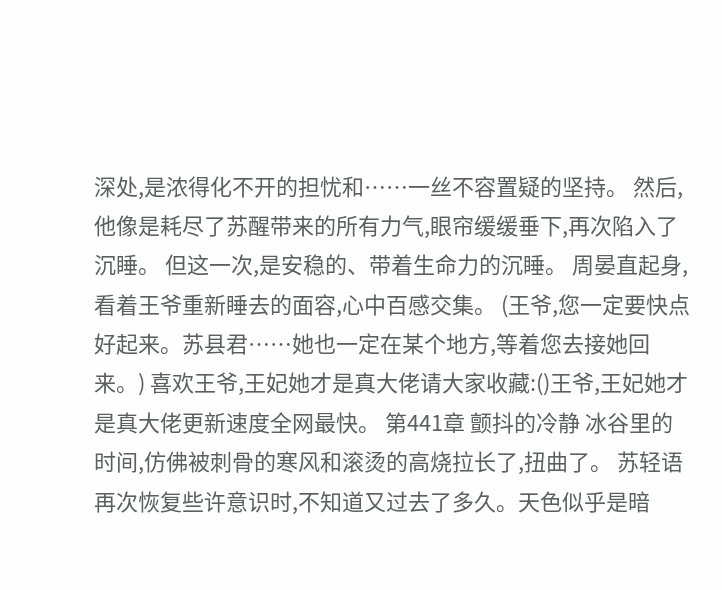深处,是浓得化不开的担忧和……一丝不容置疑的坚持。 然后,他像是耗尽了苏醒带来的所有力气,眼帘缓缓垂下,再次陷入了沉睡。 但这一次,是安稳的、带着生命力的沉睡。 周晏直起身,看着王爷重新睡去的面容,心中百感交集。 (王爷,您一定要快点好起来。苏县君……她也一定在某个地方,等着您去接她回来。) 喜欢王爷,王妃她才是真大佬请大家收藏:()王爷,王妃她才是真大佬更新速度全网最快。 第441章 颤抖的冷静 冰谷里的时间,仿佛被刺骨的寒风和滚烫的高烧拉长了,扭曲了。 苏轻语再次恢复些许意识时,不知道又过去了多久。天色似乎是暗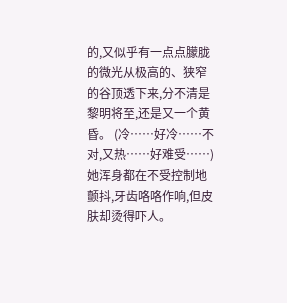的,又似乎有一点点朦胧的微光从极高的、狭窄的谷顶透下来,分不清是黎明将至,还是又一个黄昏。 (冷……好冷……不对,又热……好难受……) 她浑身都在不受控制地颤抖,牙齿咯咯作响,但皮肤却烫得吓人。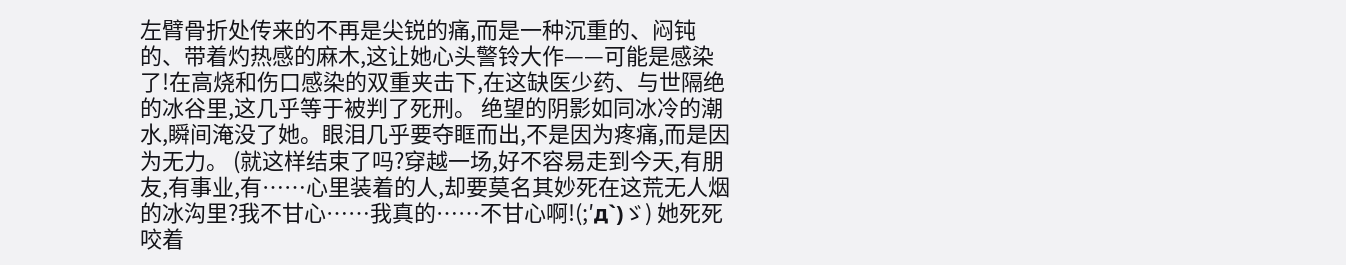左臂骨折处传来的不再是尖锐的痛,而是一种沉重的、闷钝的、带着灼热感的麻木,这让她心头警铃大作——可能是感染了!在高烧和伤口感染的双重夹击下,在这缺医少药、与世隔绝的冰谷里,这几乎等于被判了死刑。 绝望的阴影如同冰冷的潮水,瞬间淹没了她。眼泪几乎要夺眶而出,不是因为疼痛,而是因为无力。 (就这样结束了吗?穿越一场,好不容易走到今天,有朋友,有事业,有……心里装着的人,却要莫名其妙死在这荒无人烟的冰沟里?我不甘心……我真的……不甘心啊!(;′д`)ゞ) 她死死咬着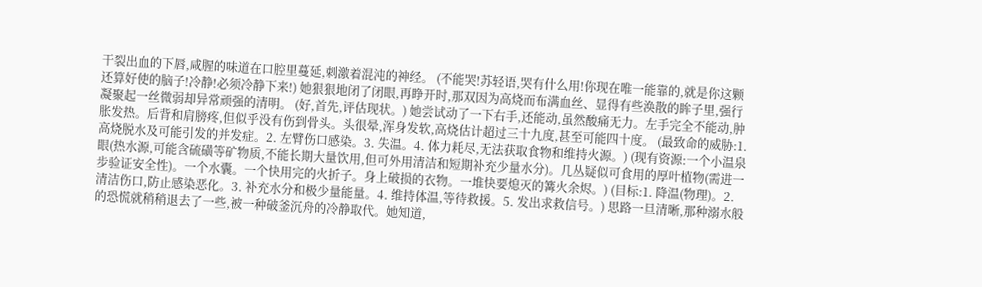干裂出血的下唇,咸腥的味道在口腔里蔓延,刺激着混沌的神经。 (不能哭!苏轻语,哭有什么用!你现在唯一能靠的,就是你这颗还算好使的脑子!冷静!必须冷静下来!) 她狠狠地闭了闭眼,再睁开时,那双因为高烧而布满血丝、显得有些涣散的眸子里,强行凝聚起一丝微弱却异常顽强的清明。 (好,首先,评估现状。) 她尝试动了一下右手,还能动,虽然酸痛无力。左手完全不能动,肿胀发热。后背和肩膀疼,但似乎没有伤到骨头。头很晕,浑身发软,高烧估计超过三十九度,甚至可能四十度。 (最致命的威胁:1. 高烧脱水及可能引发的并发症。2. 左臂伤口感染。3. 失温。4. 体力耗尽,无法获取食物和维持火源。) (现有资源:一个小温泉眼(热水源,可能含硫磺等矿物质,不能长期大量饮用,但可外用清洁和短期补充少量水分)。几丛疑似可食用的厚叶植物(需进一步验证安全性)。一个水囊。一个快用完的火折子。身上破损的衣物。一堆快要熄灭的篝火余烬。) (目标:1. 降温(物理)。2. 清洁伤口,防止感染恶化。3. 补充水分和极少量能量。4. 维持体温,等待救援。5. 发出求救信号。) 思路一旦清晰,那种溺水般的恐慌就稍稍退去了一些,被一种破釜沉舟的冷静取代。她知道,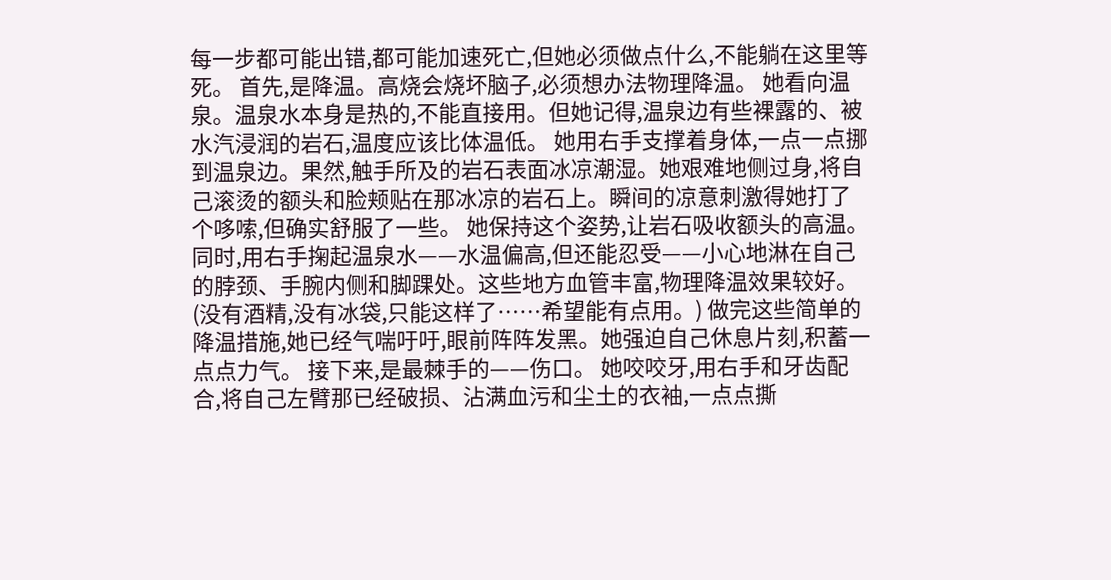每一步都可能出错,都可能加速死亡,但她必须做点什么,不能躺在这里等死。 首先,是降温。高烧会烧坏脑子,必须想办法物理降温。 她看向温泉。温泉水本身是热的,不能直接用。但她记得,温泉边有些裸露的、被水汽浸润的岩石,温度应该比体温低。 她用右手支撑着身体,一点一点挪到温泉边。果然,触手所及的岩石表面冰凉潮湿。她艰难地侧过身,将自己滚烫的额头和脸颊贴在那冰凉的岩石上。瞬间的凉意刺激得她打了个哆嗦,但确实舒服了一些。 她保持这个姿势,让岩石吸收额头的高温。同时,用右手掬起温泉水——水温偏高,但还能忍受——小心地淋在自己的脖颈、手腕内侧和脚踝处。这些地方血管丰富,物理降温效果较好。 (没有酒精,没有冰袋,只能这样了……希望能有点用。) 做完这些简单的降温措施,她已经气喘吁吁,眼前阵阵发黑。她强迫自己休息片刻,积蓄一点点力气。 接下来,是最棘手的——伤口。 她咬咬牙,用右手和牙齿配合,将自己左臂那已经破损、沾满血污和尘土的衣袖,一点点撕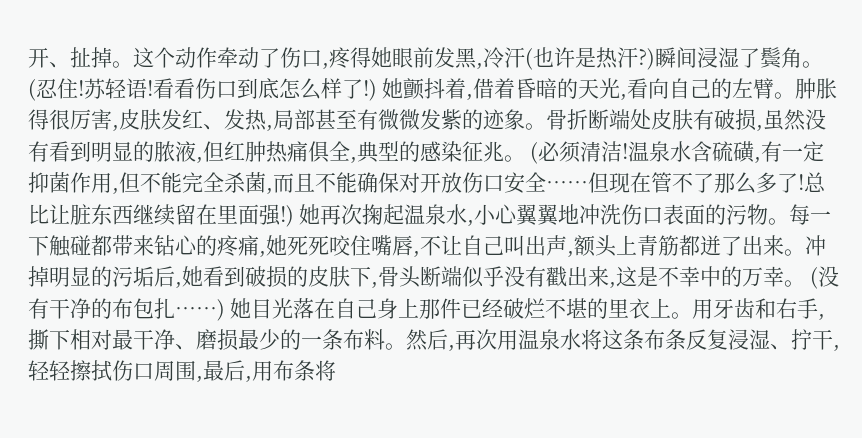开、扯掉。这个动作牵动了伤口,疼得她眼前发黑,冷汗(也许是热汗?)瞬间浸湿了鬓角。 (忍住!苏轻语!看看伤口到底怎么样了!) 她颤抖着,借着昏暗的天光,看向自己的左臂。肿胀得很厉害,皮肤发红、发热,局部甚至有微微发紫的迹象。骨折断端处皮肤有破损,虽然没有看到明显的脓液,但红肿热痛俱全,典型的感染征兆。 (必须清洁!温泉水含硫磺,有一定抑菌作用,但不能完全杀菌,而且不能确保对开放伤口安全……但现在管不了那么多了!总比让脏东西继续留在里面强!) 她再次掬起温泉水,小心翼翼地冲洗伤口表面的污物。每一下触碰都带来钻心的疼痛,她死死咬住嘴唇,不让自己叫出声,额头上青筋都迸了出来。冲掉明显的污垢后,她看到破损的皮肤下,骨头断端似乎没有戳出来,这是不幸中的万幸。 (没有干净的布包扎……) 她目光落在自己身上那件已经破烂不堪的里衣上。用牙齿和右手,撕下相对最干净、磨损最少的一条布料。然后,再次用温泉水将这条布条反复浸湿、拧干,轻轻擦拭伤口周围,最后,用布条将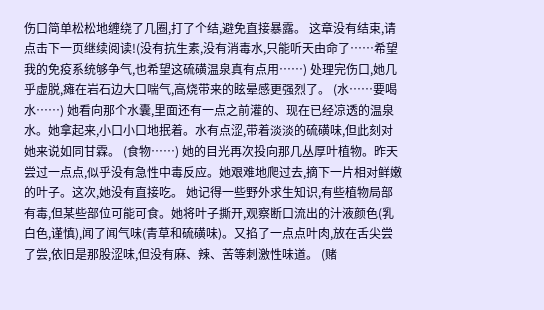伤口简单松松地缠绕了几圈,打了个结,避免直接暴露。 这章没有结束,请点击下一页继续阅读!(没有抗生素,没有消毒水,只能听天由命了……希望我的免疫系统够争气,也希望这硫磺温泉真有点用……) 处理完伤口,她几乎虚脱,瘫在岩石边大口喘气,高烧带来的眩晕感更强烈了。 (水……要喝水……) 她看向那个水囊,里面还有一点之前灌的、现在已经凉透的温泉水。她拿起来,小口小口地抿着。水有点涩,带着淡淡的硫磺味,但此刻对她来说如同甘霖。 (食物……) 她的目光再次投向那几丛厚叶植物。昨天尝过一点点,似乎没有急性中毒反应。她艰难地爬过去,摘下一片相对鲜嫩的叶子。这次,她没有直接吃。 她记得一些野外求生知识,有些植物局部有毒,但某些部位可能可食。她将叶子撕开,观察断口流出的汁液颜色(乳白色,谨慎),闻了闻气味(青草和硫磺味)。又掐了一点点叶肉,放在舌尖尝了尝,依旧是那股涩味,但没有麻、辣、苦等刺激性味道。 (赌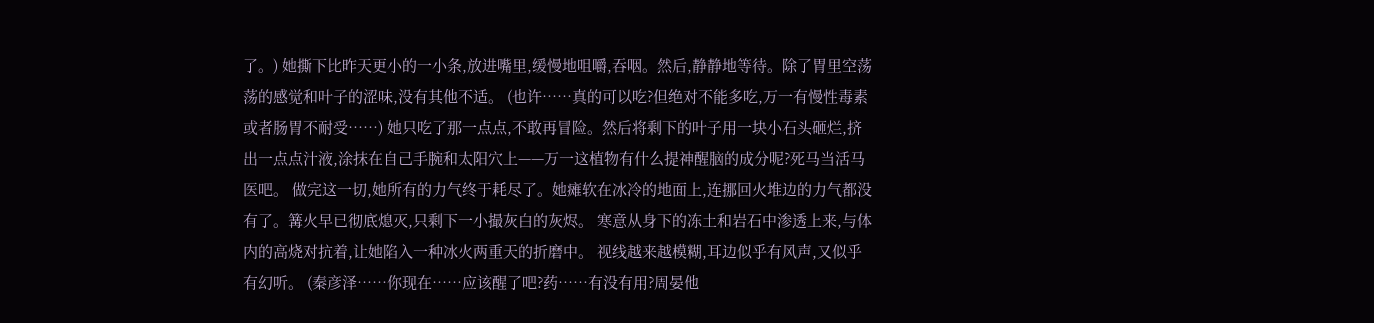了。) 她撕下比昨天更小的一小条,放进嘴里,缓慢地咀嚼,吞咽。然后,静静地等待。除了胃里空荡荡的感觉和叶子的涩味,没有其他不适。 (也许……真的可以吃?但绝对不能多吃,万一有慢性毒素或者肠胃不耐受……) 她只吃了那一点点,不敢再冒险。然后将剩下的叶子用一块小石头砸烂,挤出一点点汁液,涂抹在自己手腕和太阳穴上——万一这植物有什么提神醒脑的成分呢?死马当活马医吧。 做完这一切,她所有的力气终于耗尽了。她瘫软在冰冷的地面上,连挪回火堆边的力气都没有了。篝火早已彻底熄灭,只剩下一小撮灰白的灰烬。 寒意从身下的冻土和岩石中渗透上来,与体内的高烧对抗着,让她陷入一种冰火两重天的折磨中。 视线越来越模糊,耳边似乎有风声,又似乎有幻听。 (秦彦泽……你现在……应该醒了吧?药……有没有用?周晏他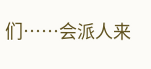们……会派人来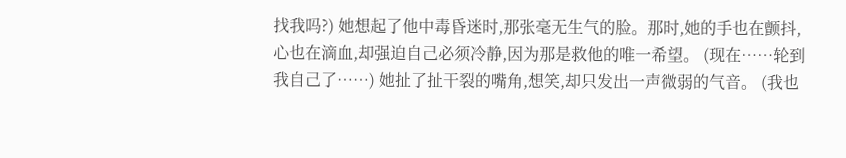找我吗?) 她想起了他中毒昏迷时,那张毫无生气的脸。那时,她的手也在颤抖,心也在滴血,却强迫自己必须冷静,因为那是救他的唯一希望。 (现在……轮到我自己了……) 她扯了扯干裂的嘴角,想笑,却只发出一声微弱的气音。 (我也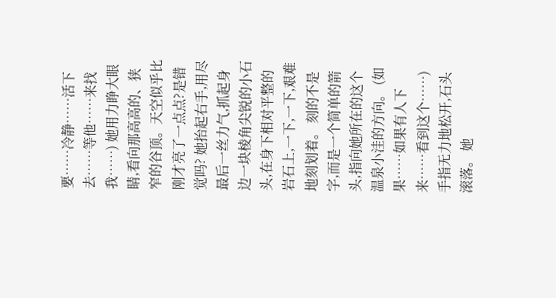要……冷静……活下去……等他……来找我……) 她用力睁大眼睛,看向那高高的、狭窄的谷顶。天空似乎比刚才亮了一点点?是错觉吗? 她抬起右手,用尽最后一丝力气,抓起身边一块棱角尖锐的小石头,在身下相对平整的岩石上,一下,一下,艰难地刻划着。 刻的不是字,而是一个简单的箭头,指向她所在的这个温泉小洼的方向。 (如果……如果有人下来……看到这个……) 手指无力地松开,石头滚落。 她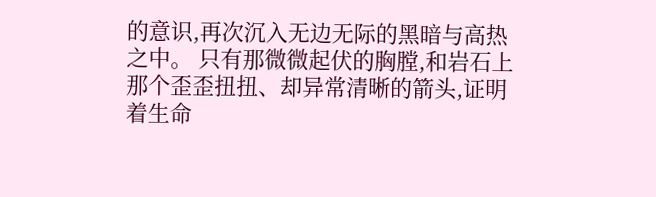的意识,再次沉入无边无际的黑暗与高热之中。 只有那微微起伏的胸膛,和岩石上那个歪歪扭扭、却异常清晰的箭头,证明着生命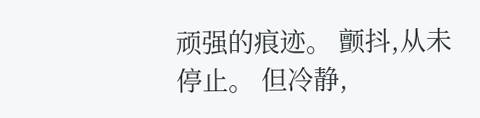顽强的痕迹。 颤抖,从未停止。 但冷静,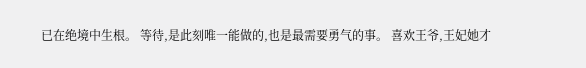已在绝境中生根。 等待,是此刻唯一能做的,也是最需要勇气的事。 喜欢王爷,王妃她才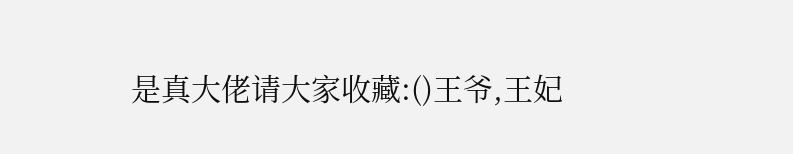是真大佬请大家收藏:()王爷,王妃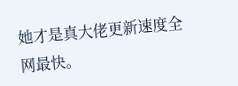她才是真大佬更新速度全网最快。